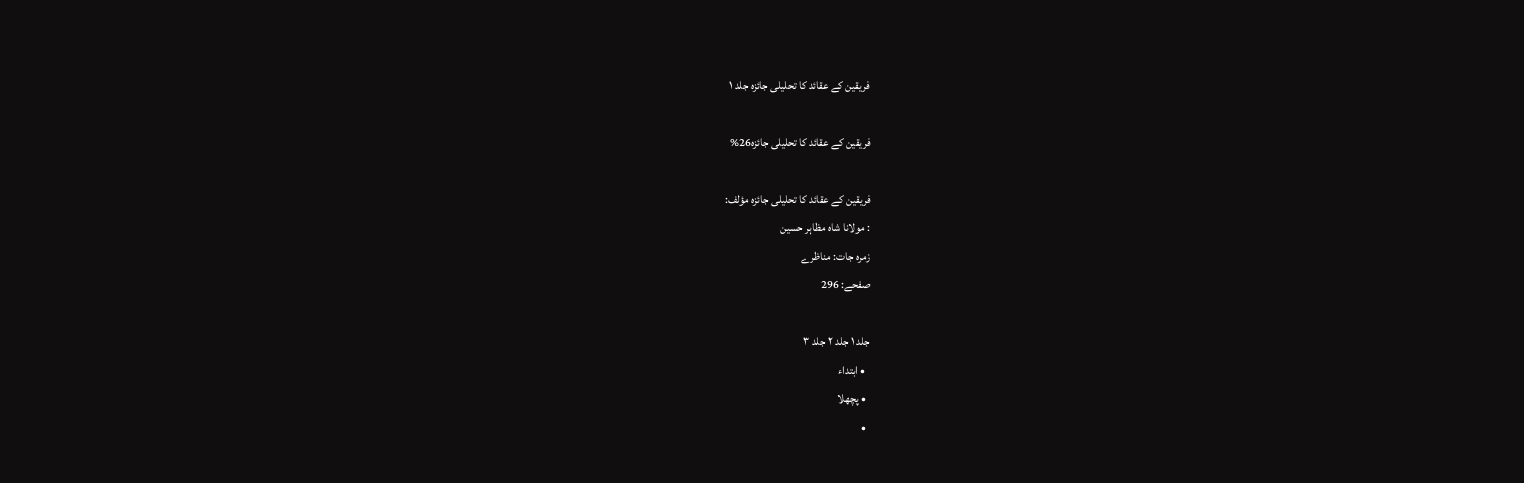فریقین کے عقائد کا تحلیلی جائزہ جلد ۱

فریقین کے عقائد کا تحلیلی جائزہ26%

فریقین کے عقائد کا تحلیلی جائزہ مؤلف:
: مولانا شاہ مظاہر حسین
زمرہ جات: مناظرے
صفحے: 296

جلد ۱ جلد ۲ جلد ۳
  • ابتداء
  • پچھلا
  •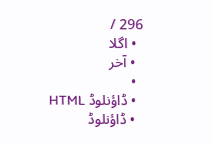296 /
  • اگلا
  • آخر
  •
  • ڈاؤنلوڈ HTML
  • ڈاؤنلوڈ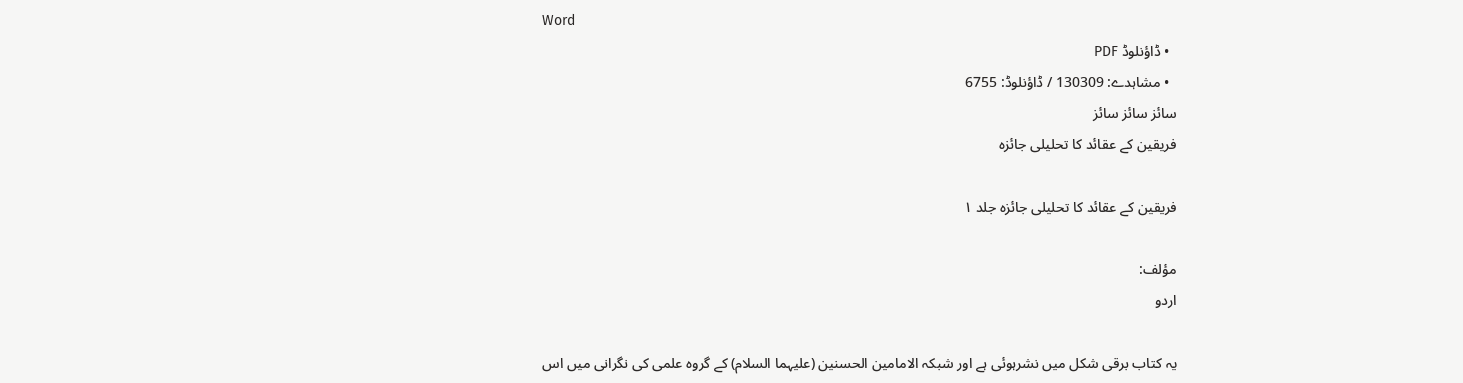Word
  • ڈاؤنلوڈ PDF
  • مشاہدے: 130309 / ڈاؤنلوڈ: 6755
سائز سائز سائز
فریقین کے عقائد کا تحلیلی جائزہ

فریقین کے عقائد کا تحلیلی جائزہ جلد ۱

مؤلف:
اردو

یہ کتاب برقی شکل میں نشرہوئی ہے اور شبکہ الامامین الحسنین (علیہما السلام) کے گروہ علمی کی نگرانی میں اس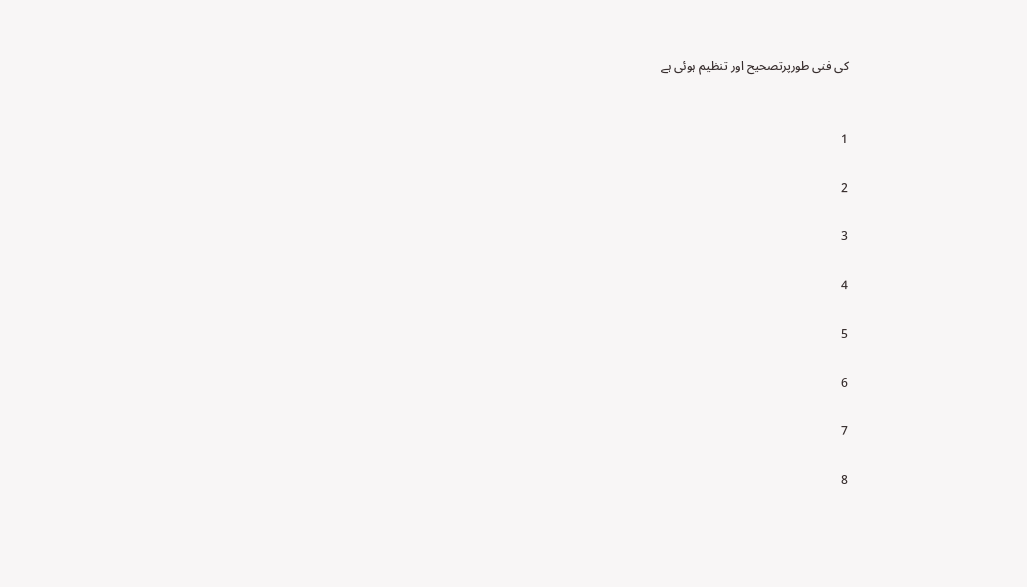کی فنی طورپرتصحیح اور تنظیم ہوئی ہے


1

2

3

4

5

6

7

8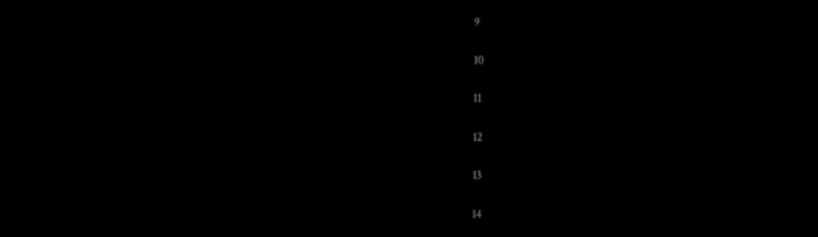9

10

11

12

13

14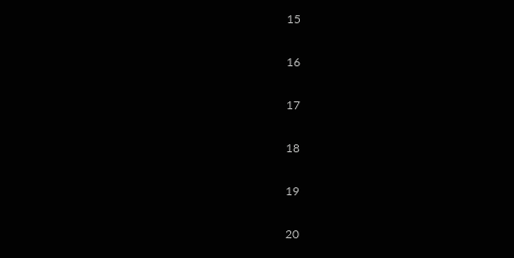15

16

17

18

19

20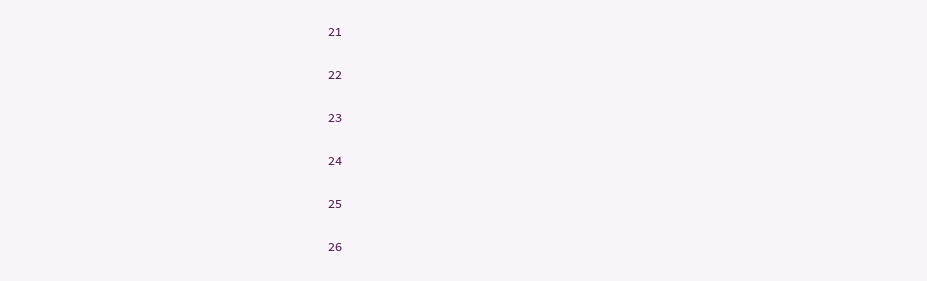21

22

23

24

25

26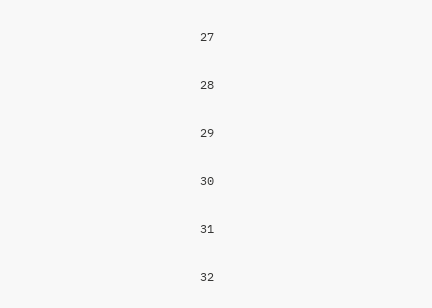27

28

29

30

31

32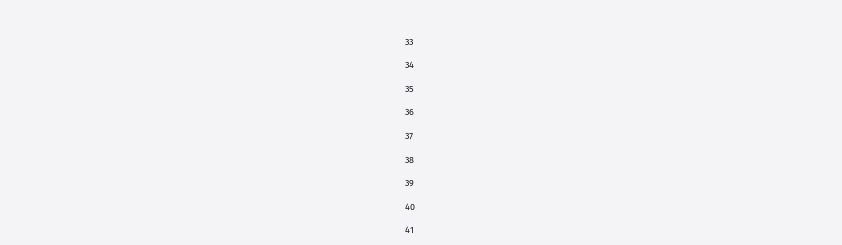33

34

35

36

37

38

39

40

41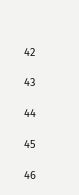42

43

44

45

46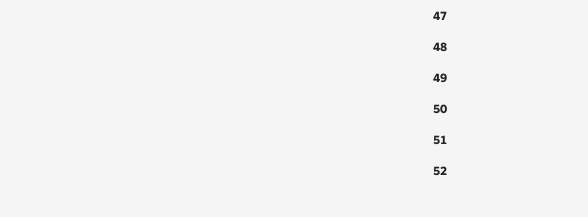47

48

49

50

51

52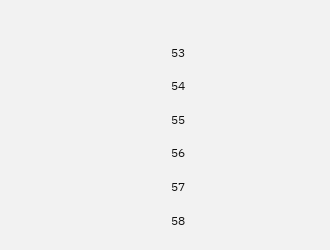53

54

55

56

57

58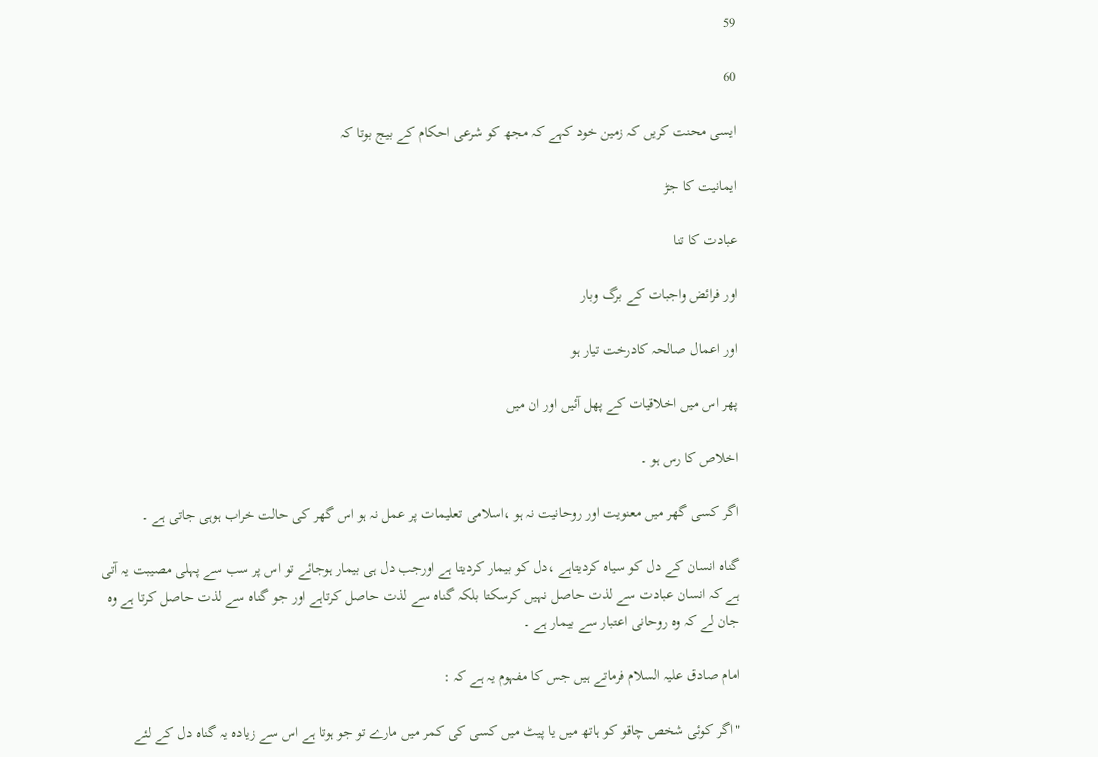59

60

ایسی محنت کریں کہ زمین خود کہے کہ مجھ کو شرعی احکام کے بیج بوتا کہ

ایمانیت کا جڑ

عبادت کا تنا

اور فرائض واجبات کے برگ وبار

اور اعمال صالحہ کادرخت تیار ہو

پھر اس میں اخلاقیات کے پھل آئیں اور ان میں

اخلاص کا رس ہو ۔

اگر کسی گھر میں معنویت اور روحانیت نہ ہو ،اسلامی تعلیمات پر عمل نہ ہو اس گھر کی حالت خراب ہوہی جاتی ہے ۔

گناہ انسان کے دل کو سیاہ کردیتاہے ،دل کو بیمار کردیتا ہے اورجب دل ہی بیمار ہوجائے تو اس پر سب سے پہلی مصیبت یہ آتی ہے کہ انسان عبادت سے لذت حاصل نہیں کرسکتا بلکہ گناہ سے لذت حاصل کرتاہے اور جو گناہ سے لذت حاصل کرتا ہے وہ جان لے کہ وہ روحانی اعتبار سے بیمار ہے ۔

امام صادق علیہ السلام فرماتے ہیں جس کا مفہوم یہ ہے کہ :

"اگر کوئی شخص چاقو کو ہاتھ میں یا پیٹ میں کسی کی کمر میں مارے تو جو ہوتا ہے اس سے زیادہ یہ گناہ دل کے لئے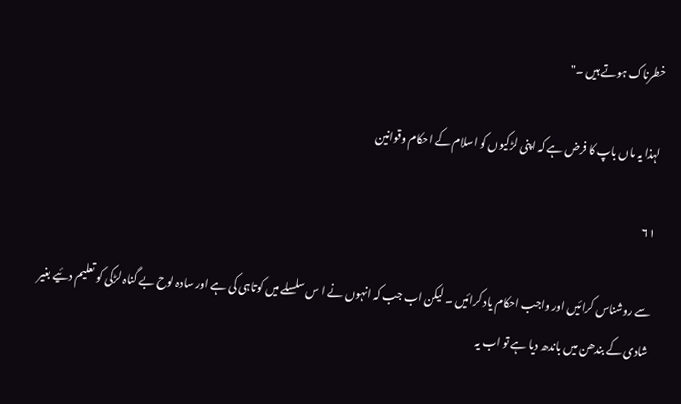خطرناک ہوتے ہیں ۔"

لہذا یہ ماں باپ کا فرض ہے کہ اپنی لڑکیوں کو اسلام کے احکام وقوانین

۶۱

سے روشناس کرائیں اور واجب احکام یاد کرائیں ۔ لیکن اب جب کہ انہوں نے ا س سلسلے میں کوتاہی کی ہے اور سادہ لوح بے گناہ لڑکی کو تعلیم دئیے بغیر شادی کے بندھن میں باندھ دیا ہے تو اب یہ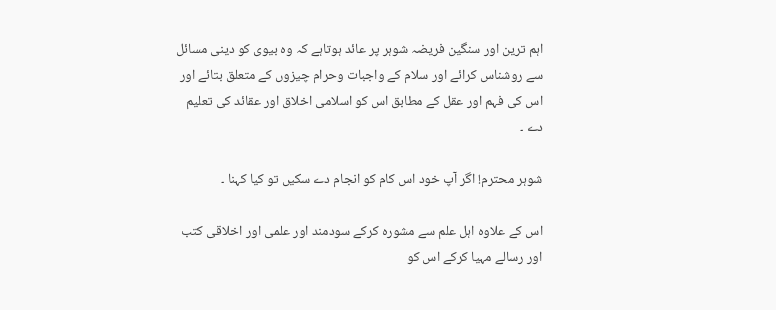اہم ترین اور سنگین فریضہ شوہر پر عائد ہوتاہے کہ وہ بیوی کو دینی مسائل سے روشناس کرائے اور سلام کے واجبات وحرام چیزوں کے متعلق بتائے اور اس کی فہم اور عقل کے مطابق اس کو اسلامی اخلاق اور عقائد کی تعلیم دے ۔

شوہر محترم! اگر آپ خود اس کام کو انجام دے سکیں تو کیا کہنا ۔

اس کے علاوہ اہل علم سے مشورہ کرکے سودمند اور علمی اور اخلاقی کتب اور رسالے مہیا کرکے اس کو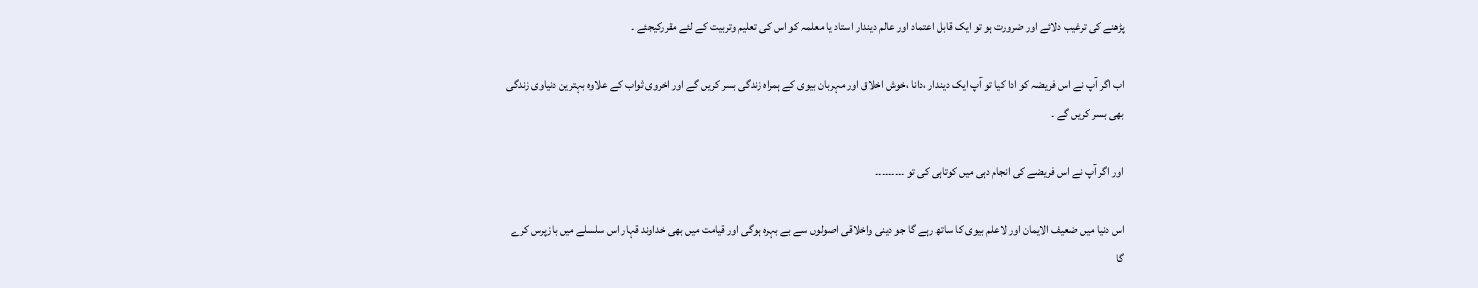پڑھنے کی ترغیب دلائے اور ضرورت ہو تو ایک قابل اعتماد اور عالم دیندار استاد یا معلمہ کو اس کی تعلیم وتربیت کے لئے مقررکیجئے ۔

اب اگر آپ نے اس فریضہ کو ادا کیا تو آپ ایک دیندار ،دانا ،خوش اخلاق اور مہربان بیوی کے ہمراہ زندگی بسر کریں گے اور اخروی ثواب کے علاوہ بہترین دنیاوی زندگی بھی بسر کریں گے ۔

اور اگر آپ نے اس فریضے کی انجام دہی میں کوتاہی کی تو ۔۔۔۔۔۔۔۔۔

اس دنیا میں ضعیف الایمان اور لاعلم بیوی کا ساتھ رہے گا جو دینی واخلاقی اصولوں سے بے بہرہ ہوگی اور قیامت میں بھی خداوند قہار اس سلسلے میں بازپرس کرے گا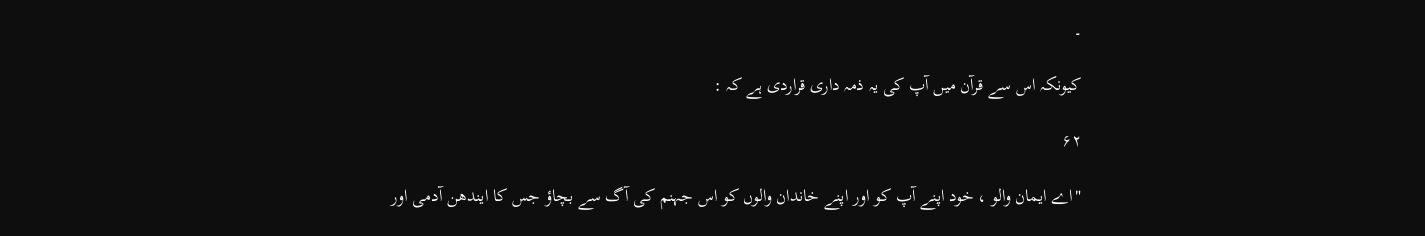۔

کیونکہ اس سے قرآن میں آپ کی یہ ذمہ داری قراردی ہے کہ :

۶۲

"اے ایمان والو ، خود اپنے آپ کو اور اپنے خاندان والوں کو اس جہنم کی آگ سے بچاؤ جس کا ایندھن آدمی اور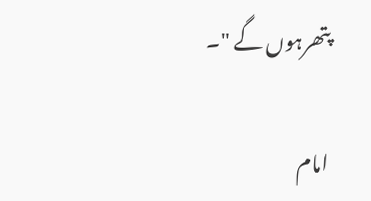پتھرہوں گے "۔

امام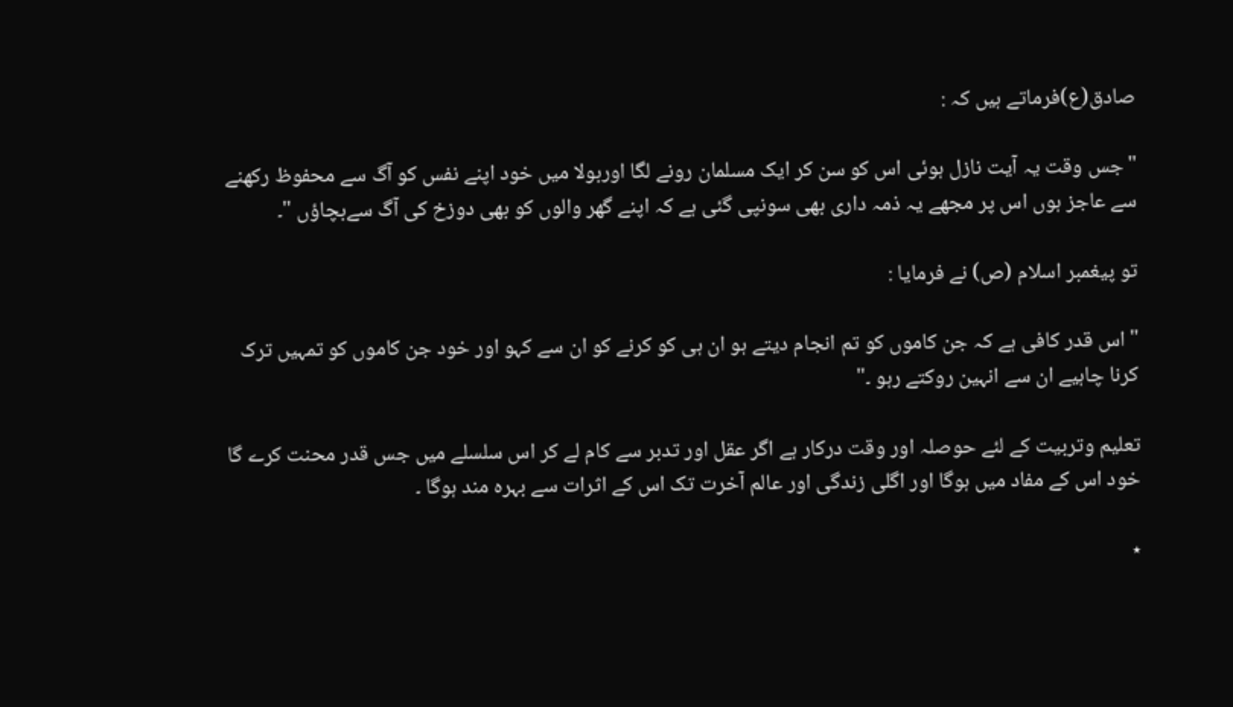صادق(ع)فرماتے ہیں کہ :

"جس وقت یہ آیت نازل ہوئی اس کو سن کر ایک مسلمان رونے لگا اوربولا میں خود اپنے نفس کو آگ سے محفوظ رکھنے سے عاجز ہوں اس پر مجھے یہ ذمہ داری بھی سونپی گئی ہے کہ اپنے گھر والوں کو بھی دوزخ کی آگ سےبچاؤں "۔

تو پیغمبر اسلام (ص) نے فرمایا :

" اس قدر کافی ہے کہ جن کاموں کو تم انجام دیتے ہو ان ہی کو کرنے کو ان سے کہو اور خود جن کاموں کو تمہیں ترک کرنا چاہیے ان سے انہین روکتے رہو ۔"

تعلیم وتربیت کے لئے حوصلہ اور وقت درکار ہے اگر عقل اور تدبر سے کام لے کر اس سلسلے میں جس قدر محنت کرے گا خود اس کے مفاد میں ہوگا اور اگلی زندگی اور عالم آخرت تک اس کے اثرات سے بہرہ مند ہوگا ۔

٭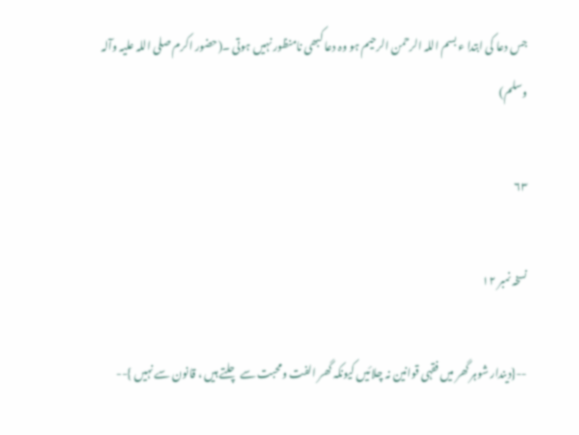جس دعا کی ابتدا ء بسم اللہ الرحمن الرحیم ہو وہ دعا کبھی نامنظور نہیں ہوتی ۔(حضور اکرم صلی اللہ علیہ وآلہ وسلم)

۶۳

نسخہ نمبر ۱۲

--{دیندار شوہر گھر میں فقہی قوانین نہ چلائیں کیونکہ گھر الفت ومحبت سے چلتے ہیں ، قانون سے نہیں }--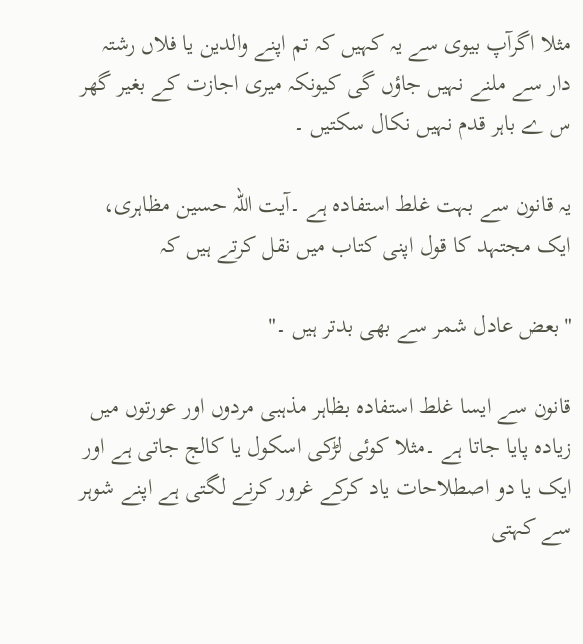مثلا اگرآپ بیوی سے یہ کہیں کہ تم اپنے والدین یا فلاں رشتہ دار سے ملنے نہیں جاؤں گی کیونکہ میری اجازت کے بغیر گھر س ے باہر قدم نہیں نکال سکتیں ۔

یہ قانون سے بہت غلط استفادہ ہے ۔آیت اللہ حسین مظاہری، ایک مجتہد کا قول اپنی کتاب میں نقل کرتے ہیں کہ

"بعض عادل شمر سے بھی بدتر ہیں ۔"

قانون سے ایسا غلط استفادہ بظاہر مذہبی مردوں اور عورتوں میں زیادہ پایا جاتا ہے ۔مثلا کوئی لڑکی اسکول یا کالج جاتی ہے اور ایک یا دو اصطلاحات یاد کرکے غرور کرنے لگتی ہے اپنے شوہر سے کہتی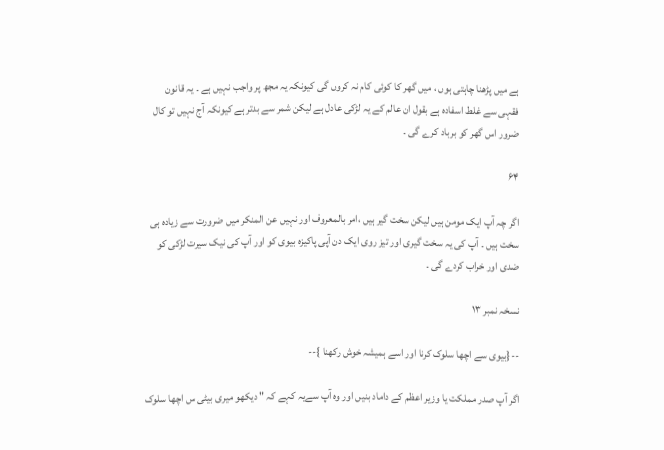ہے میں پڑھنا چاہتی ہوں ، میں گھر کا کوئی کام نہ کروں گی کیونکہ یہ مجھ پر واجب نہیں ہے ۔ یہ قانون فقہی سے غلط اسفادہ ہے بقول ان عالم کے یہ لڑکی عادل ہے لیکن شمر سے بدتر ہے کیونکہ آج نہیں تو کال ضرور اس گھر کو برباد کرے گی ۔

۶۴

اگر چہ آپ ایک مومن ہیں لیکن سخت گیر ہیں ،امر بالمعروف اور نہیں عن المنکر میں ضرورت سے زیادہ ہی سخت ہیں ۔ آپ کی یہ سخت گیری اور تیز روی ایک دن آپی پاکیزہ بیوی کو اور آپ کی نیک سیرت لڑکی کو ضدی اور خراب کردے گی ۔

نسخہ نمبر ۱۳

--{بیوی سے اچھا سلوک کرنا اور اسے ہمیشہ خوش رکھنا }--

اگر آپ صدر مملکت یا وزیر اعظم کے داماد بنیں اور وہ آپ سےیہ کہے کہ " دیکھو میری بیٹی س اچھا سلوک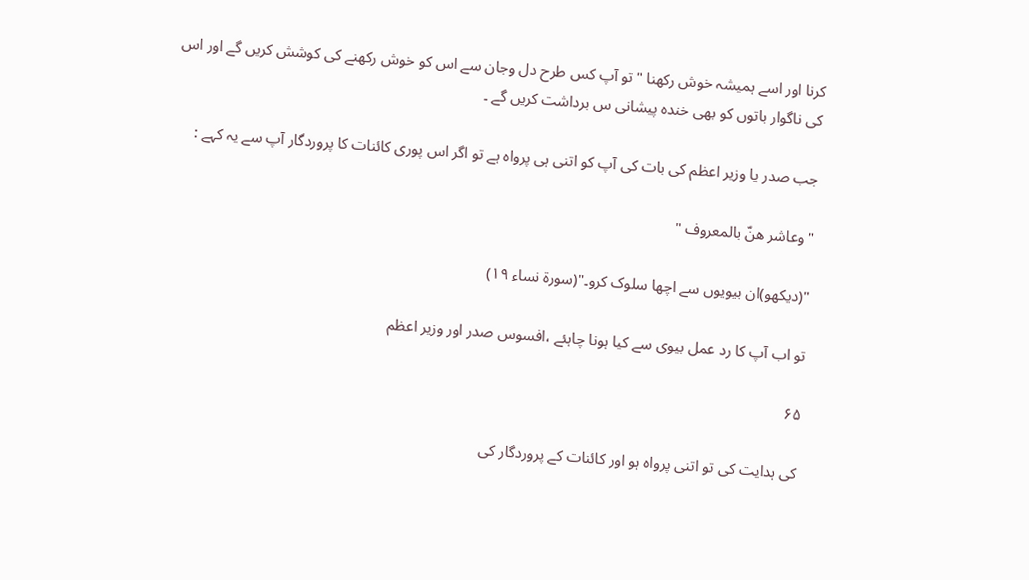کرنا اور اسے ہمیشہ خوش رکھنا " تو آپ کس طرح دل وجان سے اس کو خوش رکھنے کی کوشش کریں گے اور اس کی ناگوار باتوں کو بھی خندہ پیشانی س برداشت کریں گے ۔

جب صدر یا وزیر اعظم کی بات کی آپ کو اتنی ہی پرواہ ہے تو اگر اس پوری کائنات کا پروردگار آپ سے یہ کہے :

"وعاشر هنّ بالمعروف "

"(دیکھو)ان بیویوں سے اچھا سلوک کرو۔"(سورۃ نساء ۱۹)

تو اب آپ کا رد عمل بیوی سے کیا ہونا چاہئے ،افسوس صدر اور وزیر اعظم

۶۵

کی ہدایت کی تو اتنی پرواہ ہو اور کائنات کے پروردگار کی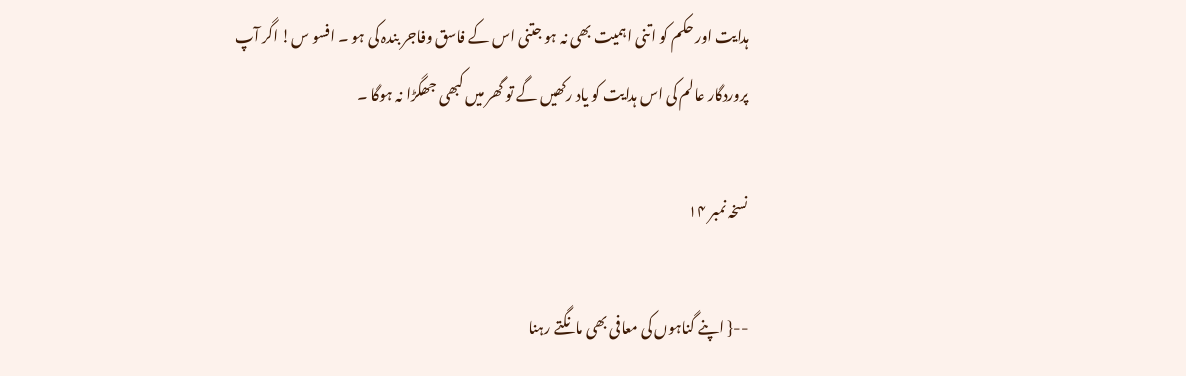ہدایت اور حکم کو اتنی اہمیت بھی نہ ہو جتنی اس کے فاسق وفاجر بندہ کی ہو ۔ افسو س! اگر آپ پروردگار عالم کی اس ہدایت کو یاد رکھیں گے تو گھر میں کبھی جھگڑا نہ ہوگا ۔

نسخہ نمبر ۱۴

--{ اپنے گناہوں کی معافی بھی مانگتے رہنا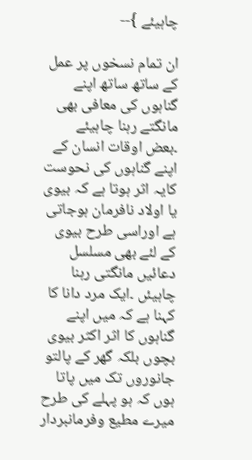چاہیئے }--

ان تمام نسخوں پر عمل کے ساتھ ساتھ اپنے گناہوں کی معافی بھی مانگتے رہنا چاہیئے ۔بعض اوقات انسان کے اپنے گناہوں کی نحوست کایہ اثر ہوتا ہے کہ بیوی یا اولاد نافرمان ہوجاتی ہے اوراسی طرح بیوی کے لئے بھی مسلسل دعائیں مانگتی رہنا چاہیئں ۔ایک مرد دانا کا کہنا ہے کہ میں اپنے گناہوں کا اثر اکثر بیوی بچوں بلکہ گھر کے پالتو جانوروں تک میں پاتا ہوں کہ ہو پہلے کی طرح میرے مطیع وفرمانبردار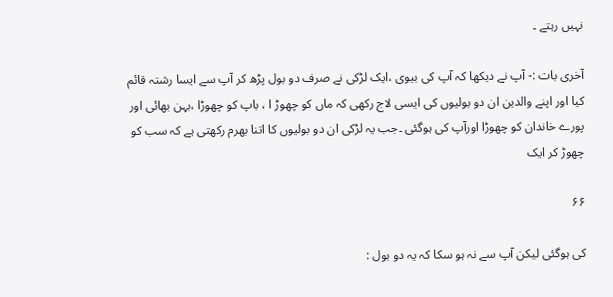نہیں رہتے ۔

آخری بات :- آپ نے دیکھا کہ آپ کی بیوی ،ایک لڑکی نے صرف دو بول پڑھ کر آپ سے ایسا رشتہ قائم کیا اور اپنے والدین ان دو بولیوں کی ایسی لاج رکھی کہ ماں کو چھوڑ ا ، باپ کو چھوڑا ،بہن بھائی اور پورے خاندان کو چھوڑا اورآپ کی ہوگئی ۔جب یہ لڑکی ان دو بولیوں کا اتنا بھرم رکھتی ہے کہ سب کو چھوڑ کر ایک

۶۶

کی ہوگئی لیکن آپ سے نہ ہو سکا کہ یہ دو بول :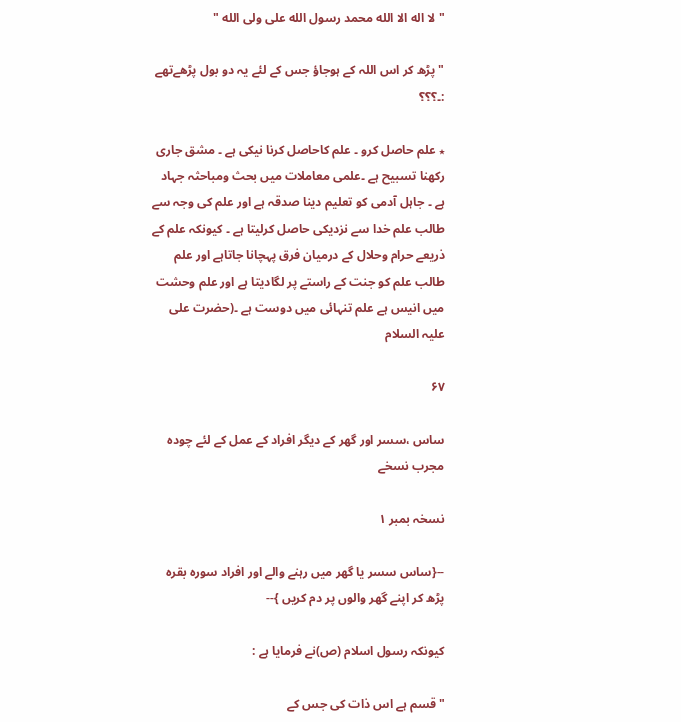"لا اله الا الله محمد رسول الله علی ولی الله "

" پڑھ کر اس اللہ کے ہوجاؤ جس کے لئے یہ دو بول پڑھےتھے :۔؟؟؟

٭ علم حاصل کرو ۔ علم کاحاصل کرنا نیکی ہے ۔ مشق جاری رکھنا تسبیح ہے ۔علمی معاملات میں بحث ومباحثہ جہاد ہے ۔ جاہل آدمی کو تعلیم دینا صدقہ ہے اور علم کی وجہ سے طالب علم خدا سے نزدیکی حاصل کرلیتا ہے ۔ کیونکہ علم کے ذریعے حرام وحلال کے درمیان فرق پہچانا جاتاہے اور علم طالب علم کو جنت کے راستے پر لگادیتا ہے اور علم وحشت میں انیس ہے علم تنہائی میں دوست ہے ۔(حضرت علی علیہ السلام

۶۷

ساس ،سسر اور گھر کے دیگر افراد کے عمل کے لئے چودہ مجرب نسخے

نسخہ بمبر ۱

--{ساس سسر یا گھر میں رہنے والے اور افراد سورہ بقرہ پڑھ کر اپنے گھر والوں پر دم کریں }--

کیونکہ رسول اسلام (ص)نے فرمایا ہے :

"قسم ہے اس ذات کی جس کے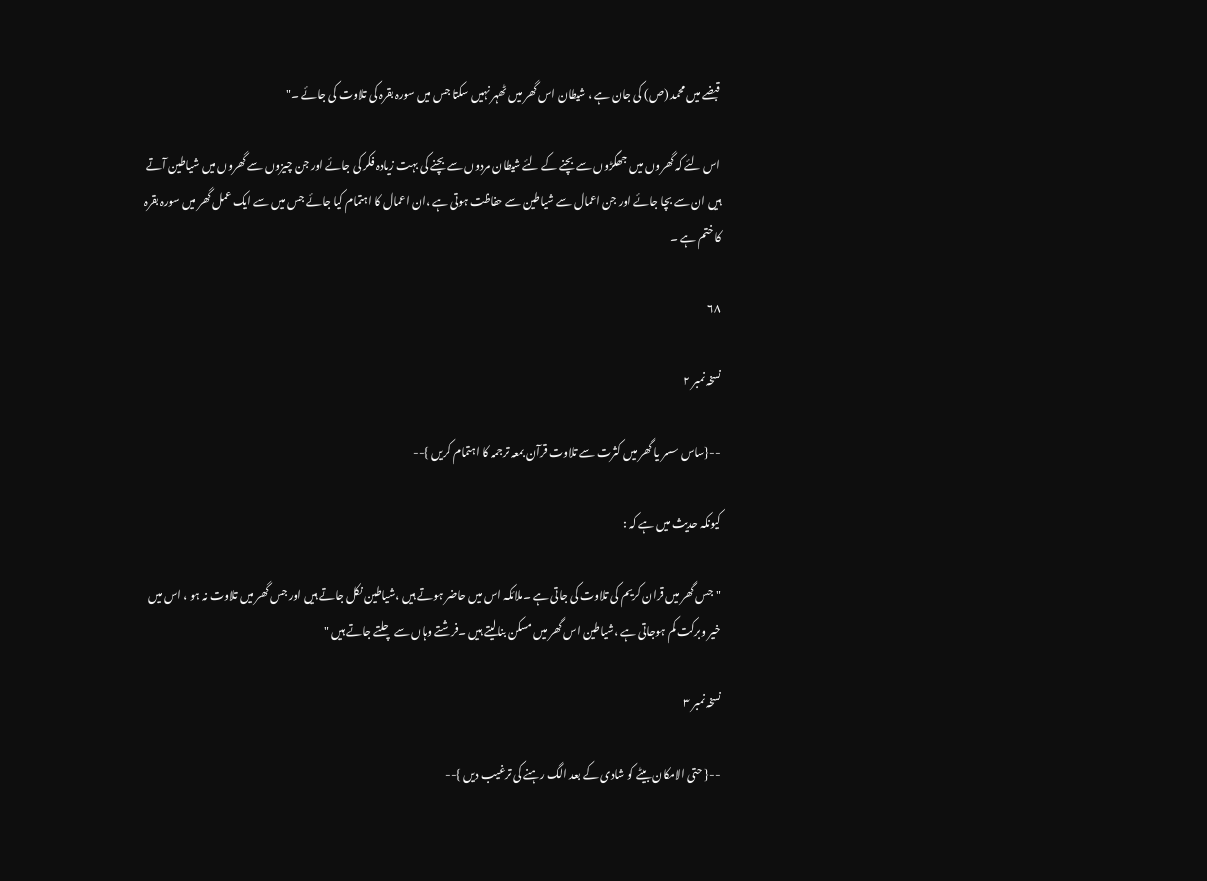قبضے میں محمد (ص) کی جان ہے ، شیطان اس گھر میں ٹھہر نہیں سکتا جس میں سورہ بقرہ کی تلاوت کی جائے ۔"

اس لئے کہ گھروں میں جھگڑوں سے بچنے کے لئے شیطان مردوں سے بچنے کی بہت زیادہ فکر کی جائے اور جن چیزوں سے گھروں میں شیاطین آتے ہیں ان سے بچا جائے اور جن اعمال سے شیاطین سے حفاظت ہوتی ہے ،ان اعمال کا اہتمام کیا جائے جس میں سے ایک عمل گھر میں سورہ بقرہ کا ختم ہے ۔

۶۸

نسخہ نمبر ۲

--{ساس سسر یا گھر میں کثرت سے تلاوت قرآن بمعہ ترجمہ کا اہتمام کریں }--

کیونکہ حدیث میں ہے کہ :

" جس گھر میں قران کریم کی تلاوت کی جاتی ہے ۔ملائکہ اس میں حاضر ہوتے ہیں ،شیاطین نکل جاتے ہیں اور جس گھر میں تلاوت نہ ہو ، اس میں خیر وبرکت کم ہوجاتی ہے ،شیاطین اس گھر میں مسکن بنالیتے ہیں ۔فرشتے وہاں سے چلتے جاتے ہیں "

نسخہ نمبر ۳

--{ حتی الامکان بیٹے کو شادی کے بعد الگ رہنے کی ترغیب دیں }--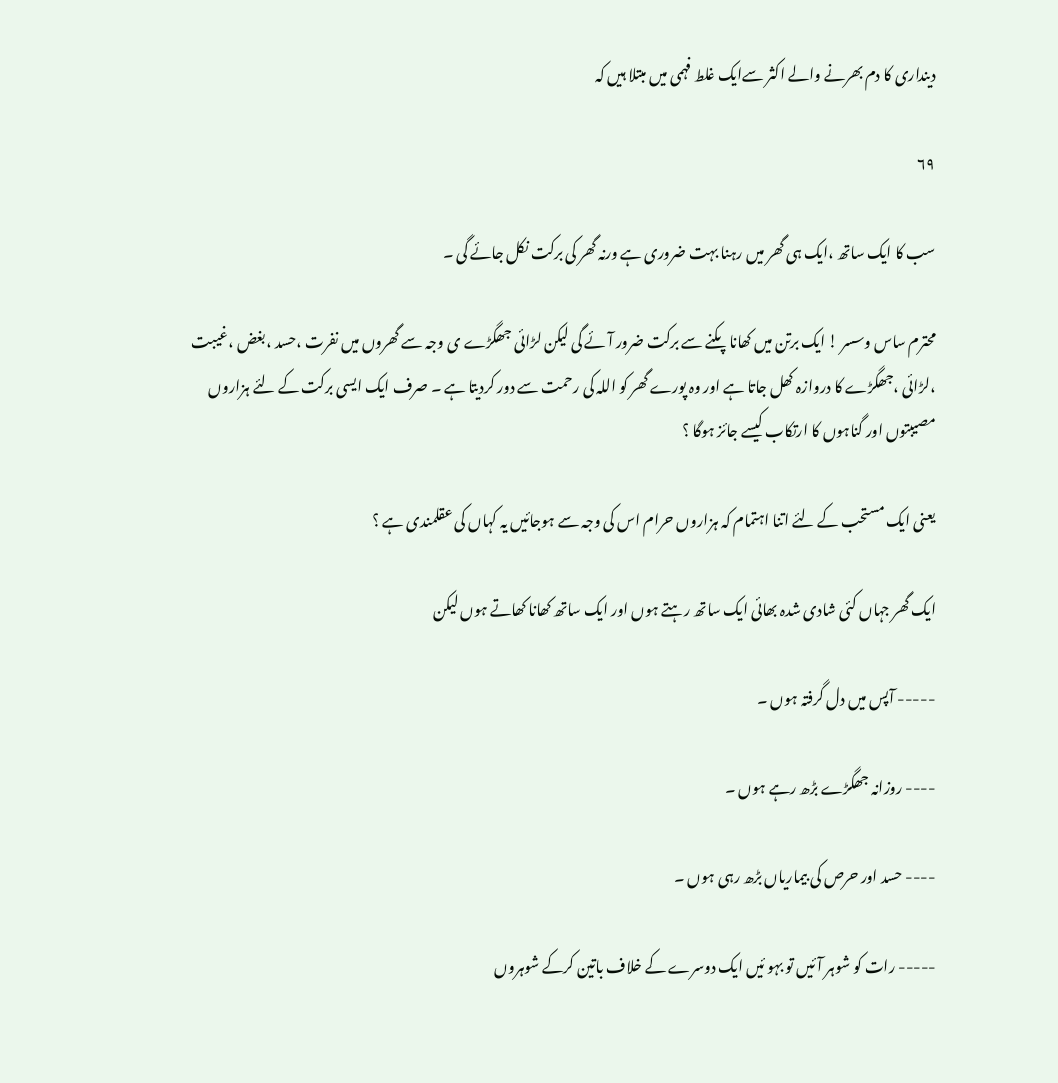دینداری کا دم بھرنے والے اکثر سےایک غلط فہمی میں مبتلا ہیں کہ

۶۹

سب کا ایک ساتھ ،ایک ہی گھر میں رہنا بہت ضروری ہے ورنہ گھر کی برکت نکل جائے گی ۔

محترم ساس وسسر ! ایک برتن میں کھانا پکنے سے برکت ضرور آئے گی لیکن لڑائی جھگڑے ی وجہ سے گھروں میں نفرت ،حسد ،بغض ،غیبت ،لڑائی ،جھگڑے کا دروازہ کھل جاتا ہے اور وہ پورے گھر کو اللہ کی رحمت سے دور کردیتا ہے ۔ صرف ایک ایسی برکت کے لئے ہزاروں مصیبتوں اور گناہوں کا ارتکاب کیسے جائز ہوگا ؟

یعنی ایک مستحب کے لئے اتنا اہتمام کہ ہزاروں حرام اس کی وجہ سے ہوجائیں یہ کہاں کی عقلمندی ہے ؟

ایک گھر جہاں کئی شادی شدہ بھائی ایک ساتھ رہتے ہوں اور ایک ساتھ کھانا کھاتے ہوں لیکن

----- آپس میں دل گرفتہ ہوں ۔

---- روزانہ جھگڑے بڑھ رہے ہوں ۔

---- حسد اور حرص کی بیماریاں بڑھ رہی ہوں ۔

----- رات کو شوہر آئیں تو بہو ئیں ایک دوسرے کے خلاف باتین کرکے شوہروں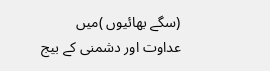(سگے بھائیوں )میں عداوت اور دشمنی کے بیج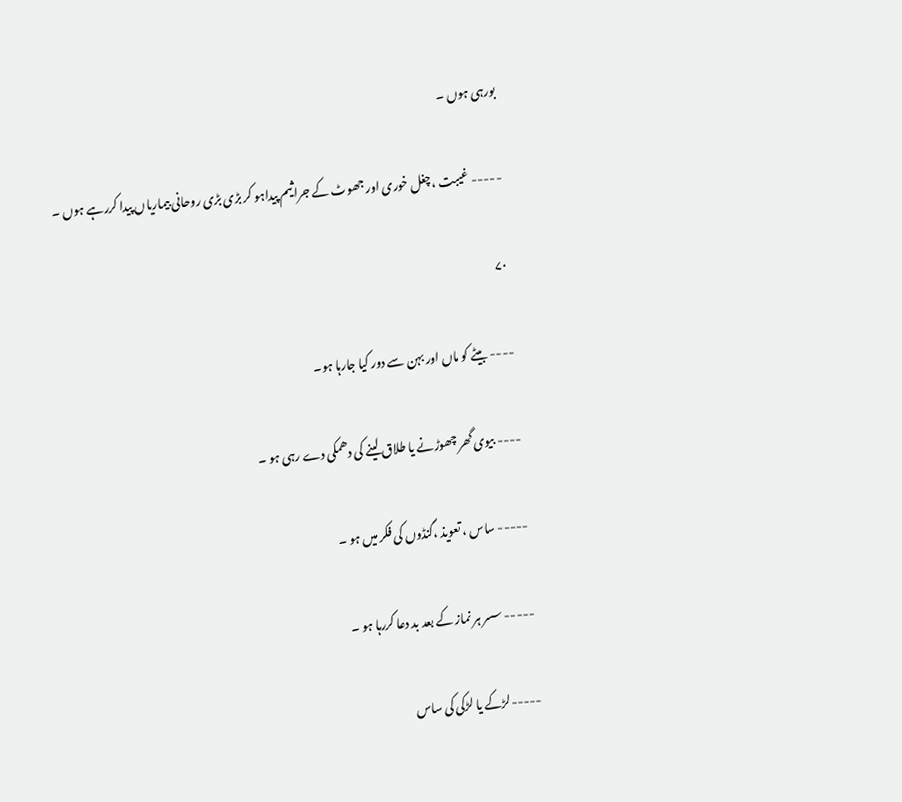بورہی ہوں ۔

----- غیبت ،چغل خوری اور جھوٹ کے جراثیم پیداہو کر بڑی بڑی روحانی بیماریاں پیدا کررہے ہوں ۔

۷۰

---- بیٹے کو ماں اور بہن سے دور کیا جارہا ہو۔

---- بیوی گھر چھوڑنے یا طلاق لینے کی دھمکی دے رہی ہو ۔

----- ساس ، تعویذ ،گنڈوں کی فکر میں ہو ۔

----- سسر ہر نماز کے بعد بد دعا کررہا ہو ۔

-----لڑکے یا لڑکی کی ساس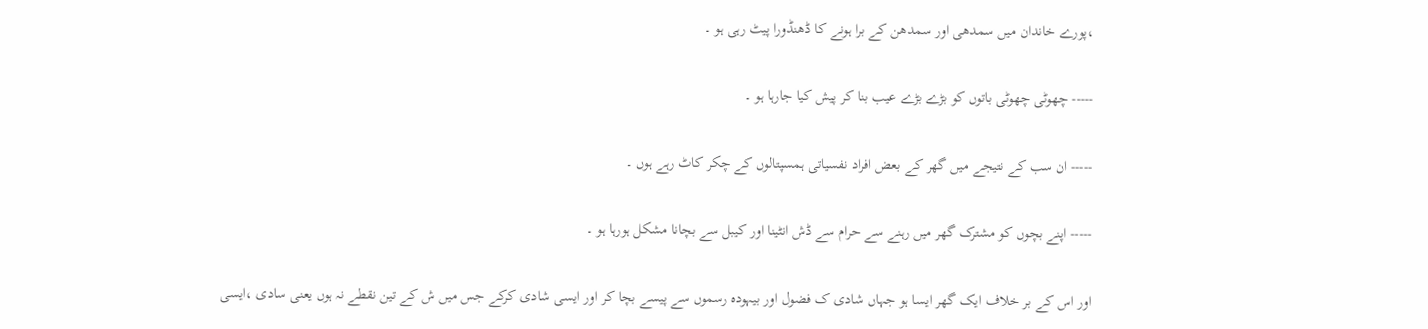،پورے خاندان میں سمدھی اور سمدھن کے برا ہونے کا ڈھنڈورا پیٹ رہی ہو ۔

----- چھوٹی چھوٹی باتوں کو بڑے بڑے عیب بنا کر پیش کیا جارہا ہو ۔

----- ان سب کے نتیجے میں گھر کے بعض افراد نفسیاتی ہمسپتالوں کے چکر کاٹ رہے ہوں ۔

----- اپنے بچوں کو مشترک گھر میں رہنے سے حرام سے ڈش انٹینا اور کیبل سے بچانا مشکل ہورہا ہو ۔

اور اس کے بر خلاف ایک گھر ایسا ہو جہاں شادی ک فضول اور بیہودہ رسموں سے پیسے بچا کر اور ایسی شادی کرکے جس میں ش کے تین نقطے نہ ہوں یعنی سادی ،ایسی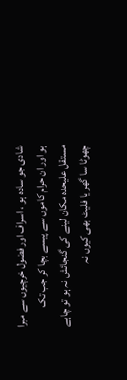شادی جو سادہ ہو ، اسراف اور فضول خرچیوں سے مبرا ہو اور ان حرام کاموں سے پیسے بچا کر جب تک مستقل علیحدہ مکان لینے کی گنجائش نہ ہو تو چاہے چھوٹا سا گھر یا فلیٹ بھی کیوں نہ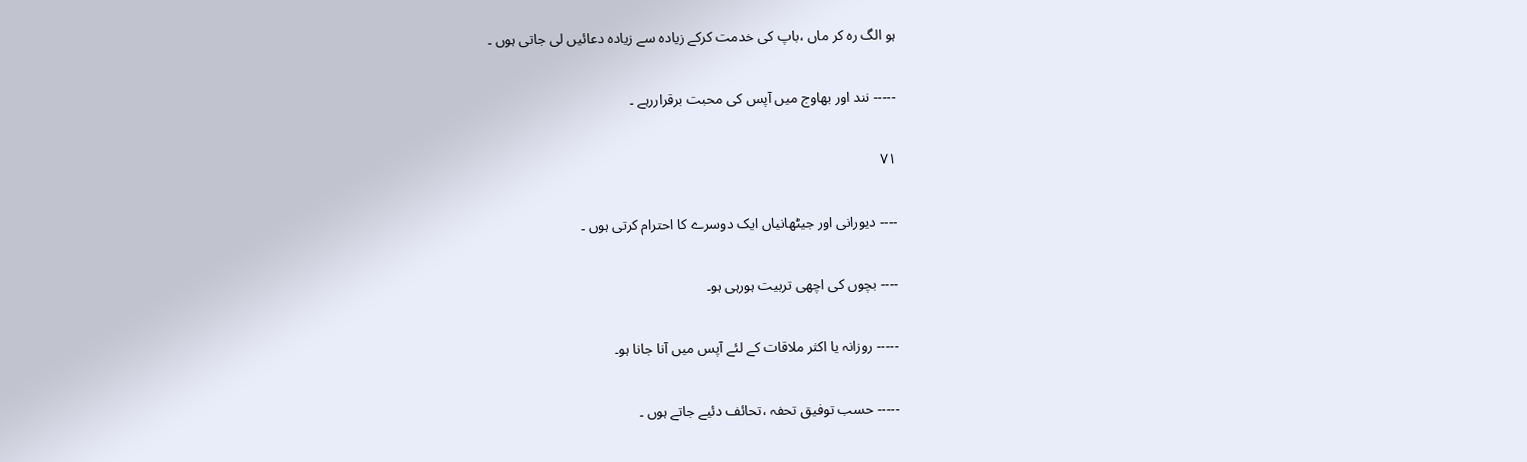ہو الگ رہ کر ماں ،باپ کی خدمت کرکے زیادہ سے زیادہ دعائیں لی جاتی ہوں ۔

----- نند اور بھاوج میں آپس کی محبت برقراررہے ۔

۷۱

---- دیورانی اور جیٹھانیاں ایک دوسرے کا احترام کرتی ہوں ۔

---- بچوں کی اچھی تربیت ہورہی ہو۔

----- روزانہ یا اکثر ملاقات کے لئے آپس میں آنا جانا ہو۔

----- حسب توفیق تحفہ ،تحائف دئیے جاتے ہوں ۔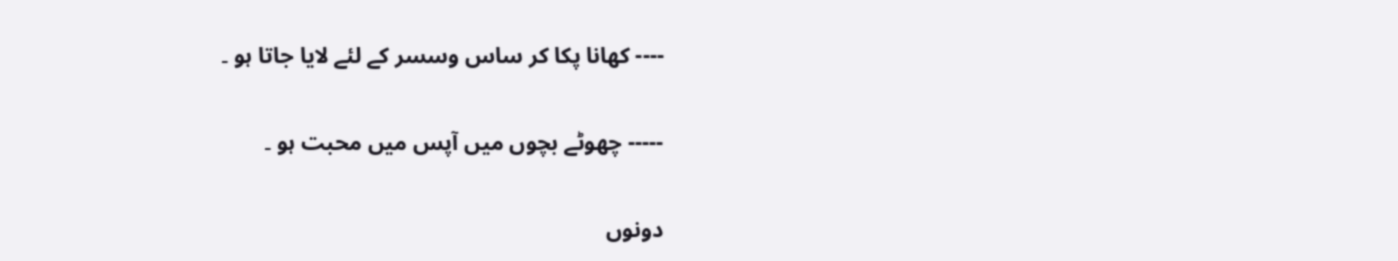---- کھانا پکا کر ساس وسسر کے لئے لایا جاتا ہو ۔

----- چھوٹے بچوں میں آپس میں محبت ہو ۔

دونوں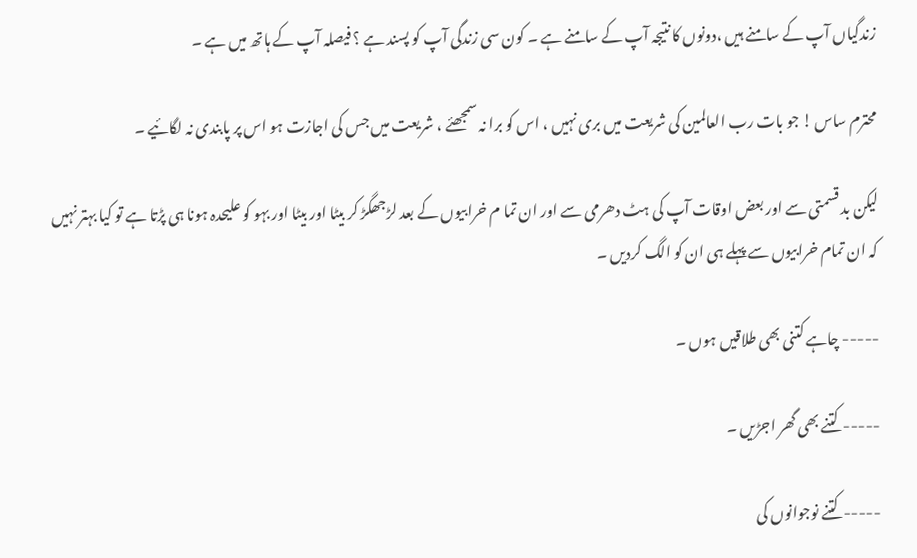زندگیاں آپ کے سامنے ہیں ،دونوں کا نتیجہ آپ کے سامنے ہے ۔ کون سی زندگی آپ کو پسند ہے ؟ فیصلہ آپ کے ہاتھ میں ہے ۔

محترم ساس ! جو بات رب العالمین کی شریعت میں بری نہیں ، اس کو برا نہ سمجھئے ، شریعت میں جس کی اجازت ہو اس پر پابندی نہ لگائیے ۔

لیکن بد قسمتی سے اور بعض اوقات آپ کی ہٹ دھرمی سے اور ان تما م خرابیوں کے بعد لڑجھگڑ کر بیٹا اور بیٹا اور بہو کو علیحدہ ہونا ہی پڑتا ہے تو کیا بہتر نہیں کہ ان تمام خرابیوں سے پہلے ہی ان کو الگ کردیں ۔

----- چاہے کتنی بھی طلاقیں ہوں ۔

----- کتنے بھی گھر اجڑیں ۔

----- کتنے نوجوانوں کی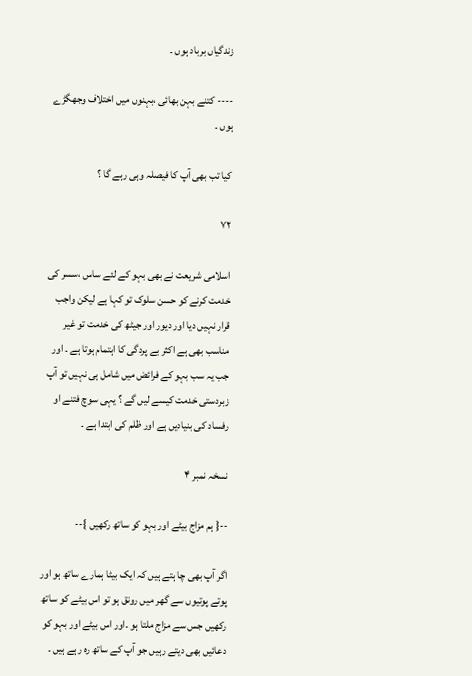زندگیاں برباد ہوں ۔

---- کتنے بہن بھائی ،بہنوں میں اختلاف وجھگڑے ہوں ۔

کیا تب بھی آپ کا فیصلہ وہی رہے گا ؟

۷۲

اسلامی شریعت نے بھی بہو کے لئے ساس ،سسر کی خدمت کرنے کو حسن سلوک تو کہا ہے لیکن واجب قرار نہیں دیا اور دیور اور جیٹھ کی خدمت تو غیر مناسب بھی ہے اکثر بے پردگی کا اہتمام ہوتا ہے ۔ اور جب یہ سب بہو کے فرائض میں شامل ہی نہیں تو آپ زبردستی خدمت کیسے لیں گے ؟ یہی سوچ فتنے او رفساد کی بنیادیں ہے اور ظلم کی ابتدا ہے ۔

نسخہ نمبر ۴

--{ ہم مزاج بیٹے اور بہو کو ساتھ رکھیں }--

اگر آپ بھی چا ہتے ہیں کہ ایک بیٹا ہمارے ساتھ ہو اور پوتے پوتیوں سے گھر میں رونق ہو تو اس بیٹے کو ساتھ رکھیں جس سے مزاج ملتا ہو ۔اور اس بیٹے اور بہو کو دعائیں بھی دیتے رہیں جو آپ کے ساتھ رہ رہے ہیں ۔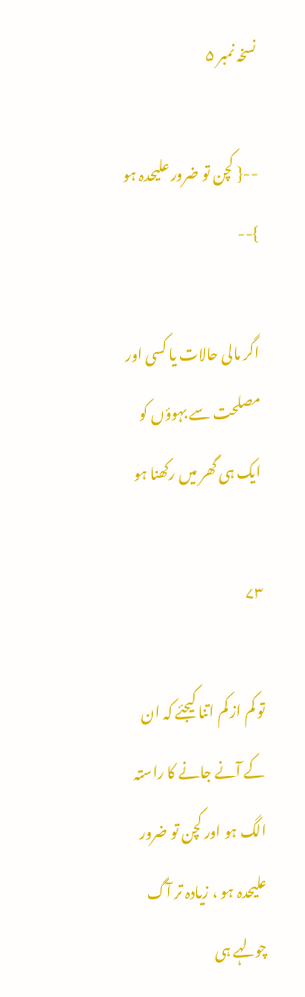نسخہ نمبر ۵

--{ کچن تو ضرور علیحدہ ہو }--

اگر مالی حالات یا کسی اور مصلحت سے بہوؤں کو ایک ہی گھر میں رکھنا ہو

۷۳

تو کم از کم اتنا کیجئے کہ ان کے آنے جانے کا راستہ الگ ہو اور کچن تو ضرور علیحدہ ہو ، زیادہ تر آگ چولہے ہی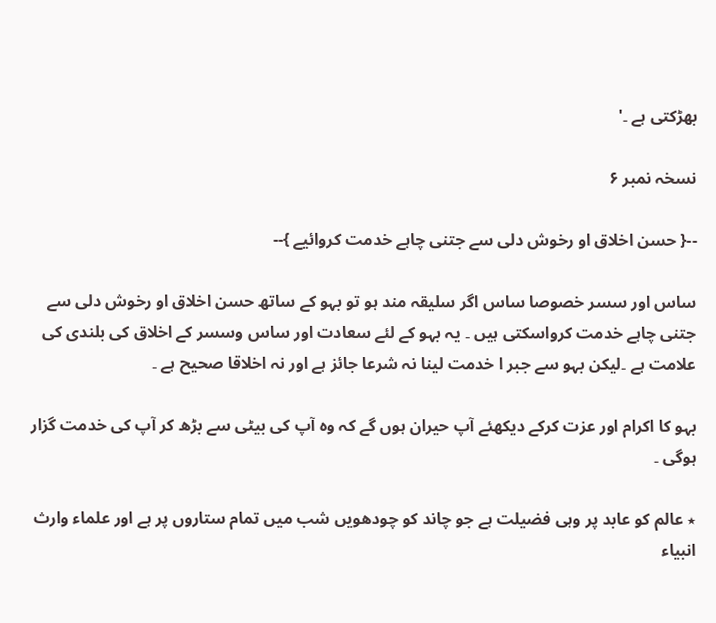بھڑکتی ہے ۔'

نسخہ نمبر ۶

--{ حسن اخلاق او رخوش دلی سے جتنی چاہے خدمت کروائیے }--

ساس اور سسر خصوصا ساس اگر سلیقہ مند ہو تو بہو کے ساتھ حسن اخلاق او رخوش دلی سے جتنی چاہے خدمت کرواسکتی ہیں ۔ یہ بہو کے لئے سعادت اور ساس وسسر کے اخلاق کی بلندی کی علامت ہے ۔لیکن بہو سے جبر ا خدمت لینا نہ شرعا جائز ہے اور نہ اخلاقا صحیح ہے ۔

بہو کا اکرام اور عزت کرکے دیکھئے آپ حیران ہوں گے کہ وہ آپ کی بیٹی سے بڑھ کر آپ کی خدمت گزار ہوگی ۔

٭ عالم کو عابد پر وہی فضیلت ہے جو چاند کو چودھویں شب میں تمام ستاروں پر ہے اور علماء وارث انبیاء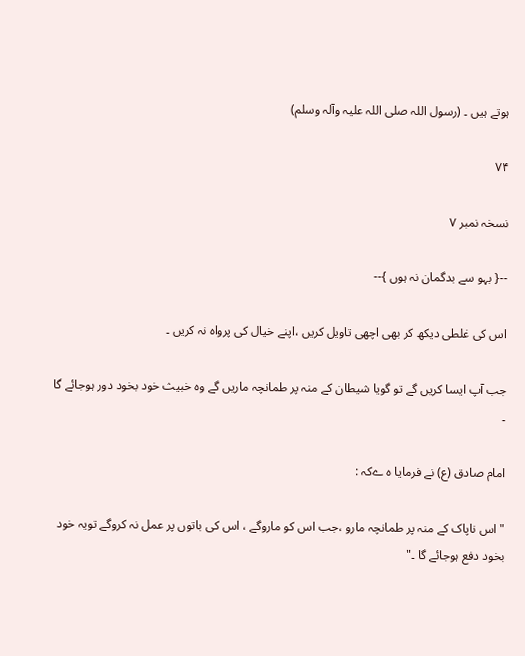ہوتے ہیں ۔ (رسول اللہ صلی اللہ علیہ وآلہ وسلم)

۷۴

نسخہ نمبر ۷

--{ بہو سے بدگمان نہ ہوں }--

اس کی غلطی دیکھ کر بھی اچھی تاویل کریں ،اپنے خیال کی پرواہ نہ کریں ۔

جب آپ ایسا کریں گے تو گویا شیطان کے منہ پر طمانچہ ماریں گے وہ خبیث خود بخود دور ہوجائے گا ۔

امام صادق (ع) نے فرمایا ہ ےکہ :

"اس ناپاک کے منہ پر طمانچہ مارو ،جب اس کو ماروگے ، اس کی باتوں پر عمل نہ کروگے تویہ خود بخود دفع ہوجائے گا ۔"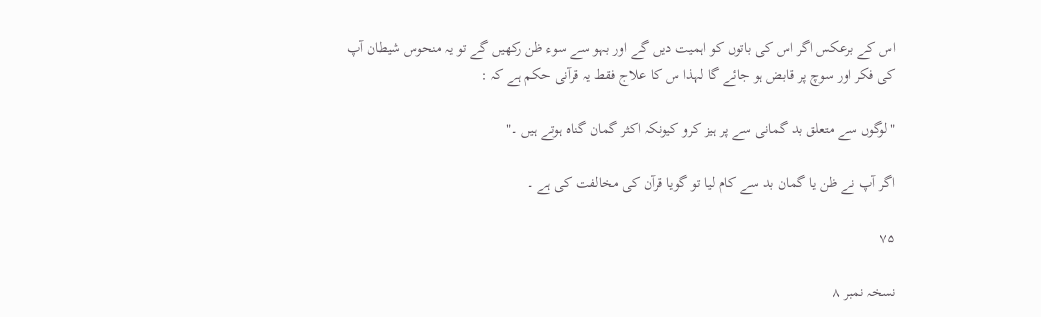اس کے برعکس اگر اس کی باتوں کو اہمیت دیں گے اور بہو سے سوء ظن رکھیں گے تو یہ منحوس شیطان آپ کی فکر اور سوچ پر قابض ہو جائے گا لہذا س کا علاج فقط یہ قرآنی حکم ہے کہ :

"لوگوں سے متعلق بد گمانی سے پر ہیز کرو کیونکہ اکثر گمان گناہ ہوتے ہیں ۔"

اگر آپ نے ظن یا گمان بد سے کام لیا تو گویا قرآن کی مخالفت کی ہے ۔

۷۵

نسخہ نمبر ۸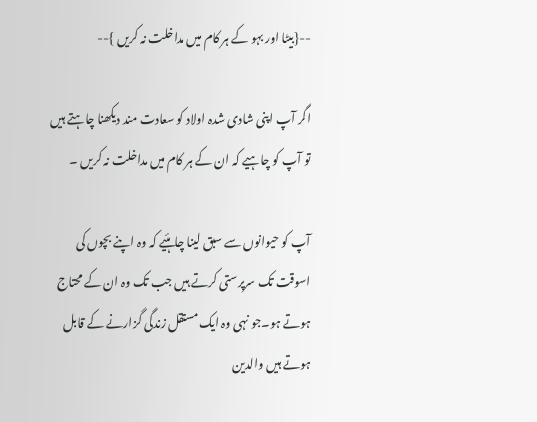--{بیٹا اور بہو کے ہر کام میں مداخلت نہ کریں }--

اگر آپ اپنی شادی شدہ اولاد کو سعادت مند دیکھنا چاہتے ہیں تو آپ کو چاہیے کہ ان کے ہر کام میں مداخلت نہ کریں ۔

آپ کو حیوانوں سے سبق لینا چاہئیے کہ وہ اپنے بچوں کی اسوقت تک سرپرستی کرتے ہیں جب تک وہ ان کے محتاج ہوتے ہو۔جو نہی وہ ایک مستقل زندگی گزارنے کے قابل ہوتے ہیں والدین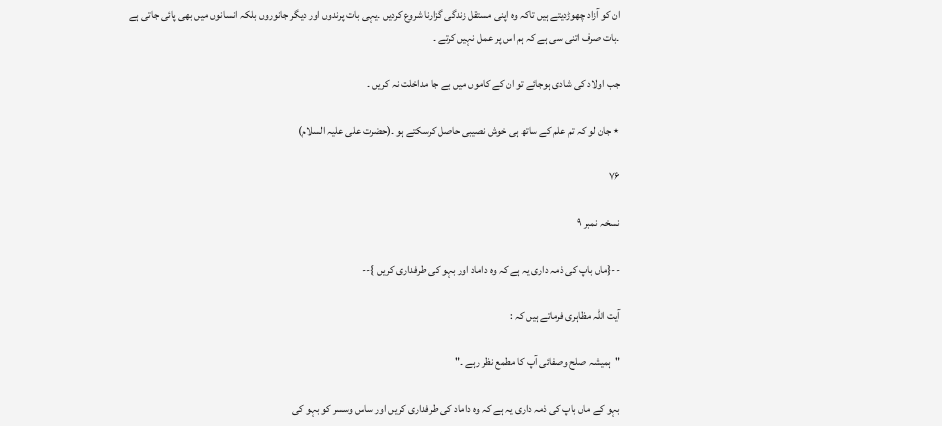ان کو آزاد چھوڑدیتے ہیں تاکہ وہ اپنی مستقل زندگی گزارنا شروع کردیں ۔یہی بات پرندوں اور دیگر جانوروں بلکہ انسانوں میں بھی پائی جاتی ہے ۔بات صرف اتنی سی ہے کہ ہم اس پر عمل نہیں کرتے ۔

جب اولاد کی شادی ہوجائے تو ان کے کاموں میں بے جا مداخلت نہ کریں ۔

٭ جان لو کہ تم علم کے ساتھ ہی خوش نصیبی حاصل کرسکتے ہو ۔(حضرت علی علیہ السلام)

۷۶

نسخہ نمبر ۹

--{ماں باپ کی ذمہ داری یہ ہے کہ وہ داماد اور بہو کی طرفداری کریں }--

آیت اللہ مظاہری فرماتے ہیں کہ :

"ہمیشہ صلح وصفائی آپ کا مطمع نظر رہے ۔"

بہو کے ماں باپ کی ذمہ داری یہ ہے کہ وہ داماد کی طرفداری کریں اور ساس وسسر کو بہو کی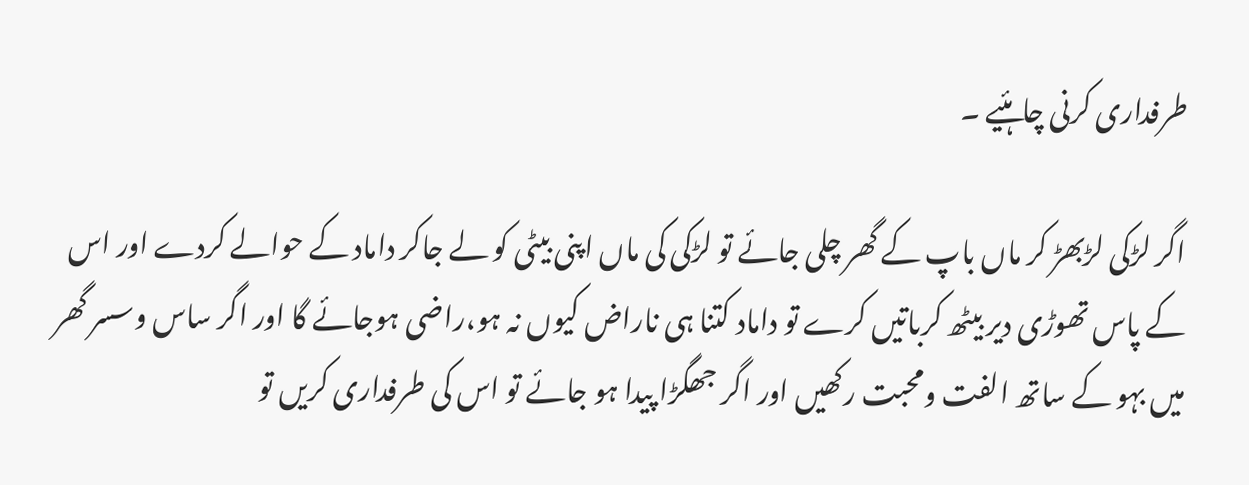طرفداری کرنی چاہئیے ۔

اگر لڑکی لڑبھڑ کر ماں باپ کے گھر چلی جائے تو لڑکی کی ماں اپنی بیٹی کو لے جاکر داماد کے حوالے کردے اور اس کے پاس تھوڑی دیر بیٹھ کرباتیں کرے تو داماد کتنا ہی ناراض کیوں نہ ہو،راضی ہوجائے گا اور اگر ساس وسسر گھر میں بہو کے ساتھ الفت ومحبت رکھیں اور اگر جھگڑا پیدا ہو جائے تو اس کی طرفداری کریں تو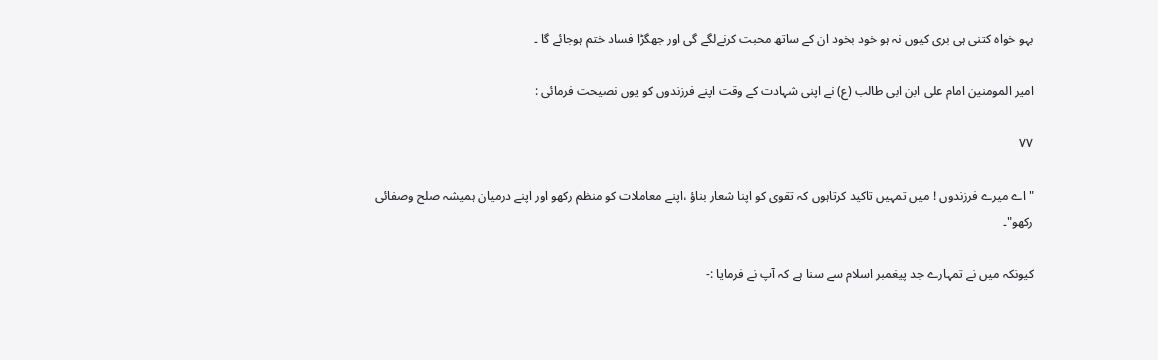بہو خواہ کتنی ہی بری کیوں نہ ہو خود بخود ان کے ساتھ محبت کرنےلگے گی اور جھگڑا فساد ختم ہوجائے گا ۔

امیر المومنین امام علی ابن ابی طالب (ع) نے اپنی شہادت کے وقت اپنے فرزندوں کو یوں نصیحت فرمائی :

۷۷

" اے میرے فرزندوں ! میں تمہیں تاکید کرتاہوں کہ تقوی کو اپنا شعار بناؤ ،اپنے معاملات کو منظم رکھو اور اپنے درمیان ہمیشہ صلح وصفائی رکھو"۔

کیونکہ میں نے تمہارے جد پیغمبر اسلام سے سنا ہے کہ آپ نے فرمایا :-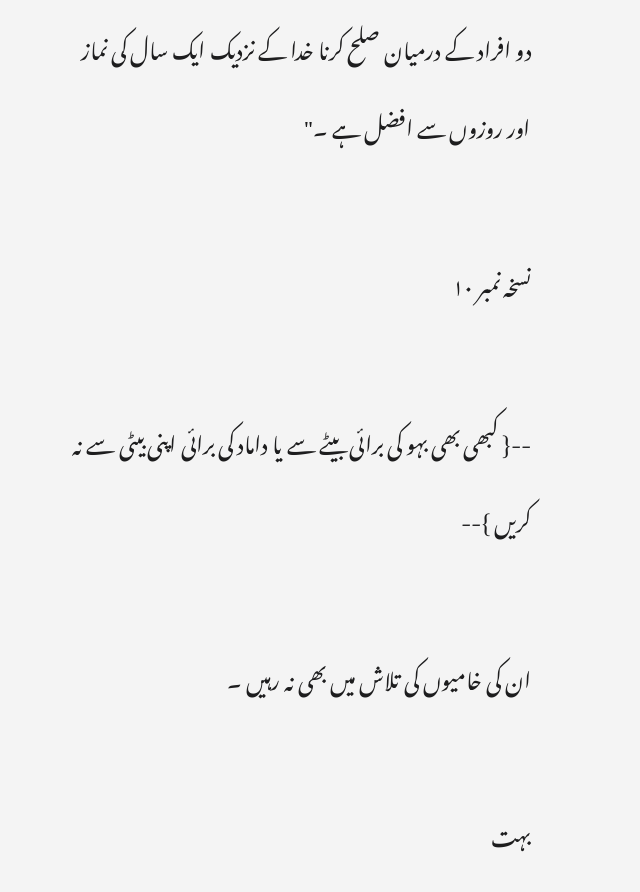دو افراد کے درمیان صلح کرنا خدا کے نزدیک ایک سال کی نماز اور روزوں سے افضل ہے ۔"

نسخہ نمبر ۱۰

--{ کبھی بھی بہو کی برائی بیٹے سے یا داماد کی برائی اپنی بیٹی سے نہ کریں }--

ان کی خامیوں کی تلاش میں بھی نہ رہیں ۔

بہت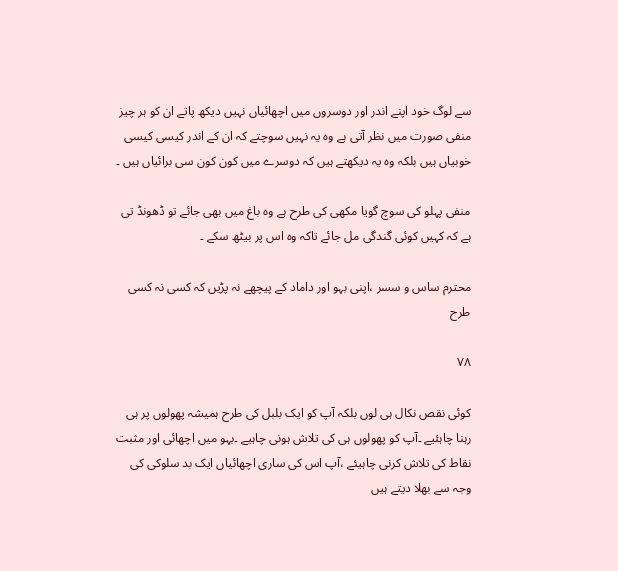سے لوگ خود اپنے اندر اور دوسروں میں اچھائیاں نہیں دیکھ پاتے ان کو ہر چیز منفی صورت میں نظر آتی ہے وہ یہ نہیں سوچتے کہ ان کے اندر کیسی کیسی خوبیاں ہیں بلکہ وہ یہ دیکھتے ہیں کہ دوسرے میں کون کون سی برائیاں ہیں ۔

منفی پہلو کی سوچ گویا مکھی کی طرح ہے وہ باغ میں بھی جائے تو ڈھونڈ تی ہے کہ کہیں کوئی گندگی مل جائے تاکہ وہ اس پر بیٹھ سکے ۔

محترم ساس و سسر ،اپنی بہو اور داماد کے پیچھے نہ پڑیں کہ کسی نہ کسی طرح

۷۸

کوئی نقص نکال ہی لوں بلکہ آپ کو ایک بلبل کی طرح ہمیشہ پھولوں پر ہی رہنا چاہئیے ۔آپ کو پھولوں ہی کی تلاش ہونی چاہیے ۔بہو میں اچھائی اور مثبت نقاط کی تلاش کرنی چاہیئے ،آپ اس کی ساری اچھائیاں ایک بد سلوکی کی وجہ سے بھلا دیتے ہیں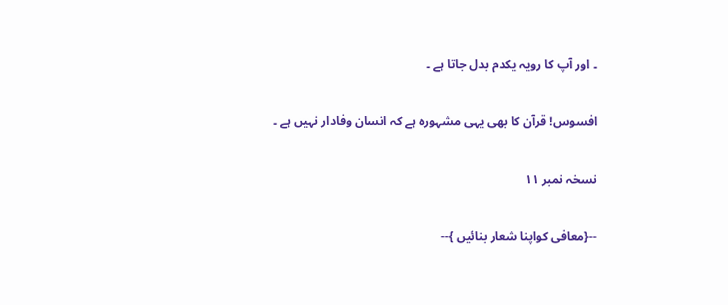۔ اور آپ کا رویہ یکدم بدل جاتا ہے ۔

افسوس! قرآن کا بھی یہی مشہورہ ہے کہ انسان وفادار نہیں ہے ۔

نسخہ نمبر ۱۱

--{معافی کواپنا شعار بنائیں }--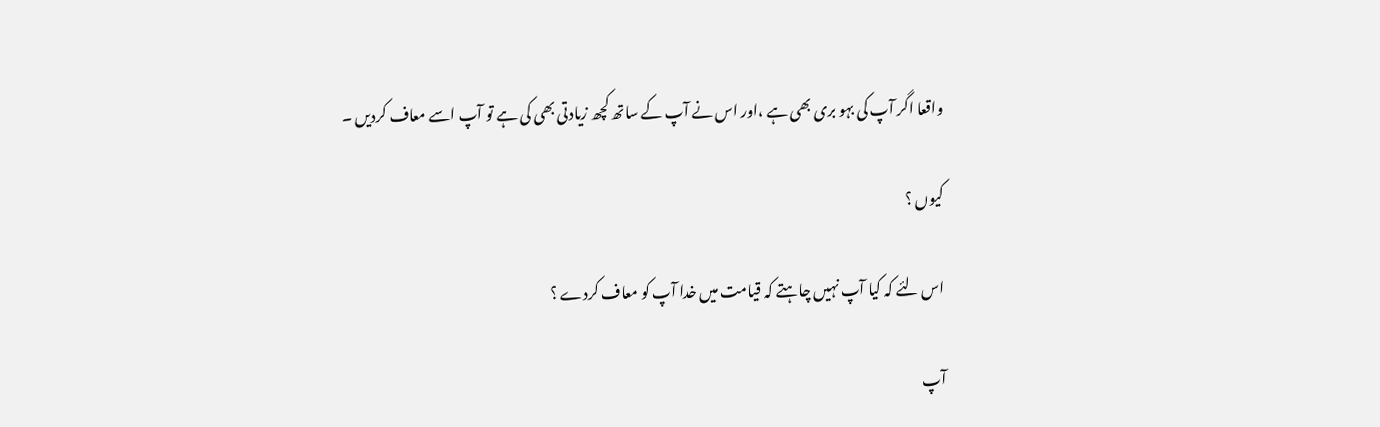واقعا اگر آپ کی بہو بری بھی ہے ،اور اس نے آپ کے ساتھ کچھ زیادتی بھی کی ہے تو آپ اسے معاف کردیں ۔

کیوں ؟

اس لئے کہ کیا آپ نہیں چاہتے کہ قیامت میں خدا آپ کو معاف کردے ؟

آپ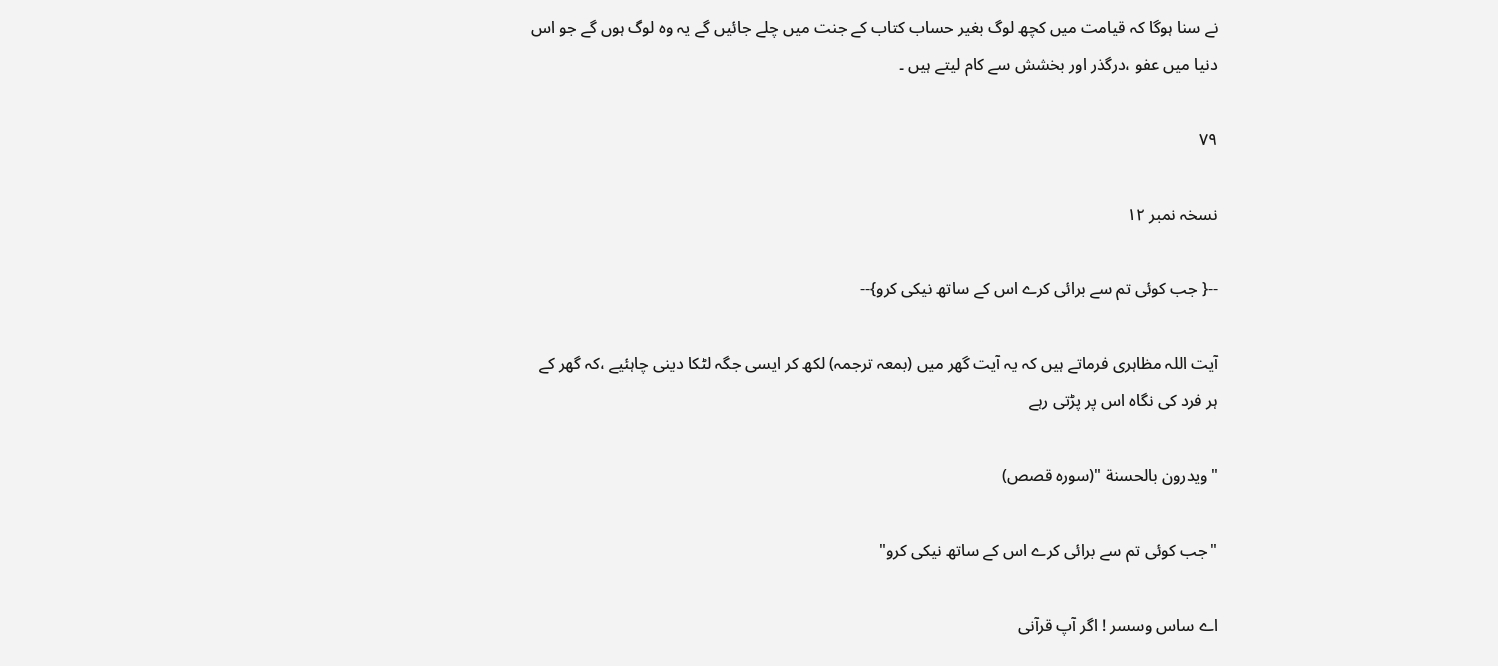نے سنا ہوگا کہ قیامت میں کچھ لوگ بغیر حساب کتاب کے جنت میں چلے جائیں گے یہ وہ لوگ ہوں گے جو اس دنیا میں عفو ،درگذر اور بخشش سے کام لیتے ہیں ۔

۷۹

نسخہ نمبر ۱۲

--{ جب کوئی تم سے برائی کرے اس کے ساتھ نیکی کرو}--

آیت اللہ مظاہری فرماتے ہیں کہ یہ آیت گھر میں (بمعہ ترجمہ) لکھ کر ایسی جگہ لٹکا دینی چاہئیے ،کہ گھر کے ہر فرد کی نگاہ اس پر پڑتی رہے

"ویدرون بالحسنة "(سورہ قصص)

"جب کوئی تم سے برائی کرے اس کے ساتھ نیکی کرو"

اے ساس وسسر ! اگر آپ قرآنی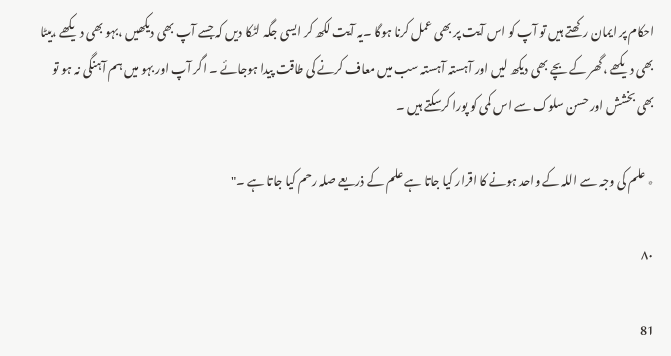احکام پر ایمان رکھتے ہیں تو آپ کو اس آیت پر بھی عمل کرنا ہوگا ۔یہ آیت لکھ کر ایسی جگہ لٹکا دیں کہ جسے آپ بھی دیکھیں ،بہو بھی دیکھے ،بیٹا بھی دیکھے ،گھر کے بچے بھی دیکھ لیں اور آہستہ آہستہ سب میں معاف کرنے کی طاقت پیدا ہوجائے ۔ اگر آپ اور بہو میں ہم آہنگی نہ ہو تو بھی بخشش اور حسن سلوک سے اس کمی کو پورا کرسکتے ہیں ۔

٭ علم کی وجہ سے اللہ کے واحد ہونے کا اقرار کیا جاتا ہے علم کے ذریعے صلہ رحم کیا جاتا ہے ۔"

۸۰

81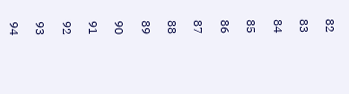82

83

84

85

86

87

88

89

90

91

92

93

94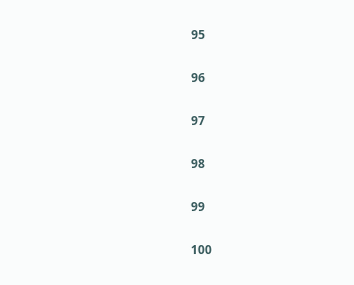95

96

97

98

99

100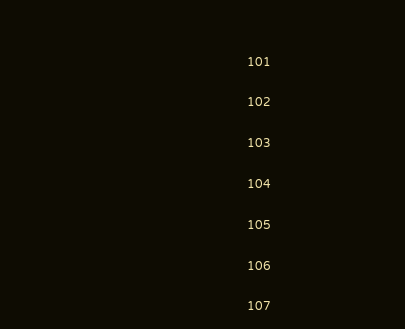101

102

103

104

105

106

107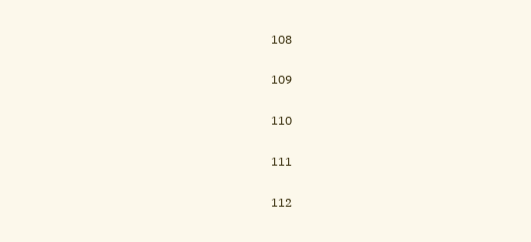108

109

110

111

112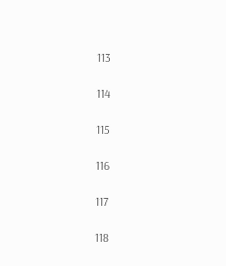113

114

115

116

117

118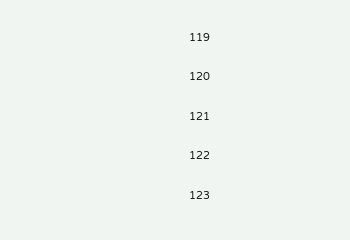119

120

121

122

123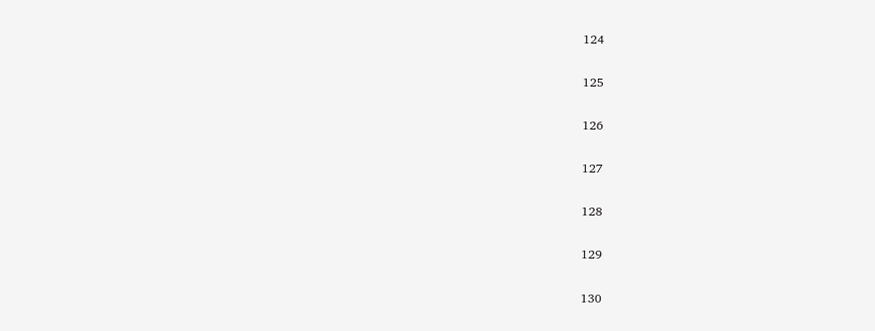124

125

126

127

128

129

130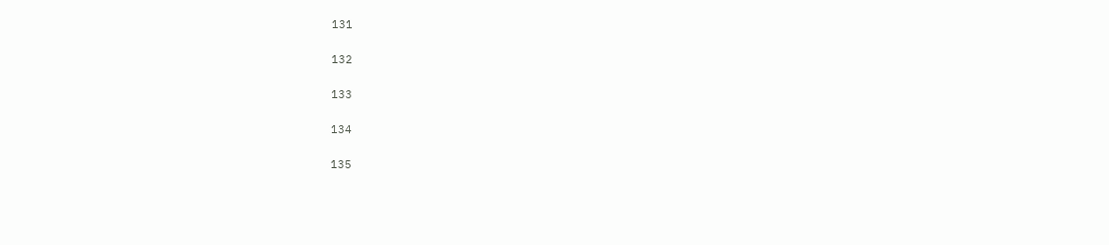131

132

133

134

135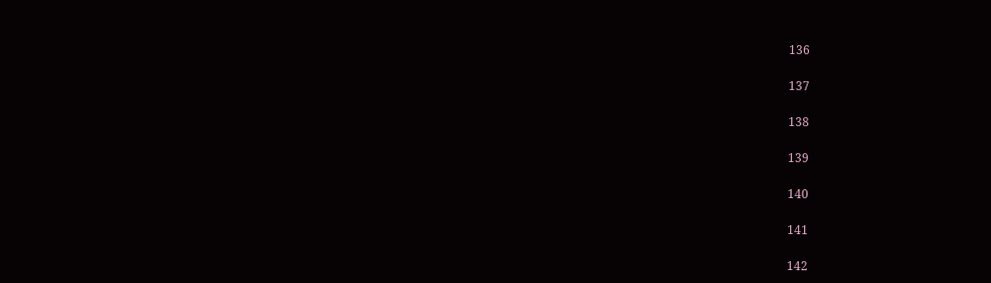136

137

138

139

140

141

142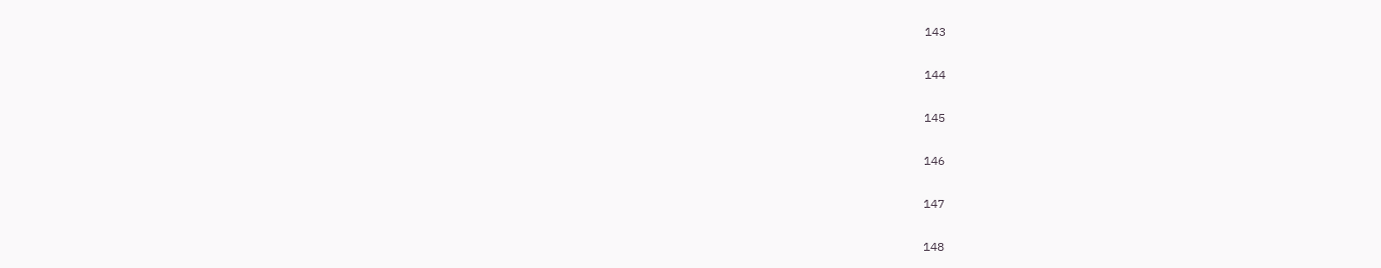143

144

145

146

147

148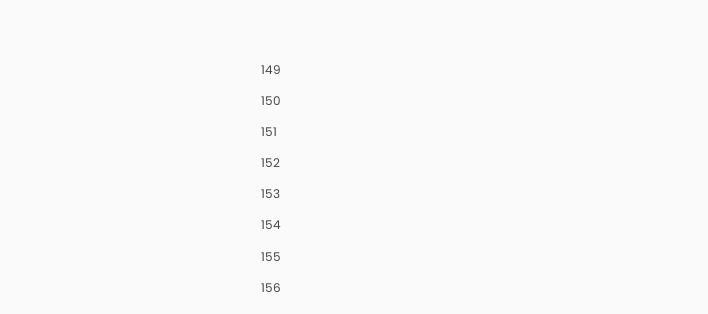149

150

151

152

153

154

155

156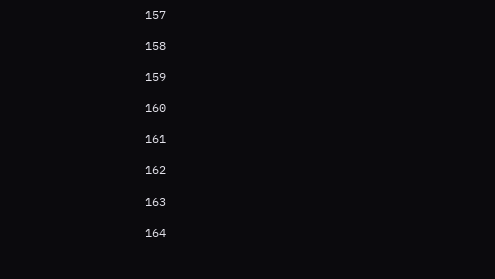157

158

159

160

161

162

163

164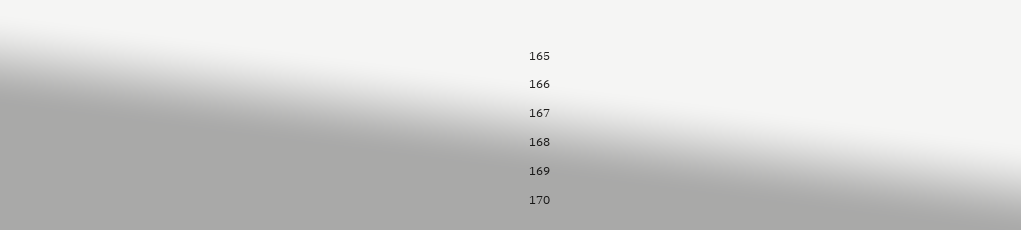165

166

167

168

169

170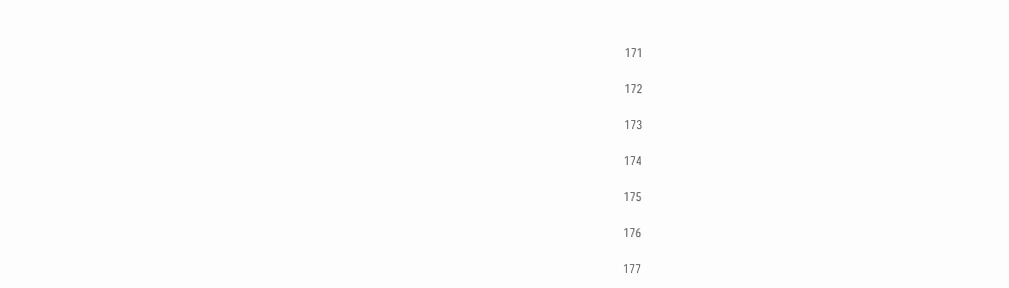171

172

173

174

175

176

177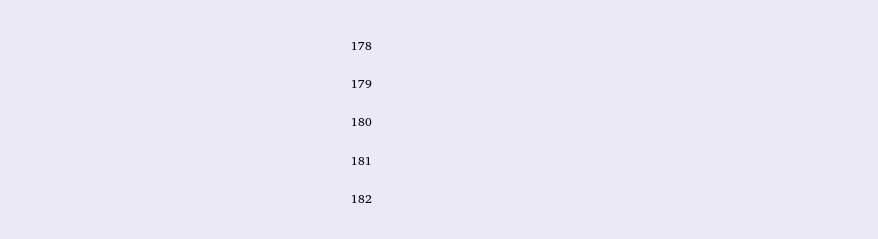178

179

180

181

182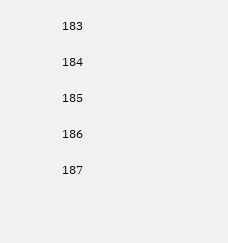183

184

185

186

187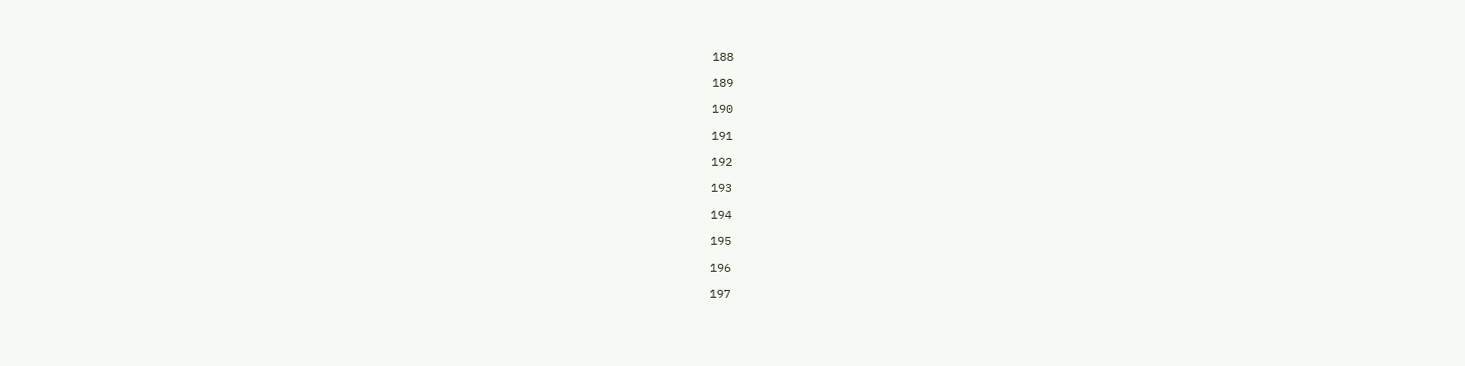188

189

190

191

192

193

194

195

196

197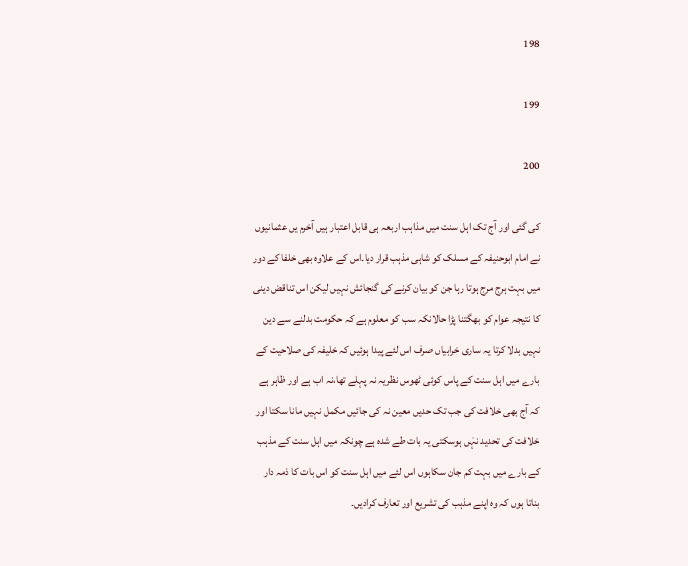198

199

200

کی گئی اور آج تک اہل سنت میں مذاہب اربعہ ہی قابل اعتبار ہیں آخرم یں عثمانیوں نے امام ابوحنیفہ کے مسلک کو شاہی مذہب قرار دیا۔اس کے علاوہ بھی خلفا کے دور میں بہت ہرج مرج ہوتا رہا جن کو بیان کرنے کی گنجائش نہیں لیکن اس تناقض دینی کا نتیجہ عوام کو بھگتنا پڑا حالانکہ سب کو معلوم ہے کہ حکومت بدلنے سے دین نہیں بدلا کرتا یہ ساری خرابیاں صرف اس لئے پیدا ہوئیں کہ خلیفہ کی صلاحیت کے بارے میں اہل سنت کے پاس کوئی ٹھوس نظریہ نہ پہلے تھا،نہ اب ہے اور ظاہر ہے کہ آج بھی خلافت کی جب تک حدیں معین نہ کی جائیں مکمل نہیں مانا سکتا اور خلافت کی تحدید نہٰں ہوسکتی یہ بات طے شدہ ہے چونکہ میں اہل سنت کے مذہب کے بارے میں بہت کم جان سکاہوں اس لئے میں اہل سنت کو اس بات کا ذمہ دار بناتا ہوں کہ وہ اپنے مذہب کی تشریع اور تعارف کرادیں۔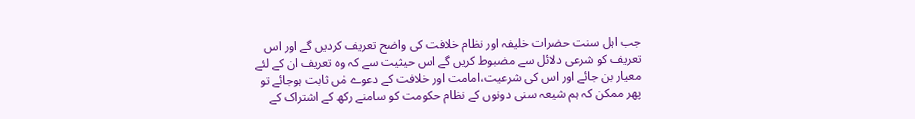جب اہل سنت حضرات خلیفہ اور نظام خلافت کی واضح تعریف کردیں گے اور اس تعریف کو شرعی دلائل سے مضبوط کریں گے اس حیثیت سے کہ وہ تعریف ان کے لئے معیار بن جائے اور اس کی شرعیت،امامت اور خلافت کے دعوے مٰں ثابت ہوجائے تو پھر ممکن کہ ہم شیعہ سنی دونوں کے نظام حکومت کو سامنے رکھ کے اشتراک کے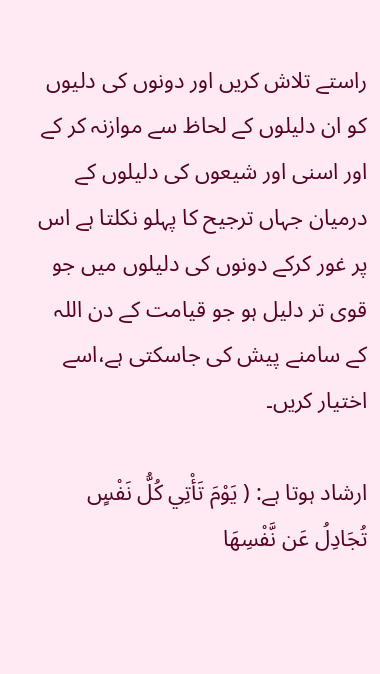راستے تلاش کریں اور دونوں کی دلیوں کو ان دلیلوں کے لحاظ سے موازنہ کر کے اور اسنی اور شیعوں کی دلیلوں کے درمیان جہاں ترجیح کا پہلو نکلتا ہے اس پر غور کرکے دونوں کی دلیلوں میں جو قوی تر دلیل ہو جو قیامت کے دن اللہ کے سامنے پیش کی جاسکتی ہے،اسے اختیار کریں۔

ارشاد ہوتا ہے: ( يَوْمَ تَأْتِي كُلُّ نَفْسٍ تُجَادِلُ عَن نَّفْسِهَا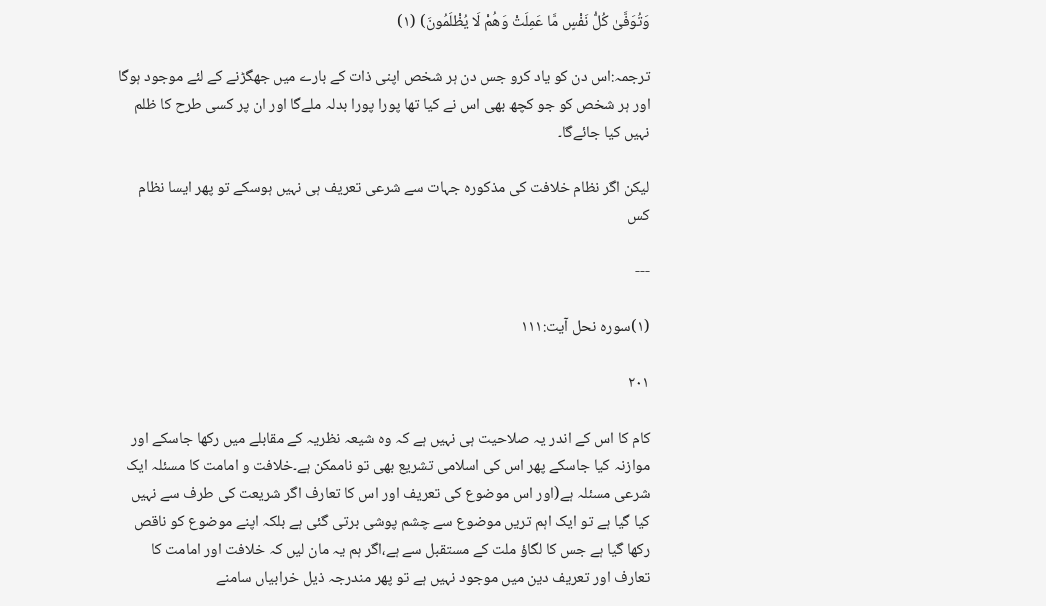وَتُوَفَّىٰ كُلُّ نَفْسٍ مَّا عَمِلَتْ وَهُمْ لَا يُظْلَمُونَ) (۱)

ترجمہ:اس دن کو یاد کرو جس دن ہر شخص اپنی ذات کے بارے میں جھگڑنے کے لئے موجود ہوگا اور ہر شخص کو جو کچھ بھی اس نے کیا تھا پورا پورا بدلہ ملےگا اور ان پر کسی طرح کا ظلم نہیں کیا جائےگا۔

لیکن اگر نظام خلافت کی مذکورہ جہات سے شرعی تعریف ہی نہیں ہوسکے تو پھر ایسا نظام کس

---

(۱)سورہ نحل آیت:۱۱۱

۲۰۱

کام کا اس کے اندر یہ صلاحیت ہی نہیں ہے کہ وہ شیعہ نظریہ کے مقابلے میں رکھا جاسکے اور موازنہ کیا جاسکے پھر اس کی اسلامی تشریع بھی تو ناممکن ہے۔خلافت و امامت کا مسئلہ ایک شرعی مسئلہ ہے(اور اس موضوع کی تعریف اور اس کا تعارف اگر شریعت کی طرف سے نہیں کیا گیا ہے تو ایک اہم تریں موضوع سے چشم پوشی برتی گئی ہے بلکہ اپنے موضوع کو ناقص رکھا گیا ہے جس کا لگاؤ ملت کے مستقبل سے ہے،اگر ہم یہ مان لیں کہ خلافت اور امامت کا تعارف اور تعریف دین میں موجود نہیں ہے تو پھر مندرجہ ذیل خرابیاں سامنے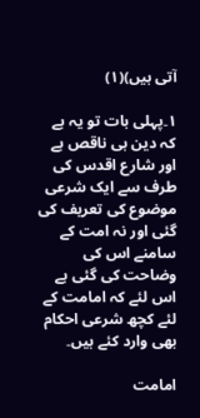آتی ہیں)(۱)

۱۔پہلی بات تو یہ ہے کہ دین ہی ناقص ہے اور شارع اقدس کی طرف سے ایک شرعی موضوع کی تعریف کی گئی اور نہ امت کے سامنے اس کی وضاحت کی گئی ہے اس لئے کہ امامت کے لئے کچھ شرعی احکام بھی وارد کئے ہیں۔

امامت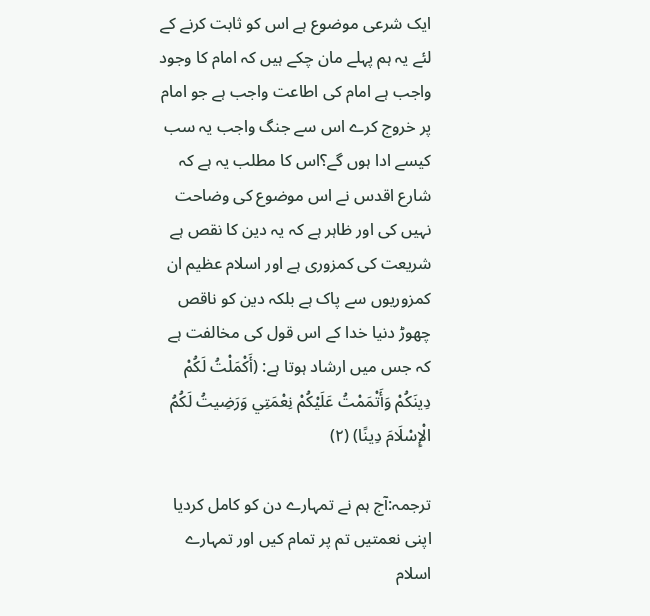ایک شرعی موضوع ہے اس کو ثابت کرنے کے لئے یہ ہم پہلے مان چکے ہیں کہ امام کا وجود واجب ہے امام کی اطاعت واجب ہے جو امام پر خروج کرے اس سے جنگ واجب یہ سب کیسے ادا ہوں گے؟اس کا مطلب یہ ہے کہ شارع اقدس نے اس موضوع کی وضاحت نہیں کی اور ظاہر ہے کہ یہ دین کا نقص ہے شریعت کی کمزوری ہے اور اسلام عظیم ان کمزوریوں سے پاک ہے بلکہ دین کو ناقص چھوڑ دنیا خدا کے اس قول کی مخالفت ہے کہ جس میں ارشاد ہوتا ہے: (أَكْمَلْتُ لَكُمْ دِينَكُمْ وَأَتْمَمْتُ عَلَيْكُمْ نِعْمَتِي وَرَضِيتُ لَكُمُ الْإِسْلَامَ دِينًا) (۲)

ترجمہ:آج ہم نے تمہارے دن کو کامل کردیا اپنی نعمتیں تم پر تمام کیں اور تمہارے اسلام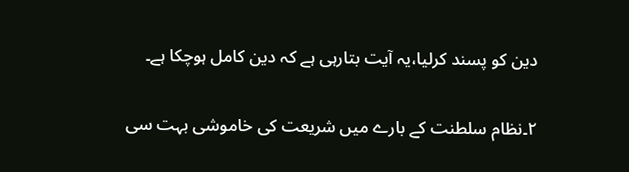دین کو پسند کرلیا،یہ آیت بتارہی ہے کہ دین کامل ہوچکا ہے۔

۲۔نظام سلطنت کے بارے میں شریعت کی خاموشی بہت سی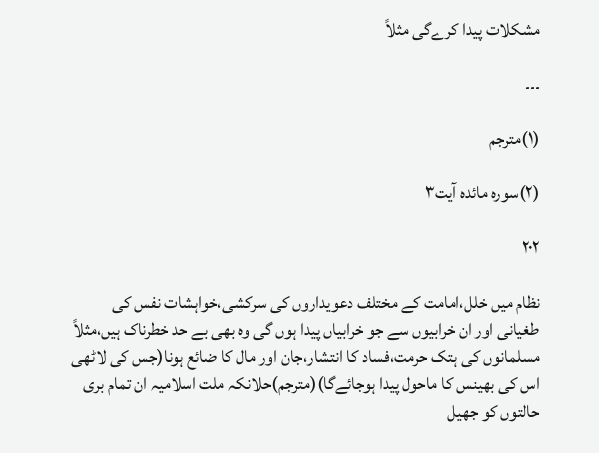مشکلات پیدا کرےگی مثلاً

۔۔۔

(۱)مترجم

(۲)سورہ مائدہ آیت۳

۲۰۲

نظام میں خلل،امامت کے مختلف دعویداروں کی سرکشی،خواہشات نفس کی طغیانی اور ان خرابیوں سے جو خرابیاں پیدا ہوں گی وہ بھی بے حد خطرناک ہیں،مثلاً مسلمانوں کی ہتک حرمت،فساد کا انتشار،جان اور مال کا ضائع ہونا(جس کی لاٹھی اس کی بھینس کا ماحول پیدا ہوجائےگا)(مترجم)حلانکہ ملت اسلامیہ ان تمام بری حالتوں کو جھیل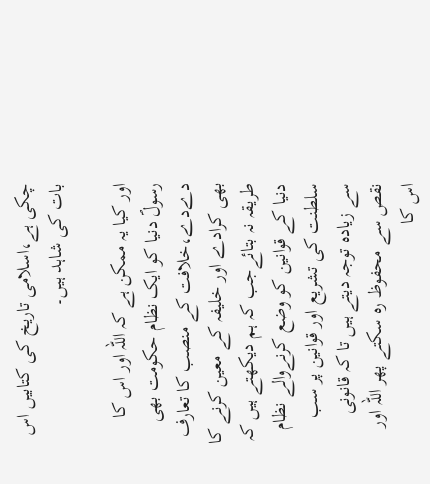چکی ہے،اسلامی تاریخ کی کتابیں اس بات کی شاہد ہیں۔

اور کیا یہ ممکن ہے کہ اللہ اور اس کا رسولؐ دنیا کو ایک نظام حکومت بھی دےدے،خلافت کے منصب کا تعارف بھی کرادے اور خلیفہ کے معین کرنے کا طریقہ نہ بتائےجب کہ ہم دیکھتے ہیں کہ دنیا کے قوانین کو وضع کرنےوالے نظام سلطنت کی تشریع اور قوانین پر سب سے زیادہ توجہ دیتے ہیں تا کہ قانونی نقص سے محفوظ رہ سکتے پھر اللہ اور اس کا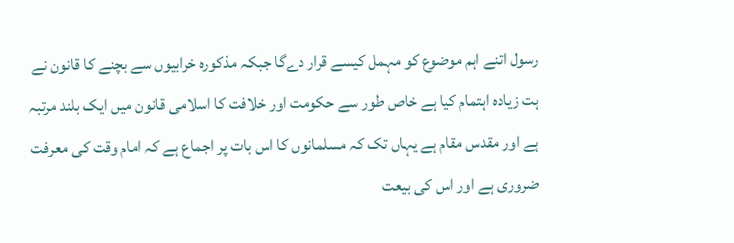رسول اتنے اہم موضوع کو مہمل کیسے قرار دےگا جبکہ مذکورہ خرابیوں سے بچنے کا قانون نے ہت زیادہ اہتمام کیا ہے خاص طور سے حکومت اور خلافت کا اسلامی قانون میں ایک بلند مرتبہ ہے اور مقدس مقام ہے یہاں تک کہ مسلمانوں کا اس بات پر اجماع ہے کہ امام وقت کی معرفت ضروری ہے اور اس کی بیعت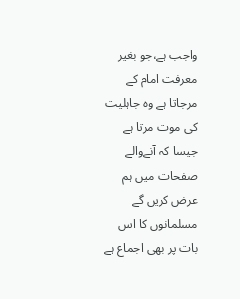واجب ہے،جو بغیر معرفت امام کے مرجاتا ہے وہ جاہلیت کی موت مرتا ہے جیسا کہ آنےوالے صفحات میں ہم عرض کریں گے مسلمانوں کا اس بات پر بھی اجماع ہے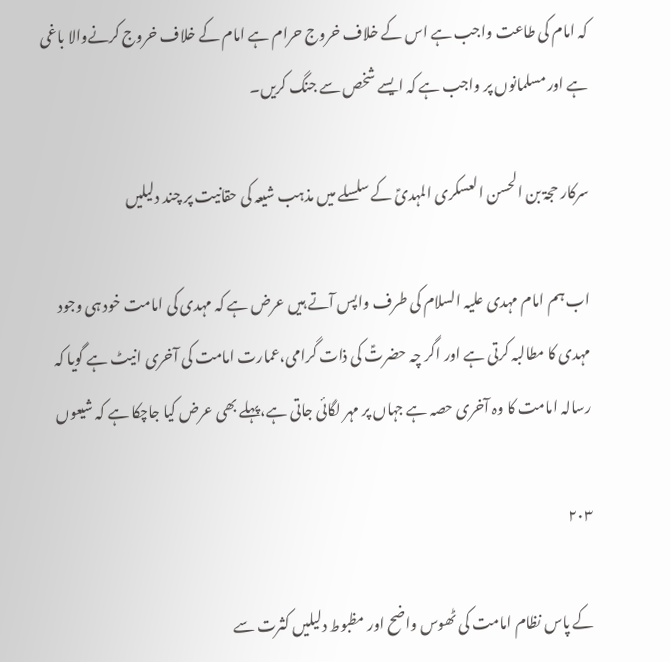کہ امام کی طاعت واجب ہے اس کے خلاف خروج حرام ہے امام کے خلاف خروج کرنےوالا باغی ہے اور مسلمانوں پر واجب ہے کہ ایسے شخص سے جنگ کریں۔

سرکار حجۃ بن الحسن العسکری المہدیؑ کے سلسلے میں مذہب شیعہ کی حقانیت پر چند دلیلیں

اب ہم امام مہدی علیہ السلام کی طرف واپس آتے ہیں عرض ہے کہ مہدی کی امامت خود ہی وجود مہدی کا مطالبہ کرتی ہے اور اگر چہ حضرتؑ کی ذات گرامی،عمارت امامت کی آخری انیٹ ہے گویا کہ رسالہ امامت کا وہ آخری حصہ ہے جہاں پر مہر لگائی جاتی ہے،پہلے بھی عرض کیا جاچکا ہے کہ شیعوں

۲۰۳

کے پاس نظام امامت کی ٹھوس واضح اور مظبوط دلیلیں کثرت سے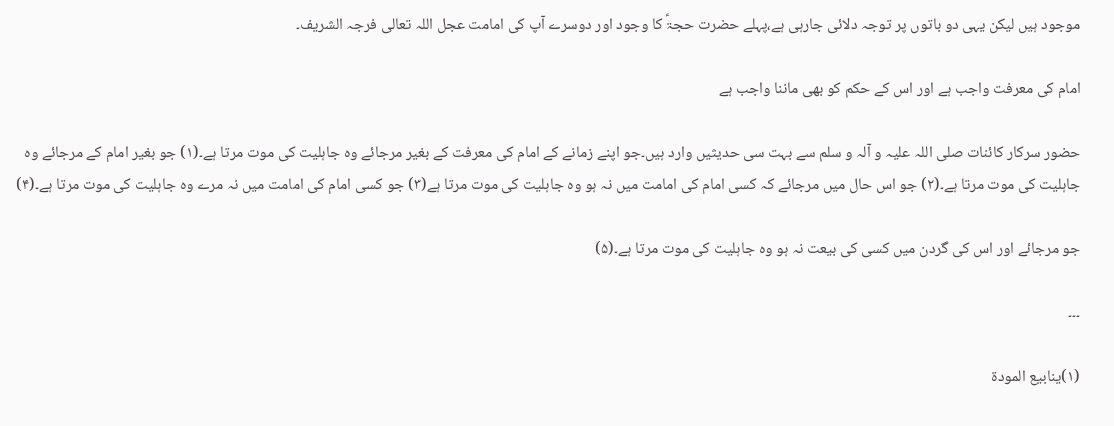موجود ہیں لیکن یہی دو باتوں پر توجہ دلائی جارہی ہے،پہلے حضرت حجۃؑ کا وجود اور دوسرے آپ کی امامت عجل اللہ تعالی فرجہ الشریف۔

امام کی معرفت واجب ہے اور اس کے حکم کو بھی ماننا واجب ہے

حضور سرکار کائنات صلی اللہ علیہ و آلہ و سلم سے بہت سی حدیثیں وارد ہیں۔جو اپنے زمانے کے امام کی معرفت کے بغیر مرجائے وہ جاہلیت کی موت مرتا ہے۔(۱) جو بغیر امام کے مرجائے وہ جاہلیت کی موت مرتا ہے۔(۲) جو اس حال میں مرجائے کہ کسی امام کی امامت میں نہ ہو وہ جاہلیت کی موت مرتا ہے(۳) جو کسی امام کی امامت میں نہ مرے وہ جاہلیت کی موت مرتا ہے۔(۴)

جو مرجائے اور اس کی گردن میں کسی کی بیعت نہ ہو وہ جاہلیت کی موت مرتا ہے۔(۵)

۔۔۔

(۱)ینابیع المودۃ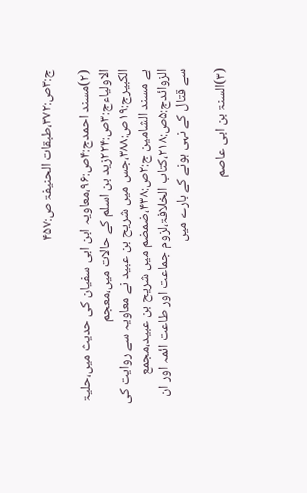ج:۳ص:۳۷۲،طبقات الحنیفۃ ص:۴۵۷

(۲)مسند احمدج:۴ص:۹۶،معاویہ ابن ابی سفیان کی حدیث میں،حلیۃ الاولیاءج:۳ص:۲۲۴زید بن اسلم کے حالات میں،معجم الکبیرج:۱۹ص:۳۸۸،جس میں شریح بن عبید نے معاویہ سے روایت کی ہے مسند الشامین ج:۲ص:۴۳۸،ضمضم میں شریح بن عبید،مجمع الزوائدج:۵ص:۲۱۸،کتاب الخلافۃ،لزوم جماعت اور طاعت ائمہ اور ان سے قتال کے نہی ہونے کے بارے میں

(۳)السنۃ بن ابی عاصم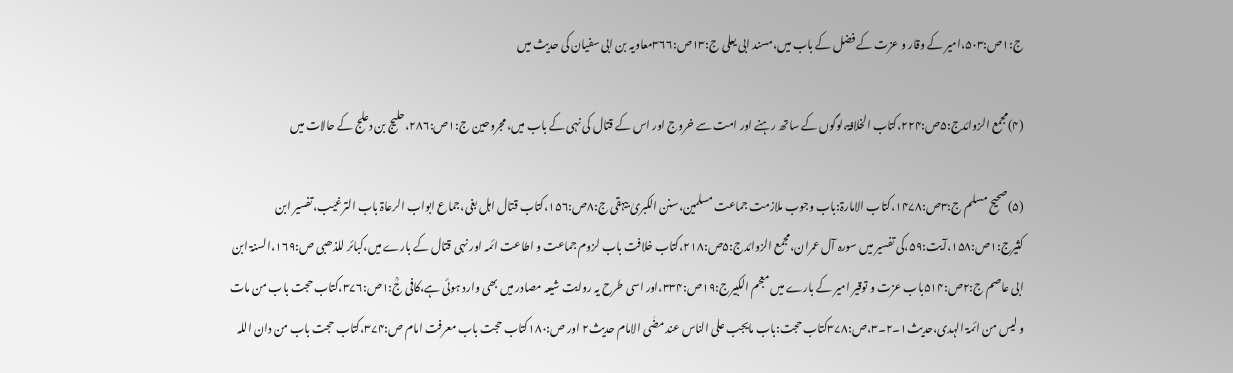ج:۱ص:۵۰۳،امیر کے وقار و عزت کے فضل کے باب میں،مسند ابی یعلی ج:۱۳ص:۳۶۶معاویہ بن ابی سفیان کی حدیث میں

(۴)مجمع الزوائدج:۵ص:۲۲۴،کتاب الخلافۃ،لوگوں کے ساتھ رہنے اور امت سے خروج اور اس کے قتال کی نہی کے باب میں،مجروحین ج:۱ص:۲۸۶،حلیج بن دعلج کے حالات میں

(۵)صحیح مسلم ج:۳ص:۱۴۷۸،کتاب الامارۃ:باب وجوب ملازمت جماعت مسلمین،سنن الکبریٰ بیہقی ج:۸ص:۱۵۶،کتاب قتال اہل بغی،جماع ابواب الرعاۃ باب الترغیب،تفسیر ابن کثیرج:۱ص:۱۵۸،آیت:۵۹،کی تفسیر میں سورہ آل عمران،مجمع الزوائدج:۵ص:۲۱۸،کتاب خلافت باب لزوم جماعت و اطاعت ائمہ اور نہی قتال کے بارے میں،کبائر للذھبی ص:۱۶۹،السنۃ ابن ابی عاصم ج:۲ص:۵۱۴باب عزت و توقیر امیر کے بارے میں معجم الکبیرج:۱۹ص:۳۳۴،اور اسی طرح یہ روایت شیعہ مصادر میں بھی وارد ہوئی ہے،کافی جؒ:۱ص:۳۷۶،کتاب حجت باب من مات و لیس من ائمۃ الہدی،حدیث۱۔۲۔۳،ص:۳۷۸کتاب حجت:باب مایجب علی الناس عند مضٰی الامام حدیث۲ اور ص:۱۸۰کتاب حجت باب معرفت امام ص:۳۷۴،کتاب حجت باب من دان اللہ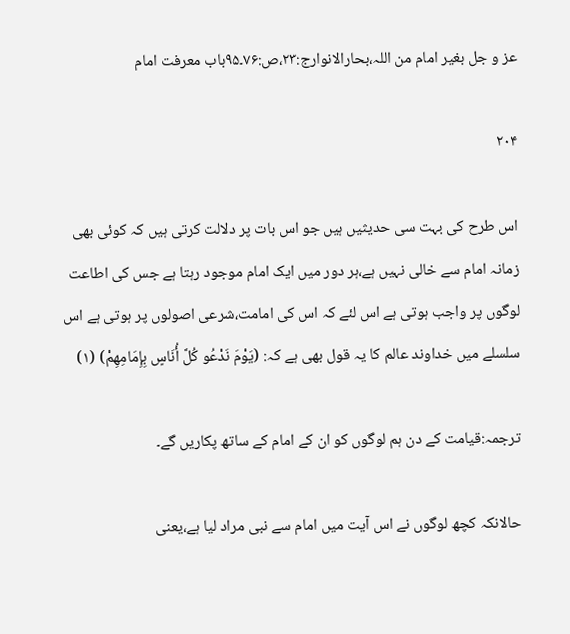عز و جل بغیر امام من اللہ،بحارالانوارج:۲۳،ص:۷۶۔۹۵باب معرفت امام

۲۰۴

اس طرح کی بہت سی حدیثیں ہیں جو اس بات پر دلالت کرتی ہیں کہ کوئی بھی زمانہ امام سے خالی نہیں ہے،ہر دور میں ایک امام موجود رہتا ہے جس کی اطاعت لوگوں پر واجب ہوتی ہے اس لئے کہ اس کی امامت،شرعی اصولوں پر ہوتی ہے اس سلسلے میں خداوند عالم کا یہ قول بھی ہے کہ: (يَوْمَ نَدْعُو كُلَّ أُنَاسٍ بِإِمَامِهِمْ) (۱)

ترجمہ:قیامت کے دن ہم لوگوں کو ان کے امام کے ساتھ پکاریں گے۔

حالانکہ کچھ لوگوں نے اس آیت میں امام سے نبی مراد لیا ہے،یعنی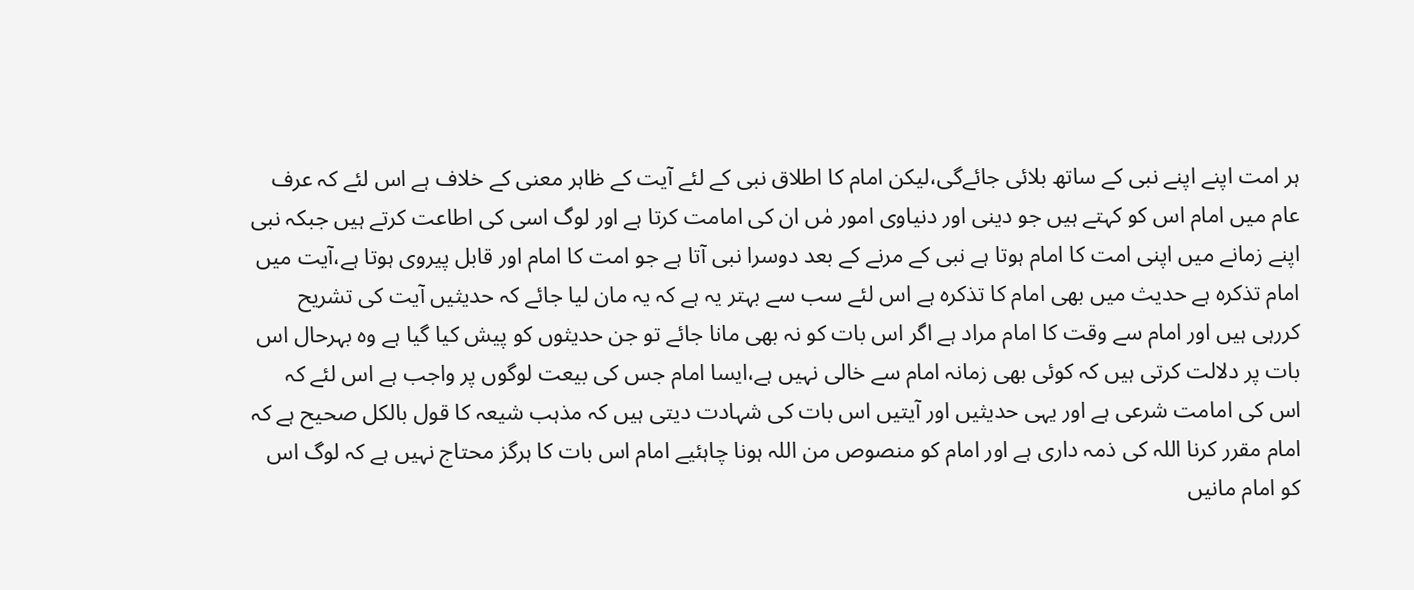ہر امت اپنے اپنے نبی کے ساتھ بلائی جائےگی،لیکن امام کا اطلاق نبی کے لئے آیت کے ظاہر معنی کے خلاف ہے اس لئے کہ عرف عام میں امام اس کو کہتے ہیں جو دینی اور دنیاوی امور مٰں ان کی امامت کرتا ہے اور لوگ اسی کی اطاعت کرتے ہیں جبکہ نبی اپنے زمانے میں اپنی امت کا امام ہوتا ہے نبی کے مرنے کے بعد دوسرا نبی آتا ہے جو امت کا امام اور قابل پیروی ہوتا ہے،آیت میں امام تذکرہ ہے حدیث میں بھی امام کا تذکرہ ہے اس لئے سب سے بہتر یہ ہے کہ یہ مان لیا جائے کہ حدیثیں آیت کی تشریح کررہی ہیں اور امام سے وقت کا امام مراد ہے اگر اس بات کو نہ بھی مانا جائے تو جن حدیثوں کو پیش کیا گیا ہے وہ بہرحال اس بات پر دلالت کرتی ہیں کہ کوئی بھی زمانہ امام سے خالی نہیں ہے،ایسا امام جس کی بیعت لوگوں پر واجب ہے اس لئے کہ اس کی امامت شرعی ہے اور یہی حدیثیں اور آیتیں اس بات کی شہادت دیتی ہیں کہ مذہب شیعہ کا قول بالکل صحیح ہے کہ امام مقرر کرنا اللہ کی ذمہ داری ہے اور امام کو منصوص من اللہ ہونا چاہئیے امام اس بات کا ہرگز محتاج نہیں ہے کہ لوگ اس کو امام مانیں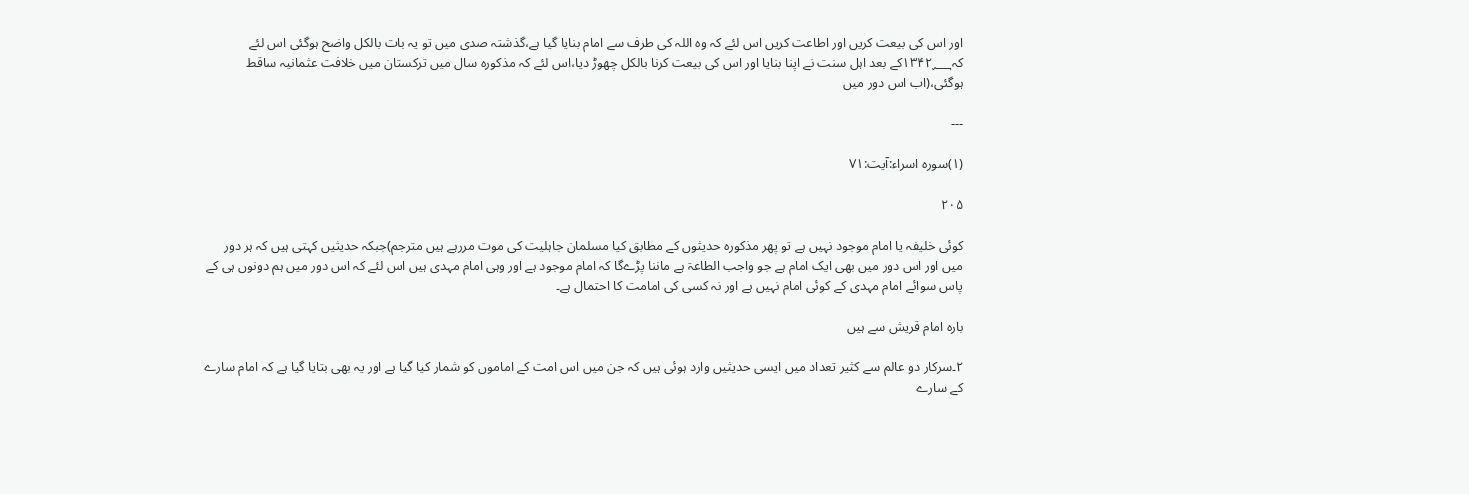اور اس کی بیعت کریں اور اطاعت کریں اس لئے کہ وہ اللہ کی طرف سے امام بنایا گیا ہے،گذشتہ صدی میں تو یہ بات بالکل واضح ہوگئی اس لئے کہ۱۳۴۲؁کے بعد اہل سنت نے اپنا بنایا اور اس کی بیعت کرنا بالکل چھوڑ دیا،اس لئے کہ مذکورہ سال میں ترکستان میں خلافت عثمانیہ ساقط ہوگئی،(اب اس دور میں

---

(۱)سورہ اسراء:آیت:۷۱

۲۰۵

کوئی خلیفہ یا امام موجود نہیں ہے تو پھر مذکورہ حدیثوں کے مطابق کیا مسلمان جاہلیت کی موت مررہے ہیں مترجم)جبکہ حدیثیں کہتی ہیں کہ ہر دور میں اور اس دور میں بھی ایک امام ہے جو واجب الطاعۃ ہے ماننا پڑےگا کہ امام موجود ہے اور وہی امام مہدی ہیں اس لئے کہ اس دور میں ہم دونوں ہی کے پاس سوائے امام مہدی کے کوئی امام نہیں ہے اور نہ کسی کی امامت کا احتمال ہے۔

بارہ امام قریش سے ہیں

۲۔سرکار دو عالم سے کثیر تعداد میں ایسی حدیثیں وارد ہوئی ہیں کہ جن میں اس امت کے اماموں کو شمار کیا گیا ہے اور یہ بھی بتایا گیا ہے کہ امام سارے کے سارے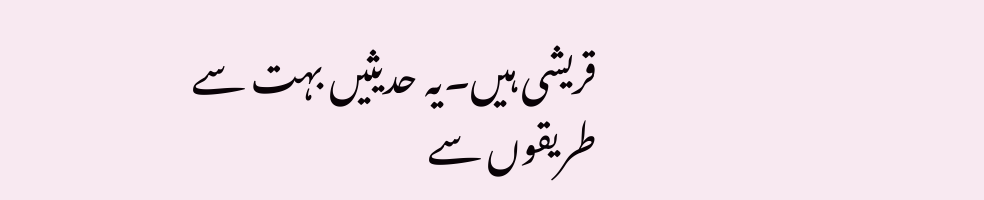قریشی ہیں۔یہ حدیثیں بہت سے طریقوں سے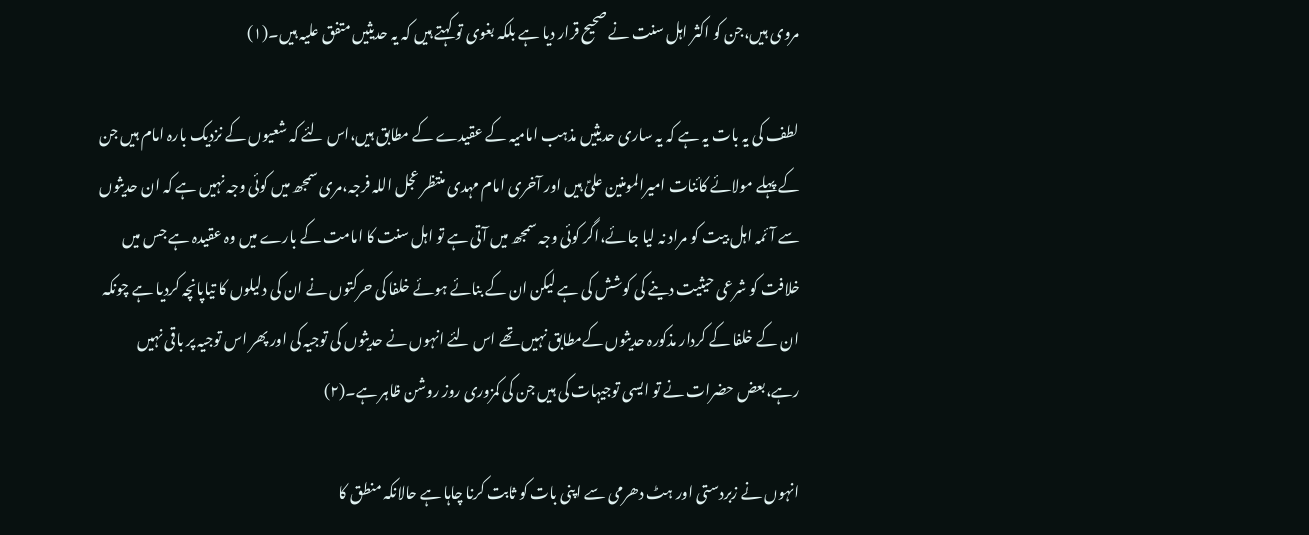مروی ہیں،جن کو اکثر اہل سنت نے صحیح قرار دیا ہے بلکہ بغوی تو کہتے ہیں کہ یہ حدیثیں متفق علیہ ہیں۔(۱)

لطف کی یہ بات یہ ہے کہ یہ ساری حدیثیں مذہب امامیہ کے عقیدے کے مطابق ہیں،اس لئے کہ شعیوں کے نزدیک بارہ امام ہیں جن کے پہلے مولائے کائنات امیرالمومنین علیؑ ہیں اور آخری امام مہدی منتظر عجل اللہ فرجہ،مری سمجھ میں کوئی وجہ نہیں ہے کہ ان حدیثوں سے آئمہ اہل بیت کو مراد نہ لیا جائے،اگر کوئی وجہ سمجھ میں آتی ہے تو اہل سنت کا امامت کے بارے میں وہ عقیدہ ہے جس میں خلافت کو شرعی حیثیت دینے کی کوشش کی ہے لیکن ان کے بنائے ہوئے خلفا کی حرکتوں نے ان کی دلیلوں کا تیاپانچہ کردیا ہے چونکہ ان کے خلفا کے کردار مذکورہ حدیثوں کےمطابق نہیں تھے اس لئے انہوں نے حدیثوں کی توجیہ کی اور پھر اس توجیہ پر باقی نہیں رہے،بعض حضرات نے تو ایسی توجیہات کی ہیں جن کی کمزوری روز روشن ظاہر ہے۔(۲)

انہوں نے زبردستی اور ہٹ دھرمی سے اپنی بات کو ثابت کرنا چاہا ہے حالانکہ منطق کا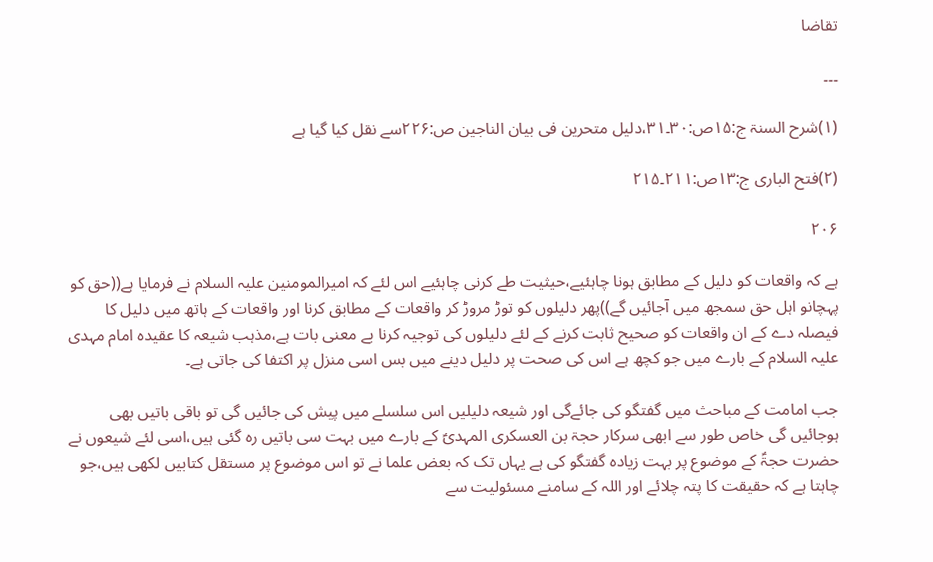تقاضا

۔۔۔

(۱)شرح السنۃ ج:۱۵ص:۳۰۔۳۱،دلیل متحرین فی بیان الناجین ص:۲۲۶سے نقل کیا گیا ہے

(۲)فتح الباری ج:۱۳ص:۲۱۱۔۲۱۵

۲۰۶

ہے کہ واقعات کو دلیل کے مطابق ہونا چاہئیے،حیثیت طے کرنی چاہئیے اس لئے کہ امیرالمومنین علیہ السلام نے فرمایا ہے((حق کو پہچانو اہل حق سمجھ میں آجائیں گے))پھر دلیلوں کو توڑ مروڑ کر واقعات کے مطابق کرنا اور واقعات کے ہاتھ میں دلیل کا فیصلہ دے کے ان واقعات کو صحیح ثابت کرنے کے لئے دلیلوں کی توجیہ کرنا بے معنی بات ہے،مذہب شیعہ کا عقیدہ امام مہدی علیہ السلام کے بارے میں جو کچھ ہے اس کی صحت پر دلیل دینے میں بس اسی منزل پر اکتفا کی جاتی ہے۔

جب امامت کے مباحث میں گفتگو کی جائےگی اور شیعہ دلیلیں اس سلسلے میں پیش کی جائیں گی تو باقی باتیں بھی ہوجائیں گی خاص طور سے ابھی سرکار حجۃ بن العسکری المہدیؑ کے بارے میں بہت سی باتیں رہ گئی ہیں،اسی لئے شیعوں نے حضرت حجۃؑ کے موضوع پر بہت زیادہ گفتگو کی ہے یہاں تک کہ بعض علما نے تو اس موضوع پر مستقل کتابیں لکھی ہیں،جو چاہتا ہے کہ حقیقت کا پتہ چلائے اور اللہ کے سامنے مسئولیت سے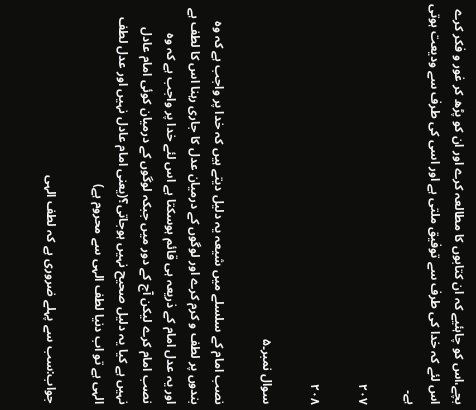بچے،اس کو چاہئیے کہ ان کتابوں کا مطالعہ کرے اور ان کو پڑھ کر غور و فکر کرے اس لئے کہ خدا کی طرف سے توفیق ملتی ہے اور اسی کی طرف سے ودیعت ہوتی ہے۔

۲۰۷

۲۰۸

سوال نمبر۔۵

نصب امام کے سلسلے میں شیعہ یہ دلیل دیتے ہیں کہ خدا پر واجب ہے کہ وہ بندوں پر لطف و کرم کرے اور لوگوں کے درمیان عدل کا جاری رہنا اس کا لطف ہے اور یہ عدل امام کے ذریعہ ہی قائم ہوسکتا ہے اس لئے خدا پر واجب ہے کہ وہ نصب امام کرے لیکن آج کے دور میں جبکہ لوگوں کے درمیان کوئی امام عادل نہیں ہے کیا یہ دلیل صحیح نہیں ہوجاتی؟(یعنی امام عادل نہیں اور عدل لطف الہی ہے تو اب دنیا لطف الہی سے محروم ہے)

جواب:سب سے پہلے ضروری ہے کہ لطف الہی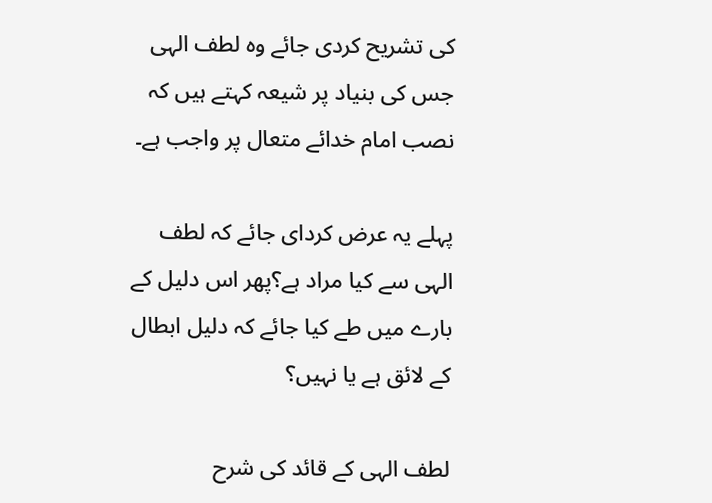کی تشریح کردی جائے وہ لطف الہی جس کی بنیاد پر شیعہ کہتے ہیں کہ نصب امام خدائے متعال پر واجب ہے۔

پہلے یہ عرض کردای جائے کہ لطف الہی سے کیا مراد ہے؟پھر اس دلیل کے بارے میں طے کیا جائے کہ دلیل ابطال کے لائق ہے یا نہیں؟

لطف الہی کے قائد کی شرح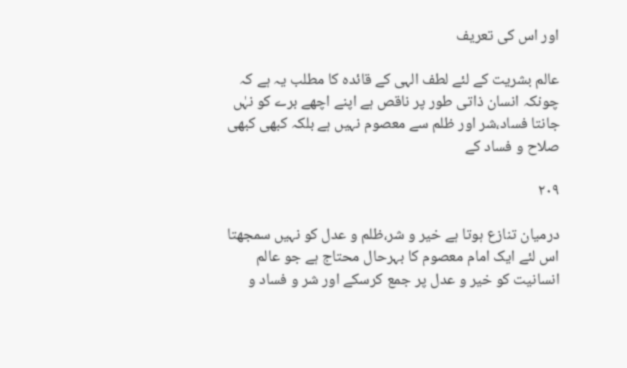اور اس کی تعریف

عالم بشریت کے لئے لطف الہی کے قائدہ کا مطلب یہ ہے کہ چونکہ انسان ذاتی طور پر ناقص ہے اپنے اچھے برے کو نہٰں جانتا فساد،شر اور ظلم سے معصوم نہیں ہے بلکہ کبھی کبھی صلاح و فساد کے

۲۰۹

درمیان تنازع ہوتا ہے خیر و شر،ظلم و عدل کو نہیں سمجھتا اس لئے ایک امام معصوم کا بہرحال محتاج ہے جو عالم انسانیت کو خیر و عدل پر جمع کرسکے اور شر و فساد و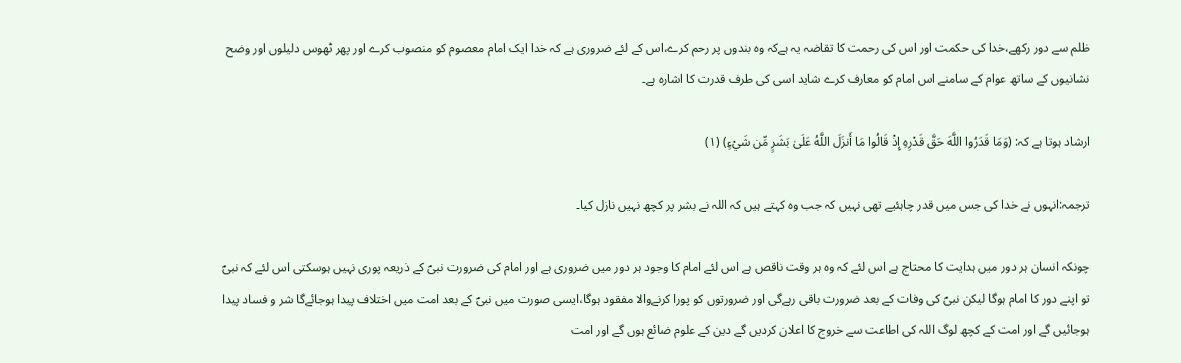ظلم سے دور رکھے،خدا کی حکمت اور اس کی رحمت کا تقاضہ یہ ہےکہ وہ بندوں پر رحم کرے،اس کے لئے ضروری ہے کہ خدا ایک امام معصوم کو منصوب کرے اور پھر ٹھوس دلیلوں اور وضح نشانیوں کے ساتھ عوام کے سامنے اس امام کو معارف کرے شاید اسی کی طرف قدرت کا اشارہ ہے۔

ارشاد ہوتا ہے کہ: (وَمَا قَدَرُوا اللَّهَ حَقَّ قَدْرِهِ إِذْ قَالُوا مَا أَنزَلَ اللَّهُ عَلَىٰ بَشَرٍ مِّن شَيْءٍ) (۱)

ترجمہ:انہوں نے خدا کی جس میں قدر چاہئیے تھی نہیں کہ جب وہ کہتے ہیں کہ اللہ نے بشر پر کچھ نہیں نازل کیا۔

چونکہ انسان ہر دور میں ہدایت کا محتاج ہے اس لئے کہ وہ ہر وقت ناقص ہے اس لئے امام کا وجود ہر دور میں ضروری ہے اور امام کی ضرورت نبیؐ کے ذریعہ پوری نہیں ہوسکتی اس لئے کہ نبیؐ تو اپنے دور کا امام ہوگا لیکن نبیؐ کی وفات کے بعد ضرورت باقی رہےگی اور ضرورتوں کو پورا کرنےوالا مفقود ہوگا،ایسی صورت میں نبیؐ کے بعد امت میں اختلاف پیدا ہوجائےگا شر و فساد پیدا ہوجائیں گے اور امت کے کچھ لوگ اللہ کی اطاعت سے خروج کا اعلان کردیں گے دین کے علوم ضائع ہوں گے اور امت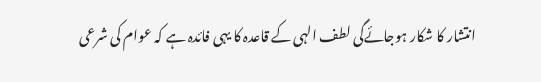انتشار کا شکار ہوجائےگی لطف الہی کے قاعدہ کا یہی فائدہ ہے کہ عوام کی شرعی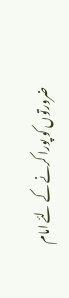ضرورتوں کو پورا کرنے کے لئے امام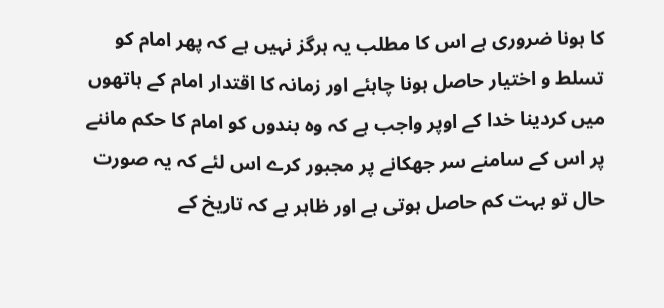کا ہونا ضروری ہے اس کا مطلب یہ ہرگز نہیں ہے کہ پھر امام کو تسلط و اختیار حاصل ہونا چاہئے اور زمانہ کا اقتدار امام کے ہاتھوں میں کردینا خدا کے اوپر واجب ہے کہ وہ بندوں کو امام کا حکم ماننے پر اس کے سامنے سر جھکانے پر مجبور کرے اس لئے کہ یہ صورت حال تو بہت کم حاصل ہوتی ہے اور ظاہر ہے کہ تاریخ کے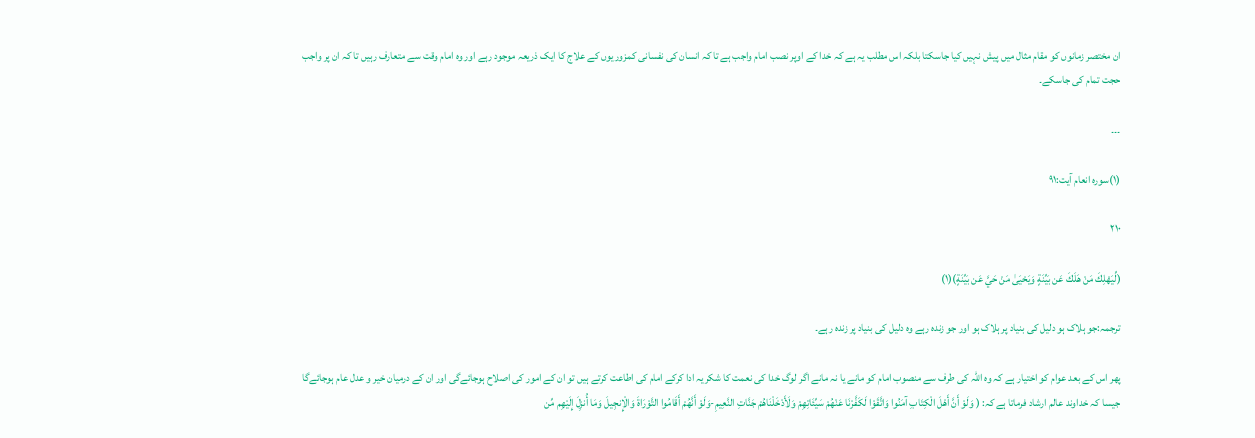ان مختصر زمانوں کو مقام مثال میں پیش نہیں کیا جاسکتا بلکہ اس مطلب یہ ہے کہ خدا کے اوپر نصب امام واجب ہے تا کہ انسان کی نفسانی کمزوریوں کے علاج کا ایک ذریعہ موجود رہے اور وہ امام وقت سے متعارف رہیں تا کہ ان پر واجب حجت تمام کی جاسکے۔

۔۔۔

(۱)سورہ انعام آیت:۹۱

۲۱۰

(لِّيَهْلِكَ مَنْ هَلَكَ عَن بَيِّنَةٍ وَيَحْيَىٰ مَنْ حَيَّ عَن بَيِّنَةٍ)(۱)

ترجمہ:جو ہلاک ہو دلیل کی بنیاد پر ہلاک ہو اور جو زندہ رہے وہ دلیل کی بنیاد پر زندہ رہے۔

پھر اس کے بعد عوام کو اختیار ہے کہ وہ اللہ کی طرف سے منصوب امام کو مانے یا نہ مانے اگر لوگ خدا کی نعمت کا شکریہ ادا کرکے امام کی اطاعت کرتے ہیں تو ان کے امور کی اصلاح ہوجائےگی اور ان کے درمیان خیر و عدل عام ہوجائےگا جیسا کہ خداوند عالم ارشاد فرماتا ہے کہ: ( وَلَوْ أَنَّ أَهْلَ الْكِتَابِ آمَنُوا وَاتَّقَوْا لَكَفَّرْنَا عَنْهُمْ سَيِّئَاتِهِمْ وَلَأَدْخَلْنَاهُمْ جَنَّاتِ النَّعِيمِ-وَلَوْ أَنَّهُمْ أَقَامُوا التَّوْرَاةَ وَالْإِنجِيلَ وَمَا أُنزِلَ إِلَيْهِم مِّن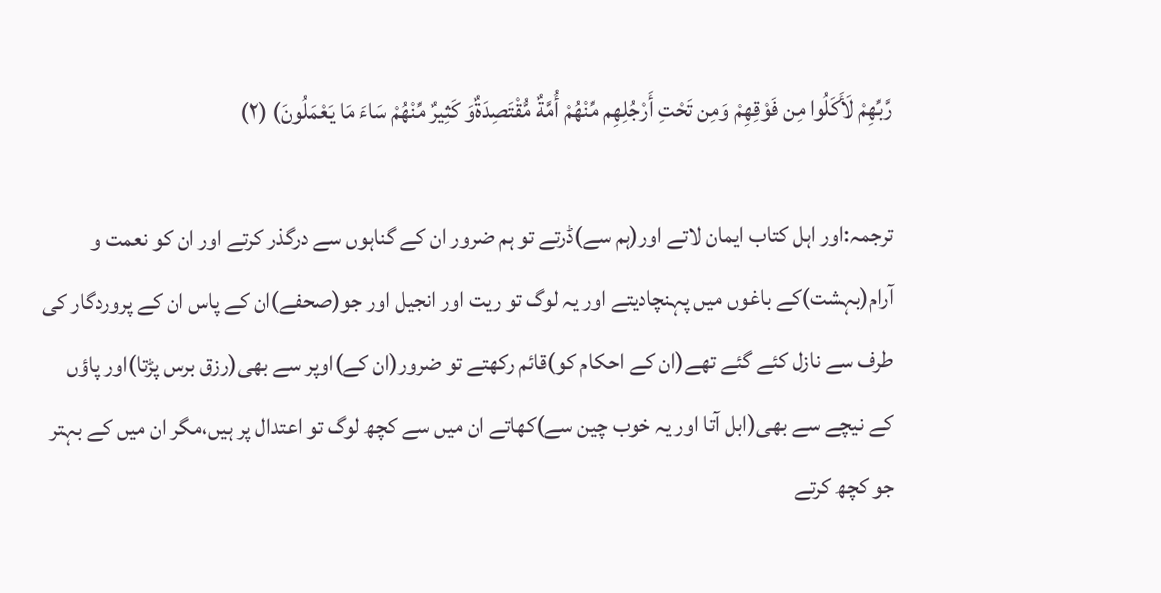رَّبِّهِمْ لَأَكَلُوا مِن فَوْقِهِمْ وَمِن تَحْتِ أَرْجُلِهِم مِّنْهُمْ أُمَّةٌ مُّقْتَصِدَةٌوَ كَثِيرٌ مِّنْهُمْ سَاءَ مَا يَعْمَلُونَ) (۲)

ترجمہ:اور اہل کتاب ایمان لاتے اور(ہم سے)ڈرتے تو ہم ضرور ان کے گناہوں سے درگذر کرتے اور ان کو نعمت و آرام(بہشت)کے باغوں میں پہنچادیتے اور یہ لوگ تو ریت اور انجیل اور جو(صحفے)ان کے پاس ان کے پروردگار کی طرف سے نازل کئے گئے تھے(ان کے احکام کو)قائم رکھتے تو ضرور(ان کے)اوپر سے بھی(رزق برس پڑتا)اور پاؤں کے نیچے سے بھی(ابل آتا اور یہ خوب چین سے)کھاتے ان میں سے کچھ لوگ تو اعتدال پر ہیں،مگر ان میں کے بہتر جو کچھ کرتے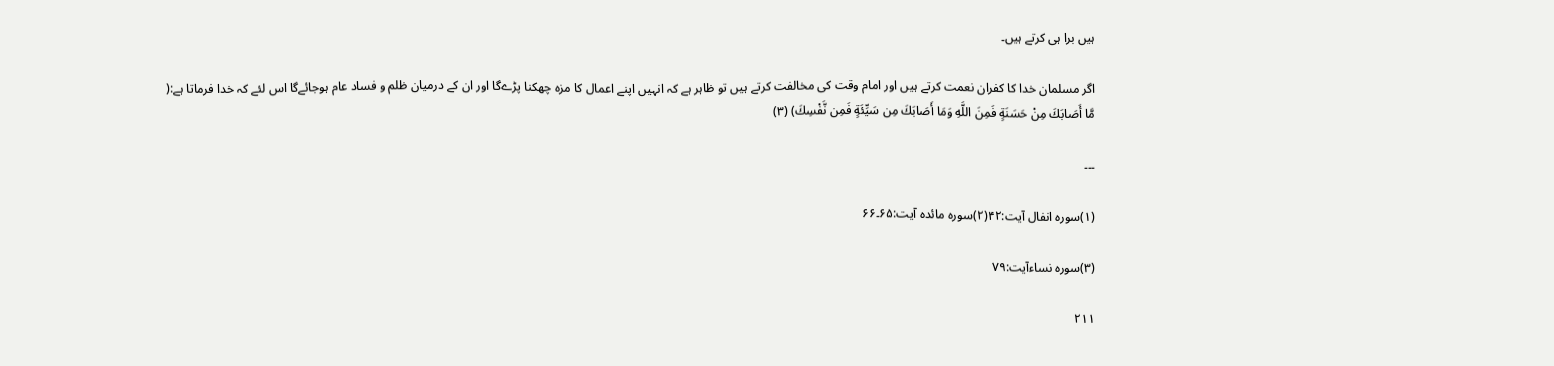ہیں برا ہی کرتے ہیں۔

اگر مسلمان خدا کا کفران نعمت کرتے ہیں اور امام وقت کی مخالفت کرتے ہیں تو ظاہر ہے کہ انہیں اپنے اعمال کا مزہ چھکنا پڑےگا اور ان کے درمیان ظلم و فساد عام ہوجائےگا اس لئے کہ خدا فرماتا ہے:( مَّا أَصَابَكَ مِنْ حَسَنَةٍ فَمِنَ اللَّهِ وَمَا أَصَابَكَ مِن سَيِّئَةٍ فَمِن نَّفْسِكَ) (۳)

۔۔۔

(۱)سورہ انفال آیت:۴۲(۲)سورہ مائدہ آیت:۶۵۔۶۶

(۳)سورہ نساءآیت:۷۹

۲۱۱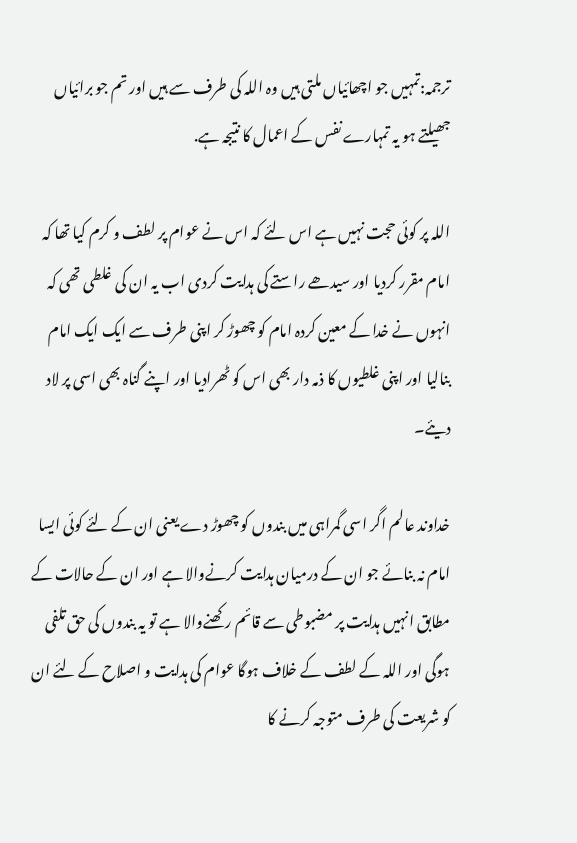ترجمہ:تمہیں جو اچھائیاں ملتی ہیں وہ اللہ کی طرف سے ہیں اور تم جو برائیاں جھیلتے ہو یہ تمہارے نفس کے اعمال کا نتیجہ ہے.

اللہ پر کوئی حجت نہیں ہے اس لئے کہ اس نے عوام پر لطف و کرم کیا تھا کہ امام مقرر کردیا اور سیدھے راستے کی ہدایت کردی اب یہ ان کی غلطی تھی کہ انہوں نے خدا کے معین کردہ امام کو چھوڑ کر اپنی طرف سے ایک ایک امام بنالیا اور اپنی غلطیوں کا ذمہ دار بھی اس کو ٹھرادیا اور اپنے گناہ بھی اسی پر لاد دیئے۔

خداوند عالم اگر اسی گمراہی میں بندوں کو چھوڑ دے یعنی ان کے لئے کوئی ایسا امام نہ بنائے جو ان کے درمیان ہدایت کرنےوالا ہے اور ان کے حالات کے مطابق انہیں ہدایت پر مضبوطی سے قائم رکھنےوالا ہے تو یہ بندوں کی حق تلفی ہوگی اور اللہ کے لطف کے خلاف ہوگا عوام کی ہدایت و اصلاح کے لئے ان کو شریعت کی طرف متوجہ کرنے کا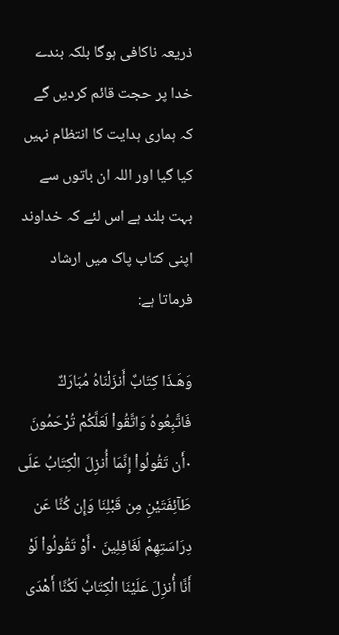ذریعہ ناکافی ہوگا بلکہ بندے خدا پر حجت قائم کردیں گے کہ ہماری ہدایت کا انتظام نہیں کیا گیا اور اللہ ان باتوں سے بہت بلند ہے اس لئے کہ خداوند اپنی کتاب پاک میں ارشاد فرماتا ہے:

وَهَـذَا كِتَابٌ أَنزَلْنَاهُ مُبَارَكٌ فَاتَّبِعُوهُ وَاتَّقُواْ لَعَلَّكُمْ تُرْحَمُونَ ۰أَن تَقُولُواْ إِنَّمَا أُنزِلَ الْكِتَابُ عَلَى طَآئِفَتَيْنِ مِن قَبْلِنَا وَإِن كُنَّا عَن دِرَاسَتِهِمْ لَغَافِلِينَ ۰أَوْ تَقُولُواْ لَوْ أَنَّا أُنزِلَ عَلَيْنَا الْكِتَابُ لَكُنَّا أَهْدَى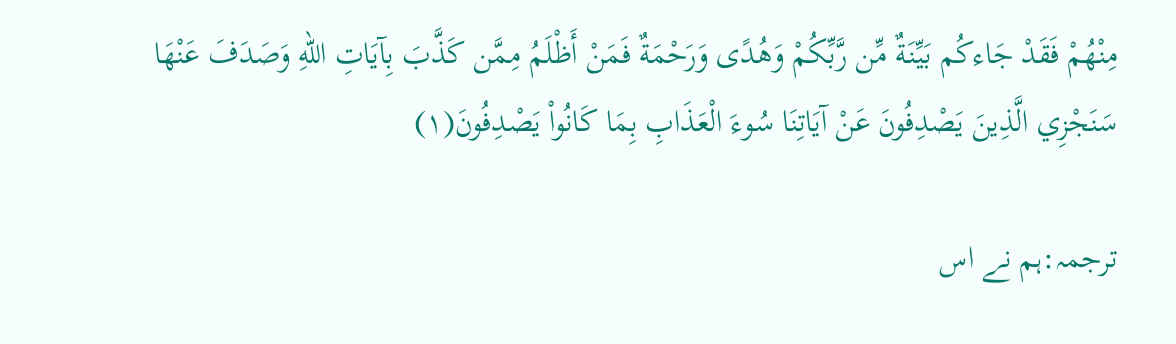مِنْهُمْ فَقَدْ جَاءكُم بَيِّنَةٌ مِّن رَّبِّكُمْ وَهُدًى وَرَحْمَةٌ فَمَنْ أَظْلَمُ مِمَّن كَذَّبَ بِآيَاتِ اللّهِ وَصَدَفَ عَنْهَا سَنَجْزِي الَّذِينَ يَصْدِفُونَ عَنْ آيَاتِنَا سُوءَ الْعَذَابِ بِمَا كَانُواْ يَصْدِفُونَ(۱)

ترجمہ:ہم نے اس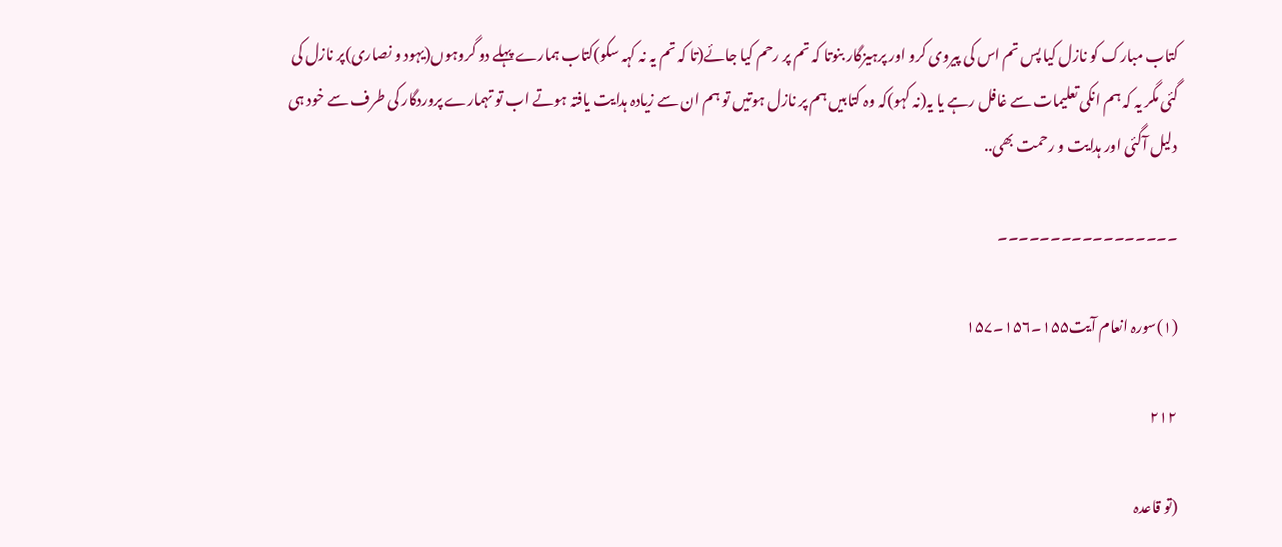کتاب مبارک کو نازل کیا پس تم اس کی پیروی کرو اور پرہیزگار بنوتا کہ تم پر رحم کیا جائے(تا کہ تم یہ نہ کہہ سکو)کتاب ہمارے پہلے دو گروہوں(یہود و نصاری)پر نازل کی گئی مگر یہ کہ ہم انکی تعلیمات سے غافل رہے یا یہ(نہ کہو)کہ وہ کتابیں ہم پر نازل ہوتیں تو ہم ان سے زیادہ ہدایت یافتہ ہوتے اب تو تہمارے پروردگار کی طرف سے خود ہی دلیل آگئی اور ہدایت و رحمت بھی..

۔۔۔۔۔۔۔۔۔۔۔۔۔۔۔۔۔

(۱)سورہ انعام آیت۱۵۵۔۱۵۶۔۱۵۷

۲۱۲

(تو قاعدہ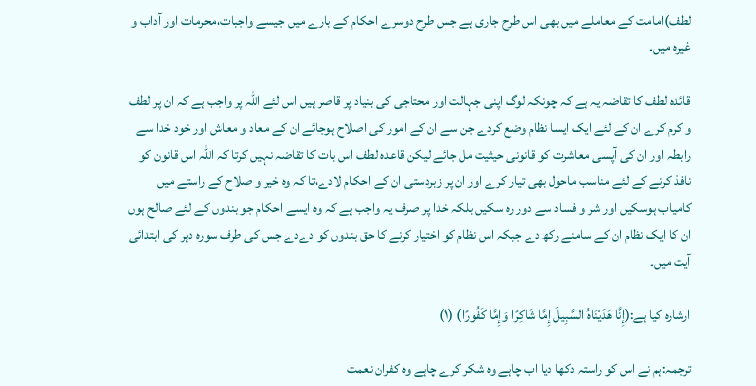لطف)امامت کے معاملے میں بھی اس طرح جاری ہے جس طرح دوسرے احکام کے بارے میں جیسے واجبات،محرمات اور آداب و غیرہ میں۔

قائدہ لطف کا تقاضہ یہ ہے کہ چونکہ لوگ اپنی جہالت اور محتاجی کی بنیاد پر قاصر ہیں اس لئے اللہ پر واجب ہے کہ ان پر لطف و کرم کرے ان کے لئے ایک ایسا نظام وضع کردے جن سے ان کے امور کی اصلاح ہوجائے ان کے معاد و معاش اور خود خدا سے رابطہ اور ان کی آپسی معاشرت کو قانونی حیثیت مل جائے لیکن قاعدہ لطف اس بات کا تقاضہ نہیں کرتا کہ اللہ اس قانون کو نافذ کرنے کے لئے مناسب ماحول بھی تیار کرے اور ان پر زبردستی ان کے احکام لادے،تا کہ وہ خیر و صلاح کے راستے میں کامیاب ہوسکیں اور شر و فساد سے دور رہ سکیں بلکہ خدا پر صرف یہ واجب ہے کہ وہ ایسے احکام جو بندوں کے لئے صالح ہوں ان کا ایک نظام ان کے سامنے رکھ دے جبکہ اس نظام کو اختیار کرنے کا حق بندوں کو دےدے جس کی طرف سورہ دہر کی ابتدائی آیت میں۔

ارشارہ کیا ہے:(إِنَّا هَدَيْنَاهُ السَّبِيلَ إِمَّا شَاكِرًا وَإِمَّا كَفُورًا) (۱)

ترجمہ:ہم نے اس کو راستہ دکھا دیا اب چاہے وہ شکر کرے چاہے وہ کفران نعمت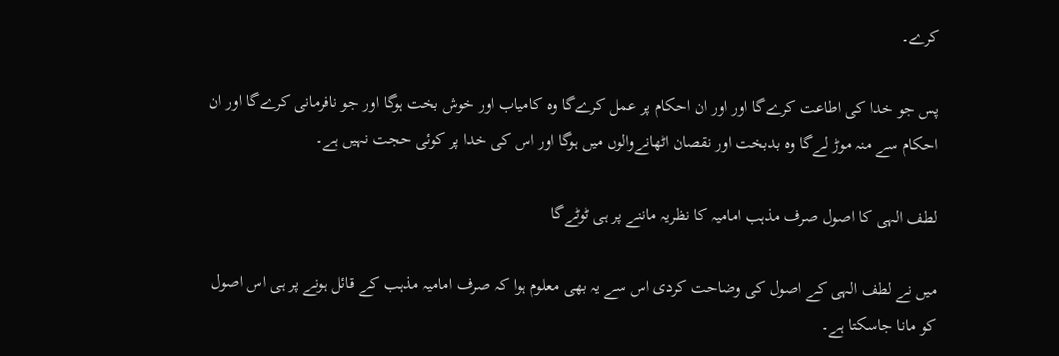کرے۔

پس جو خدا کی اطاعت کرےگا اور اور ان احکام پر عمل کرےگا وہ کامیاب اور خوش بخت ہوگا اور جو نافرمانی کرےگا اور ان احکام سے منہ موڑ لےگا وہ بدبخت اور نقصان اٹھانےوالوں میں ہوگا اور اس کی خدا پر کوئی حجت نہیں ہے۔

لطف الہی کا اصول صرف مذہب امامیہ کا نظریہ ماننے پر ہی ٹوٹےگا

میں نے لطف الہی کے اصول کی وضاحت کردی اس سے یہ بھی معلوم ہوا کہ صرف امامیہ مذہب کے قائل ہونے پر ہی اس اصول کو مانا جاسکتا ہے۔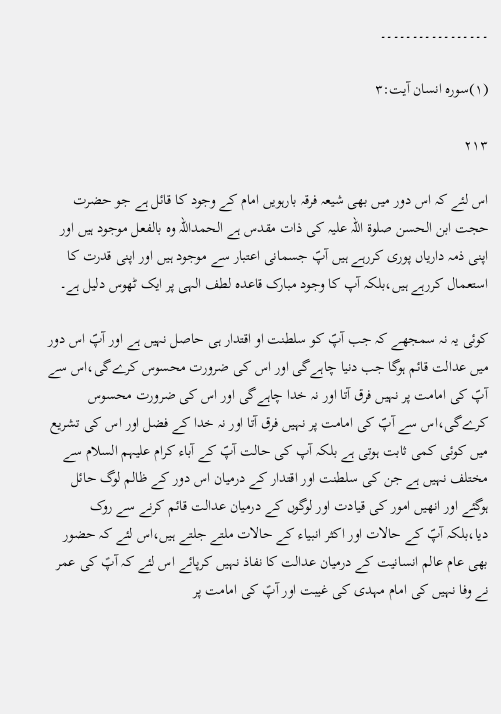۔۔۔۔۔۔۔۔۔۔۔۔۔۔۔۔۔

(۱)سورہ انسان آیت:۳

۲۱۳

اس لئے کہ اس دور میں بھی شیعہ فرقہ بارہویں امام کے وجود کا قائل ہے جو حضرت حجت ابن الحسن صلوۃ اللہ علیہ کی ذات مقدس ہے الحمداللہ وہ بالفعل موجود ہیں اور اپنی ذمہ داریاں پوری کررہے ہیں آپؐ جسمانی اعتبار سے موجود ہیں اور اپنی قدرت کا استعمال کررہے ہیں،بلکہ آپ کا وجود مبارک قاعدہ لطف الہی پر ایک ٹھوس دلیل ہے۔

کوئی یہ نہ سمجھے کہ جب آپؐ کو سلطنت او اقتدار ہی حاصل نہیں ہے اور آپؐ اس دور میں عدالت قائم ہوگا جب دنیا چاہےگی اور اس کی ضرورت محسوس کرےگی،اس سے آپؐ کی امامت پر نہیں فرق آتا اور نہ خدا چاہےگی اور اس کی ضرورت محسوس کرےگی،اس سے آپؐ کی امامت پر نہیں فرق آتا اور نہ خدا کے فضل اور اس کی تشریع میں کوئی کمی ثابت ہوتی ہے بلکہ آپ کی حالت آپؐ کے آباء کرام علیہم السلام سے مختلف نہیں ہے جن کی سلطنت اور اقتدار کے درمیان اس دور کے ظالم لوگ حائل ہوگئے اور انھیں امور کی قیادت اور لوگوں کے درمیان عدالت قائم کرنے سے روک دیا،بلکہ آپؐ کے حالات اور اکثر انبیاء کے حالات ملتے جلتے ہیں،اس لئے کہ حضور بھی عام عالم انسانیت کے درمیان عدالت کا نفاذ نہیں کرپائے اس لئے کہ آپؑ کی عمر نے وفا نہیں کی امام مہدی کی غیبت اور آپؑ کی امامت پر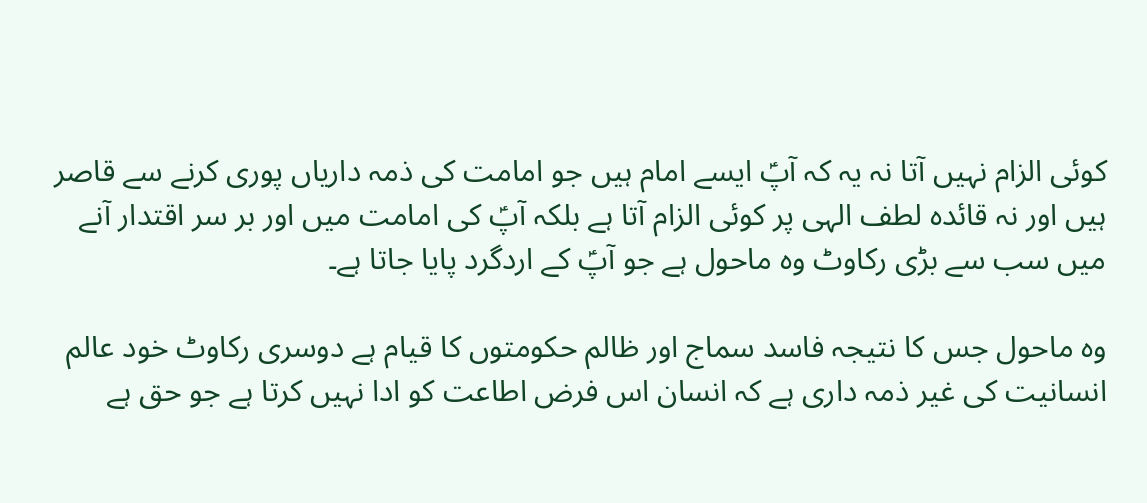کوئی الزام نہیں آتا نہ یہ کہ آپؑ ایسے امام ہیں جو امامت کی ذمہ داریاں پوری کرنے سے قاصر ہیں اور نہ قائدہ لطف الہی پر کوئی الزام آتا ہے بلکہ آپؑ کی امامت میں اور بر سر اقتدار آنے میں سب سے بڑی رکاوٹ وہ ماحول ہے جو آپؑ کے اردگرد پایا جاتا ہے۔

وہ ماحول جس کا نتیجہ فاسد سماج اور ظالم حکومتوں کا قیام ہے دوسری رکاوٹ خود عالم انسانیت کی غیر ذمہ داری ہے کہ انسان اس فرض اطاعت کو ادا نہیں کرتا ہے جو حق ہے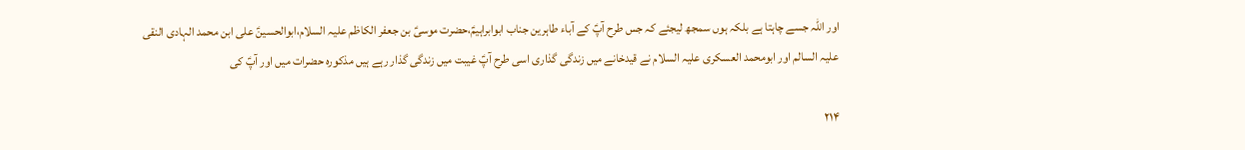اور اللہ جسے چاہتا ہے بلکہ ہوں سمجھ لیجئے کہ جس طرح آپؑ کے آباء طاہرین جناب ابوابراہیمؑ،حضرت موسیؑ بن جعفر الکاظم علیہ السلام،ابوالحسینؑ علی ابن محمد الہادی النقی علیہ السالم اور ابومحمد العسکری علیہ السلام نے قیدخانے میں زندگی گذاری اسی طرح آپؑ غیبت میں زندگی گذار رہے ہیں مذکورہ حضرات میں اور آپؑ کی

۲۱۴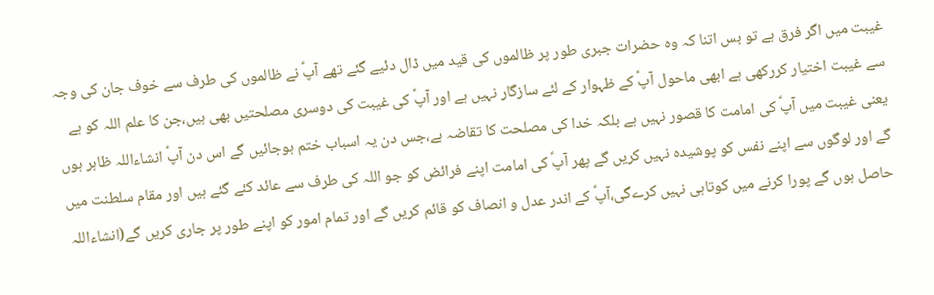غیبت میں اگر فرق ہے تو بس اتنا کہ وہ حضرات جبری طور پر ظالموں کی قید میں ڈال دئیے گئے تھے آپؑ نے ظالموں کی طرف سے خوف جان کی وجہ سے غیبت اختیار کررکھی ہے ابھی ماحول آپؑ کے ظہوار کے لئے سازگار نہیں ہے اور آپؑ کی غیبت کی دوسری مصلحتیں بھی ہیں،جن کا علم اللہ کو ہے یعنی غیبت میں آپؑ کی امامت کا قصور نہیں ہے بلکہ خدا کی مصلحت کا تقاضہ ہے،جس دن یہ اسباب ختم ہوجائیں گے اس دن آپؑ انشاءاللہ ظاہر ہوں گے اور لوگوں سے اپنے نفس کو پوشیدہ نہیں کریں گے پھر آپؑ کی امامت اپنے فرائض کو جو اللہ کی طرف سے عائد کئے گئے ہیں اور مقام سلطنت میں حاصل ہوں گے پورا کرنے میں کوتاہی نہیں کرےگی،آپؑ کے اندر عدل و انصاف کو قائم کریں گے اور تمام امور کو اپنے طور پر جاری کریں گے(انشاءاللہ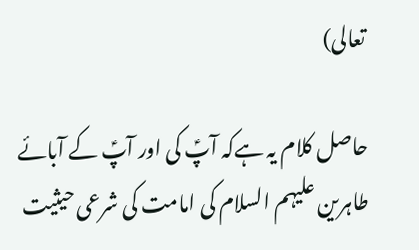تعالی)

حاصل کلام یہ ہےکہ آپؑ کی اور آپؑ کے آبائے طاہرین علیہم السلام کی امامت کی شرعی حیثیت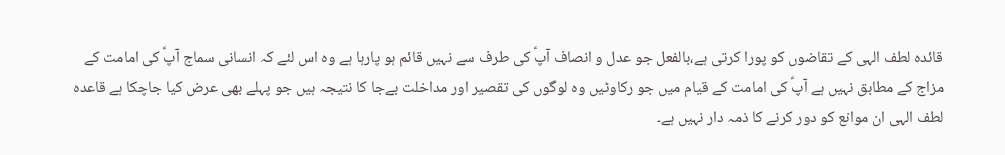قائدہ لطف الہی کے تقاضوں کو پورا کرتی ہے،بالفعل جو عدل و انصاف آپؑ کی طرف سے نہیں قائم ہو پارہا ہے وہ اس لئے کہ انسانی سماج آپؑ کی امامت کے مزاج کے مطابق نہیں ہے آپؑ کی امامت کے قیام میں جو رکاوٹیں وہ لوگوں کی تقصیر اور مداخلت بےجا کا نتیجہ ہیں جو پہلے بھی عرض کیا جاچکا ہے قاعدہ لطف الہی ان موانع کو دور کرنے کا ذمہ دار نہیں ہے۔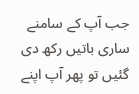جب آپ کے سامنے ساری باتیں رکھ دی گئیں تو پھر آپ اپنے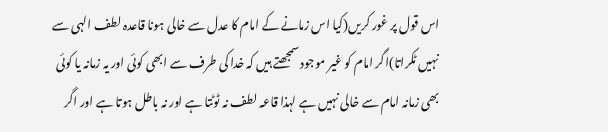اس قول پر غور کریں(کیا اس زمانے کے امام کا عدل سے خالی ہونا قاعدہ لطف الہی سے نہیں ٹکراتا)اگر امام کو غیر موجود سمجھتے ہیں کہ خدا کی طرف سے ابھی کوئی اور یہ زمانہ یا کوئی بھی زمانہ امام سے خالی نہیں ہے لہذا قاعہ لطف نہ ٹوٹتا ہے اور نہ باطل ہوتا ہے اور اگر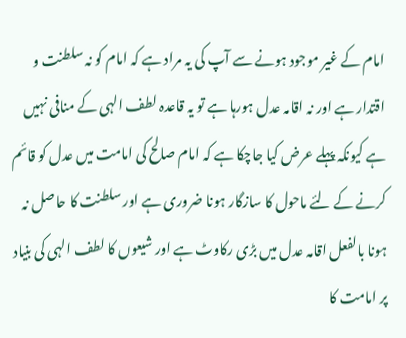امام کے غیر موجود ہونے سے آپ کی یہ مراد ہے کہ امام کو نہ سلطنت و اقتدار ہے اور نہ اقامہ عدل ہورہا ہے تو یہ قاعدہ لطف الہی کے منافی نہیں ہے کیونکہ پہلے عرض کیا جاچکا ہے کہ امام صالح کی امامت میں عدل کو قائم کرنے کے لئے ماحول کا سازگار ہونا ضروری ہے اور سلطنت کا حاصل نہ ہونا بالفعل اقامہ عدل میں بڑی رکاوٹ ہے اور شیعوں کا لطف الہی کی بنیاد پر امامت کا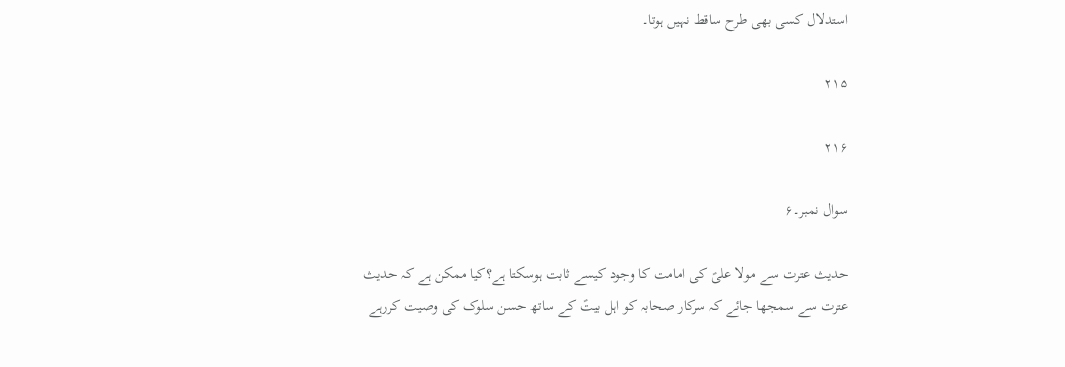استدلال کسی بھی طرح ساقط نہیں ہوتا۔

۲۱۵

۲۱۶

سوال نمبر۔۶

حدیث عترت سے مولا علیؑ کی امامت کا وجود کیسے ثابت ہوسکتا ہے؟کیا ممکن ہے کہ حدیث عترت سے سمجھا جائے کہ سرکار صحابہ کو اہل بیتؑ کے ساتھ حسن سلوک کی وصیت کررہے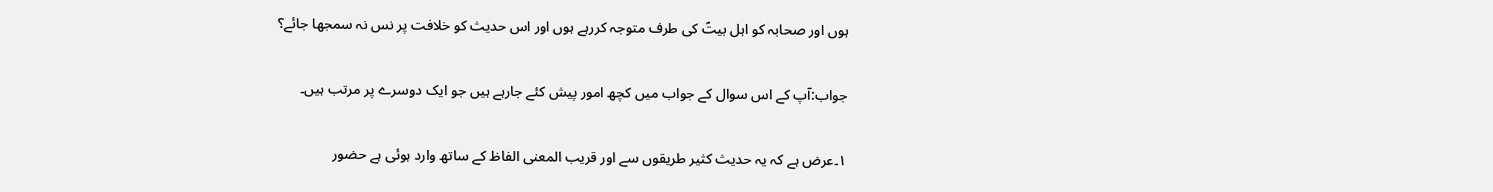ہوں اور صحابہ کو اہل بیتؑ کی طرف متوجہ کررہے ہوں اور اس حدیث کو خلافت پر نس نہ سمجھا جائے؟

جواب:آپ کے اس سوال کے جواب میں کچھ امور پیش کئے جارہے ہیں جو ایک دوسرے پر مرتب ہیں۔

۱۔عرض ہے کہ یہ حدیث کثیر طریقوں سے اور قریب المعنی الفاظ کے ساتھ وارد ہوئی ہے حضور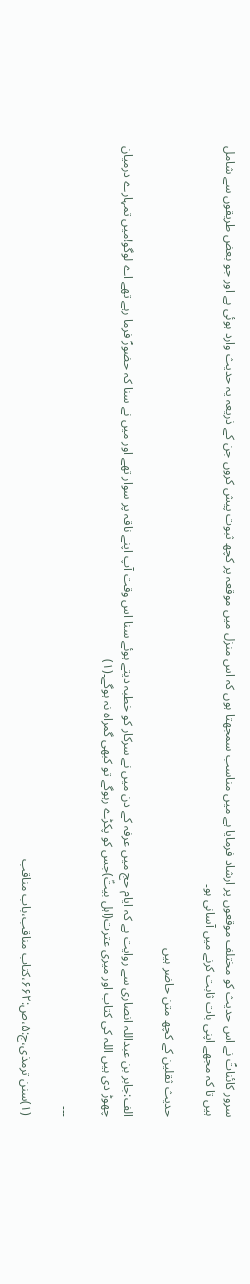سرور کائناتؐ نے اس حدیث کو مختلف موقعوں پر ارشاد فرمایا ہے میں مناسب سمجھتا ہوں کہ اس منزل میں موقعہ پر کچھ ثبوت پیش کروں جن کے ذریعہ یہ حدیث وارد ہوئی ہے اور جو بعض طریقوں سے شامل ہیں تا کہ مجھے اپنی بات ثابت کرنے میں آسانی ہو۔

حدیث ثقلین کے کچھ متن حاضر ہیں

الف:جابر بن عبداللہ انصاری سے روایت ہے کہ ایام حج میں عرفہ کے دن میں نے سرکار کو خطبہ دیتے ہوئے سنا اس وقت آپ اپنے ناقہ پر سوار تھے اور میں نے سنا کہ حضورؐ فرما رہے تھے اے لوگو!میں تمہارے درمیان چھوڑ دی ہیں اللہ کی کتاب اور میری عترت(اہل بیتؑ)جس کو پکڑے رہوگے تو کبھی گمراہ نہ ہوگے۔(۱)

۔۔۔

(۱)سنن ترمذی،ج:۵،ص:۶۶۲،کتاب مناقب،باب مناقب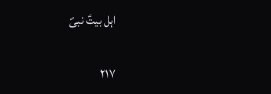اہل بیتؑ نبیؐ

۲۱۷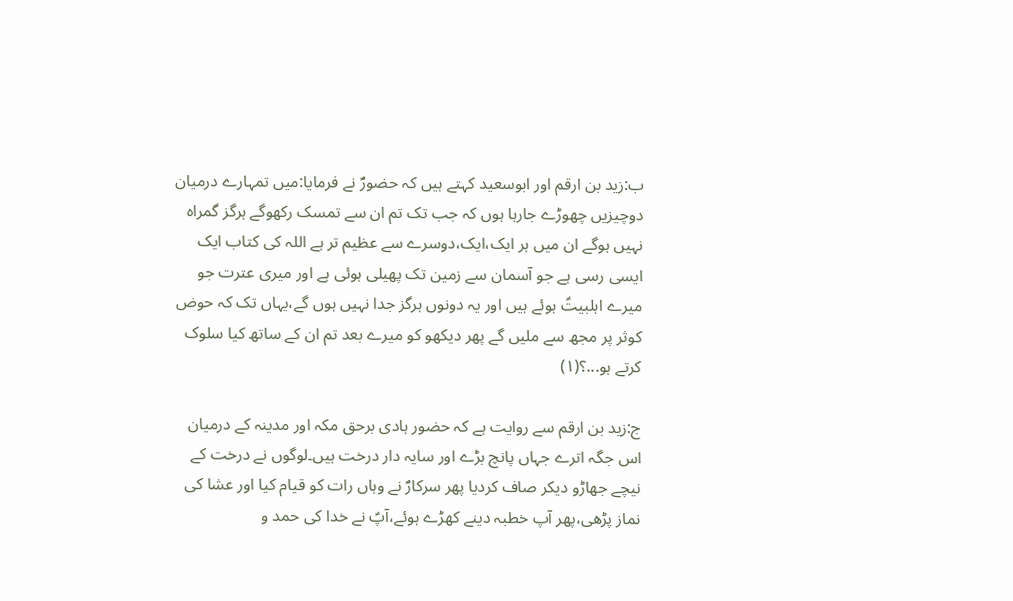ب:زید بن ارقم اور ابوسعید کہتے ہیں کہ حضورؐ نے فرمایا:میں تمہارے درمیان دوچیزیں چھوڑے جارہا ہوں کہ جب تک تم ان سے تمسک رکھوگے ہرگز گمراہ نہیں ہوگے ان میں ہر ایک،ایک،دوسرے سے عظیم تر ہے اللہ کی کتاب ایک ایسی رسی ہے جو آسمان سے زمین تک پھیلی ہوئی ہے اور میری عترت جو میرے اہلبیتؑ ہوئے ہیں اور یہ دونوں ہرگز جدا نہیں ہوں گے،یہاں تک کہ حوض کوثر پر مجھ سے ملیں گے پھر دیکھو کو میرے بعد تم ان کے ساتھ کیا سلوک کرتے ہو...؟(۱)

ج:زید بن ارقم سے روایت ہے کہ حضور ہادی برحق مکہ اور مدینہ کے درمیان اس جگہ اترے جہاں پانچ بڑے اور سایہ دار درخت ہیں۔لوگوں نے درخت کے نیچے جھاڑو دیکر صاف کردیا پھر سرکارؐ نے وہاں رات کو قیام کیا اور عشا کی نماز پڑھی،پھر آپ خطبہ دینے کھڑے ہوئے،آپؑ نے خدا کی حمد و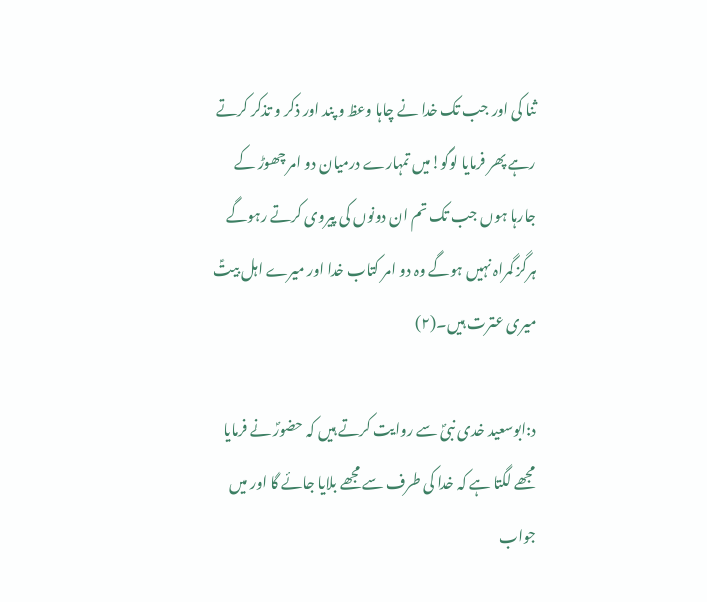ثنا کی اور جب تک خدا نے چاہا وعظ و پند اور ذکر و تذکر کرتے رہے پھر فرمایا لوگو!میں تمہارے درمیان دو امر چھوڑ کے جارہا ہوں جب تک تم ان دونوں کی پیروی کرتے رہوگے ہرگز گمراہ نہیں ہوگے وہ دو امر کتاب خدا اور میرے اہل بیتؑ میری عترت ہیں۔(۲)

د:ابوسعید خدی نبیؐ سے روایت کرتے ہیں کہ حضورؐ نے فرمایا مجھے لگتا ہے کہ خدا کی طرف سے مجھے بلایا جائے گا اور میں جواب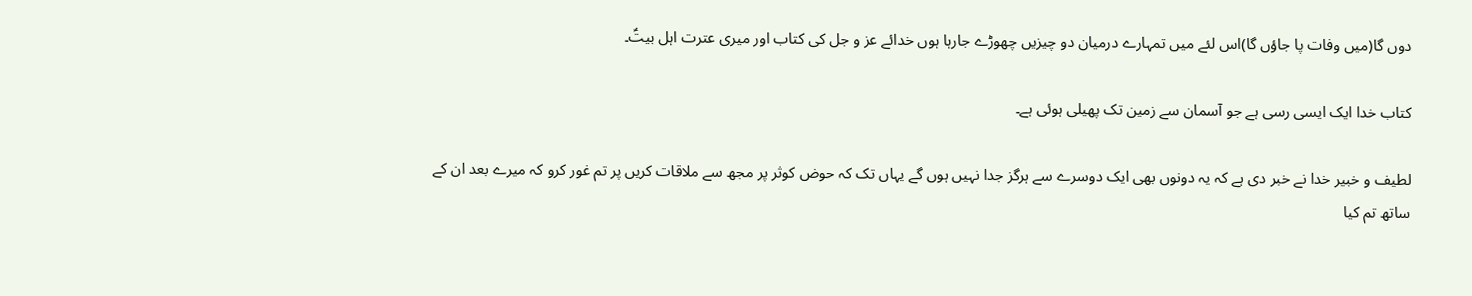دوں گا(میں وفات پا جاؤں گا)اس لئے میں تمہارے درمیان دو چیزیں چھوڑے جارہا ہوں خدائے عز و جل کی کتاب اور میری عترت اہل بیتؑ۔

کتاب خدا ایک ایسی رسی ہے جو آسمان سے زمین تک پھیلی ہوئی ہے۔

لطیف و خبیر خدا نے خبر دی ہے کہ یہ دونوں بھی ایک دوسرے سے ہرگز جدا نہیں ہوں گے یہاں تک کہ حوض کوثر پر مجھ سے ملاقات کریں پر تم غور کرو کہ میرے بعد ان کے ساتھ تم کیا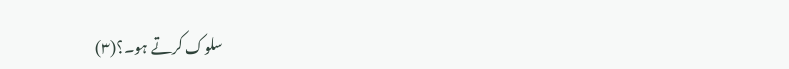سلوک کرتے ہو۔؟(۳)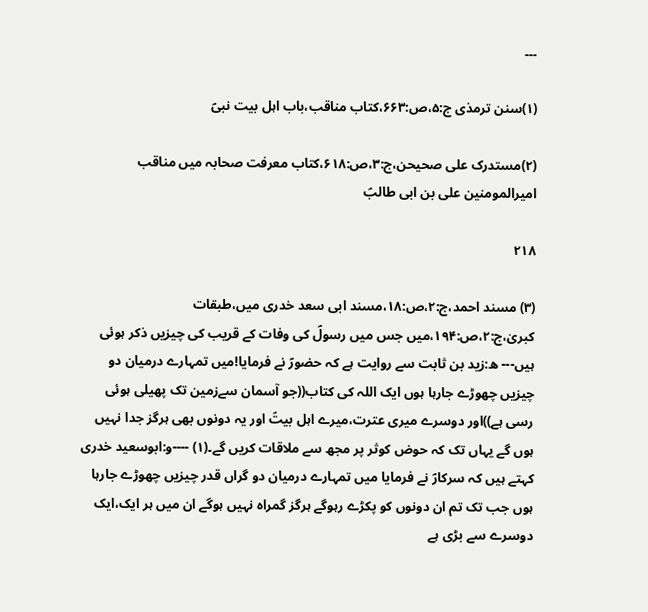۔۔۔

(۱)سنن ترمذی ج:۵،ص:۶۶۳،کتاب مناقب،باب اہل بیت نبیؐ

(۲)مستدرک علی صحیحن،ج:۳،ص:۶۱۸،کتاب معرفت صحابہ میں مناقب امیرالمومنین علی بن ابی طالبؑ

۲۱۸

(۳) مسند احمد،ج:۲،ص:۱۸،مسند ابی سعد خدری میں،طبقات کبریٰ،ج:۲،ص:۱۹۴،میں جس میں رسولؐ کی وفات کے قریب کی چیزیں ذکر ہوئی ہیں--- ھ:زید بن ثابت سے روایت ہے کہ حضورؐ نے فرمایا!میں تمہارے درمیان دو چیزیں چھوڑے جارہا ہوں ایک اللہ کی کتاب((جو آسمان سےزمین تک پھیلی ہوئی رسی ہے))اور دوسرے میری عترت،میرے اہل بیتؑ اور یہ دونوں بھی ہرگز جدا نہیں ہوں گے یہاں تک کہ حوض کوثر پر مجھ سے ملاقات کریں گے۔(۱) ----و:ابوسعید خدری کہتے ہیں کہ سرکارؐ نے فرمایا میں تمہارے درمیان دو گراں قدر چیزیں چھوڑے جارہا ہوں جب تک تم ان دونوں کو پکڑے رہوگے ہرگز گمراہ نہیں ہوگے ان میں ہر ایک،ایک دوسرے سے بڑی ہے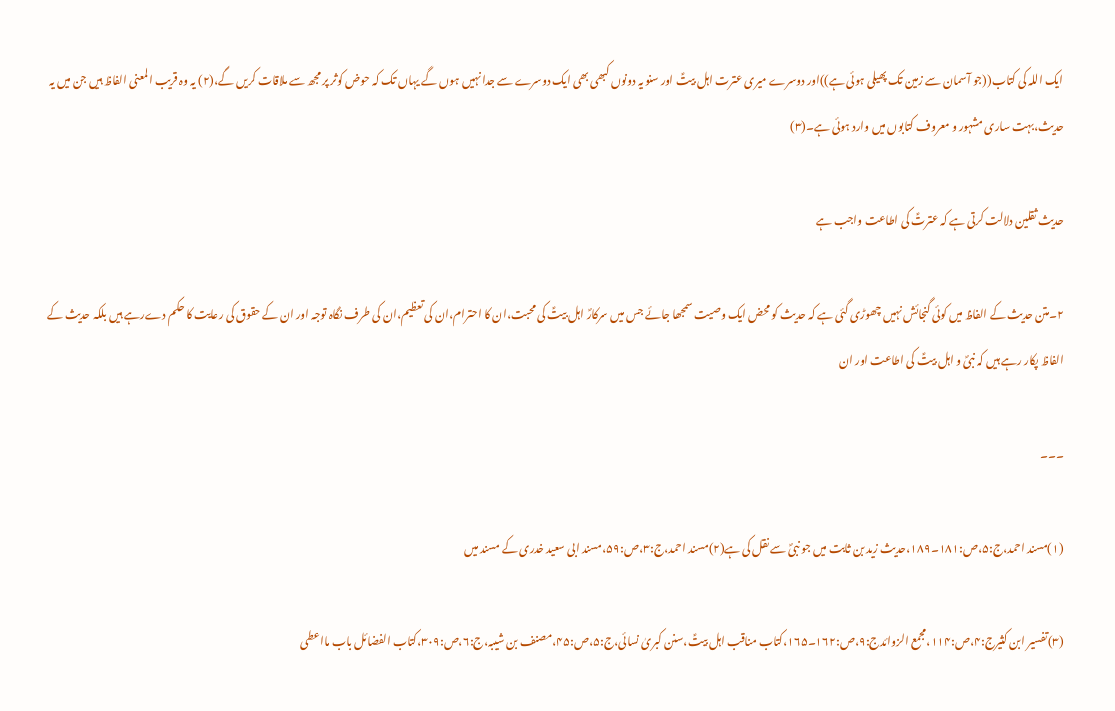ایک اللہ کی کتاب((جو آسمان سے زمین تک پھیلی ہوئی ہے))اور دوسرے میری عترت اہل بیتؑ اور سنو یہ دونوں کبھی بھی ایک دوسرے سے جدا نہیں ہوں گے یہاں تک کہ حوض کوثر پر مجھ سے ملاقات کریں گے،(۲) یہ وہ قریب المعنی الفاظ ہیں جن میں یہ حدیث،بہت ساری مشہور و معروف کتابوں میں وارد ہوئی ہے۔(۳)

حدیث ثقلین دلالت کرتی ہے کہ عترتؑ کی اطاعت واجب ہے

۲۔متن حدیث کے الفاظ میں کوئی گنجائش نہیں چھوڑی گئی ہے کہ حدیث کو محض ایک وصیت سمجھا جائے جس میں سرکارؐ اہل بیتؑ کی محبت،ان کا احترام،ان کی تعظیم،ان کی طرف نگاہ توجہ اور ان کے حقوق کی رعایت کا حکم دےرہے ہیں بلکہ حدیث کے الفاظ پکار رہے ہیں کہ نبیؐ و اہل بیتؑ کی اطاعت اور ان

۔۔۔

(۱)مسند احمد،ج:۵،ص:۱۸۱۔۱۸۹،حدیث زید بن ثابت میں جو نبیؐ سے نقل کی ہے(۲)مسند احمد،ج:۳،ص:۵۹،مسند ابی سعید خدری کے مسند میں

(۳)تفسیر ابن کثیرج:۴،ص:۱۱۴،مجمع الزوائدج:۹،ص:۱۶۲۔۱۶۵،کتاب مناقب اہل بیتؑ،سنن کبریٰ نسائی،ج:۵،ص:۴۵،مصنف بن شیبہ،ج:۶،ص:۳۰۹،کتاب الفضائل باب مااعطی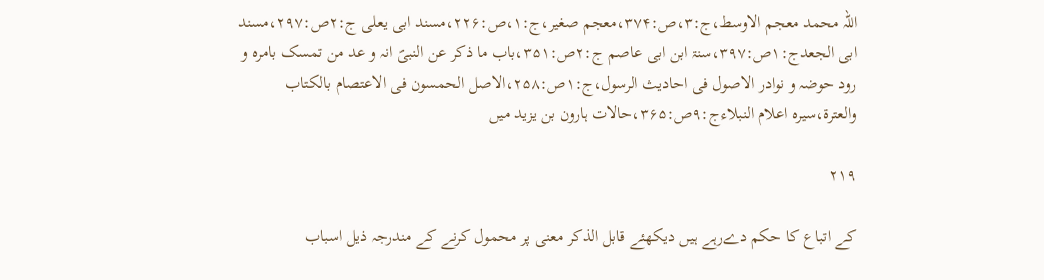اللہ محمد معجم الاوسط،ج:۳،ص:۳۷۴،معجم صغیر،ج:۱،ص:۲۲۶،مسند ابی یعلی ج:۲ص:۲۹۷،مسند ابی الجعدج:۱ص:۳۹۷،سنۃ ابن ابی عاصم ج:۲ص:۳۵۱،باب ما ذکر عن النبیؐ انہ و عد من تمسک بامرہ و رود حوضہ و نوادر الاصول فی احادیث الرسول،ج:۱ص:۲۵۸،الاصل الحمسون فی الاعتصام بالکتاب والعترۃ،سیرہ اعلام النبلاءج:۹ص:۳۶۵،حالات ہارون بن یزید میں

۲۱۹

کے اتباع کا حکم دےرہے ہیں دیکھئے قابل الذکر معنی پر محمول کرنے کے مندرجہ ذیل اسباب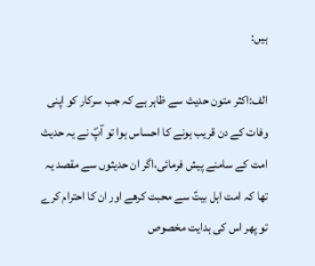ہیں:

الف:اکثر متون حدیث سے ظاہر ہے کہ جب سرکار کو اپنی وفات کے دن قریب ہونے کا احساس ہوا تو آپؐ نے یہ حدیث امت کے سامنے پیش فرمائی،اگر ان حدیثوں سے مقصد یہ تھا کہ امت اہل بیتؑ سے محبت کرھے اور ان کا احترام کرے تو پھر اس کی ہدایت مخصوص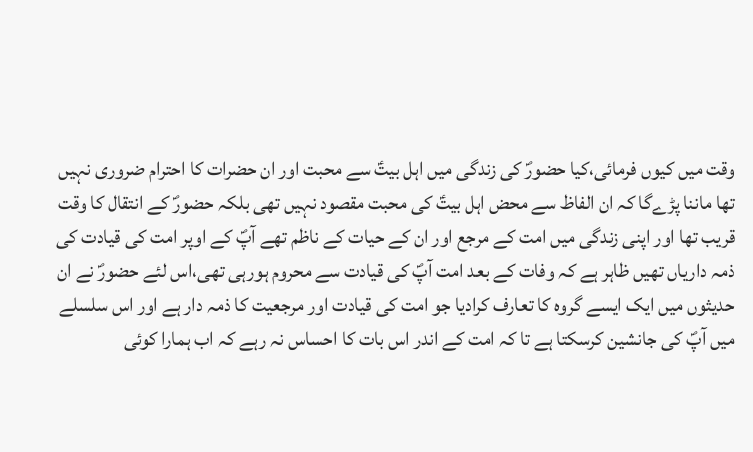وقت میں کیوں فرمائی،کیا حضورؐ کی زندگی میں اہل بیتؑ سے محبت اور ان حضرات کا احترام ضروری نہیں تھا ماننا پڑےگا کہ ان الفاظ سے محض اہل بیتؑ کی محبت مقصود نہیں تھی بلکہ حضورؐ کے انتقال کا وقت قریب تھا اور اپنی زندگی میں امت کے مرجع اور ان کے حیات کے ناظم تھے آپؐ کے اوپر امت کی قیادت کی ذمہ داریاں تھیں ظاہر ہے کہ وفات کے بعد امت آپؐ کی قیادت سے محروم ہورہی تھی،اس لئے حضورؐ نے ان حدیثوں میں ایک ایسے گروہ کا تعارف کرادیا جو امت کی قیادت اور مرجعیت کا ذمہ دار ہے اور اس سلسلے میں آپؐ کی جانشین کرسکتا ہے تا کہ امت کے اندر اس بات کا احساس نہ رہے کہ اب ہمارا کوئی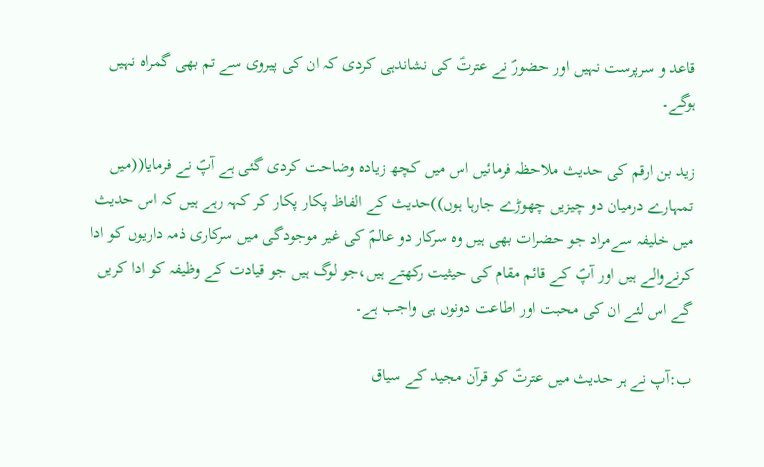قاعد و سرپرست نہیں اور حضورؐ نے عترتؑ کی نشاندہی کردی کہ ان کی پیروی سے تم بھی گمراہ نہیں ہوگے۔

زید بن ارقم کی حدیث ملاحظہ فرمائیں اس میں کچھ زیادہ وضاحت کردی گئی ہے آپؐ نے فرمایا((میں تمہارے درمیان دو چیزیں چھوڑے جارہا ہوں))حدیث کے الفاظ پکار پکار کر کہہ رہے ہیں کہ اس حدیث میں خلیفہ سےمراد جو حضرات بھی ہیں وہ سرکار دو عالمؐ کی غیر موجودگی میں سرکاری ذمہ داریوں کو ادا کرنےوالے ہیں اور آپؐ کے قائم مقام کی حیثیت رکھتے ہیں،جو لوگ ہیں جو قیادت کے وظیفہ کو ادا کریں گے اس لئے ان کی محبت اور اطاعت دونوں ہی واجب ہے۔

ب:آپ نے ہر حدیث میں عترتؑ کو قرآن مجید کے سیاق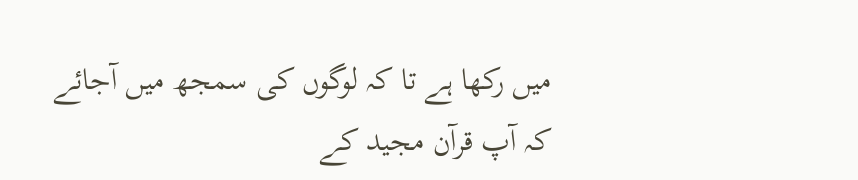میں رکھا ہے تا کہ لوگوں کی سمجھ میں آجائے کہ آپ قرآن مجید کے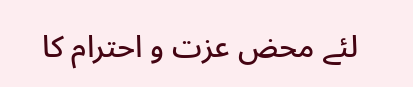لئے محض عزت و احترام کا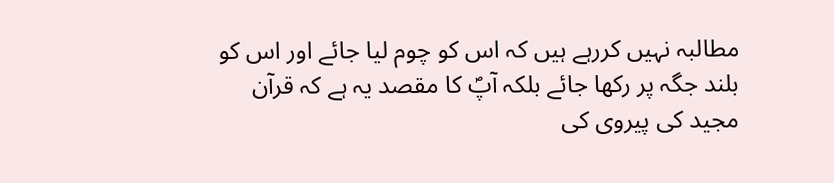مطالبہ نہیں کررہے ہیں کہ اس کو چوم لیا جائے اور اس کو بلند جگہ پر رکھا جائے بلکہ آپؐ کا مقصد یہ ہے کہ قرآن مجید کی پیروی کی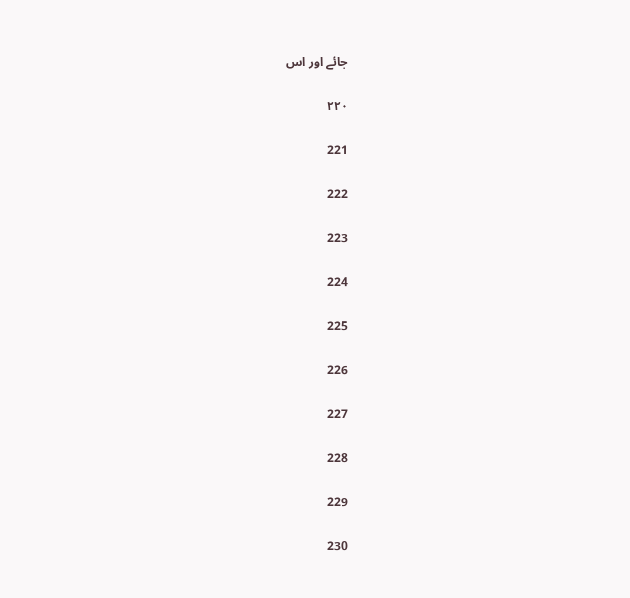جائے اور اس

۲۲۰

221

222

223

224

225

226

227

228

229

230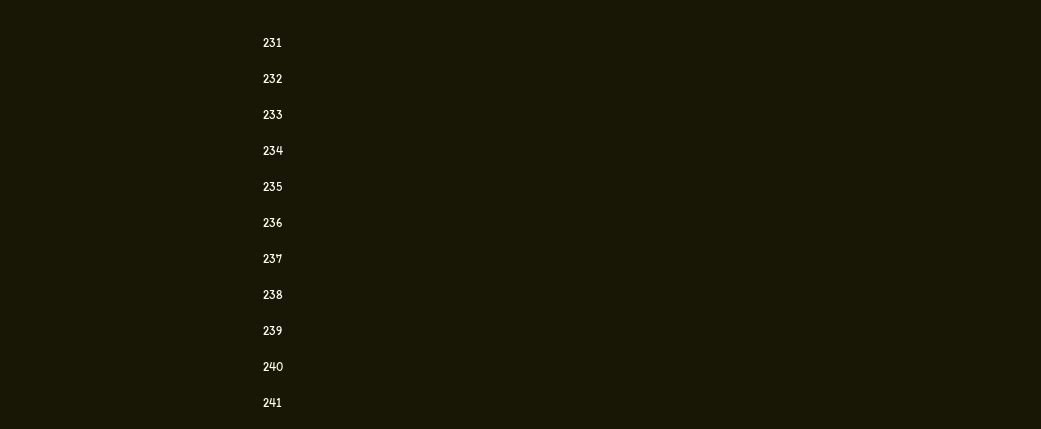231

232

233

234

235

236

237

238

239

240

241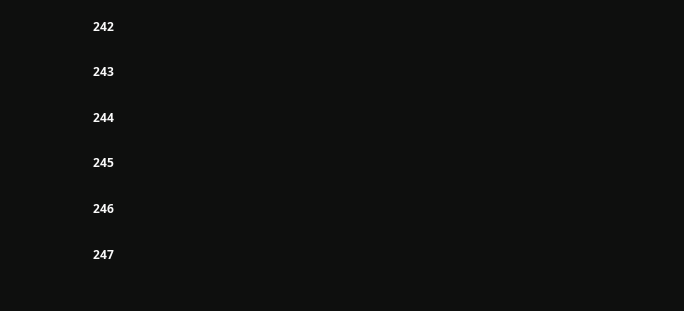242

243

244

245

246

247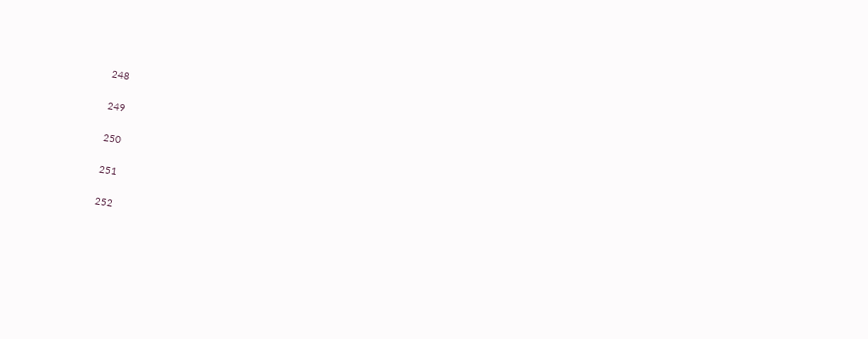248

249

250

251

252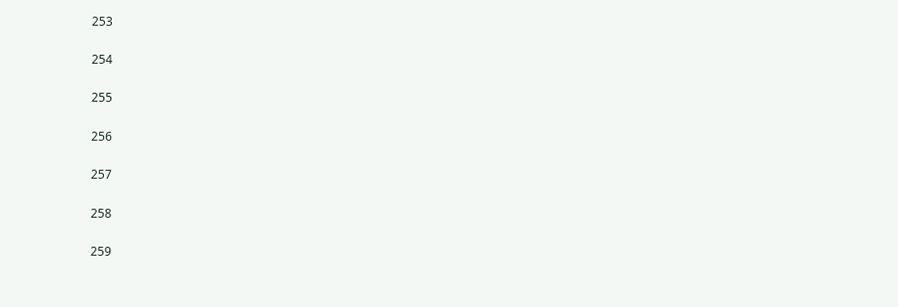253

254

255

256

257

258

259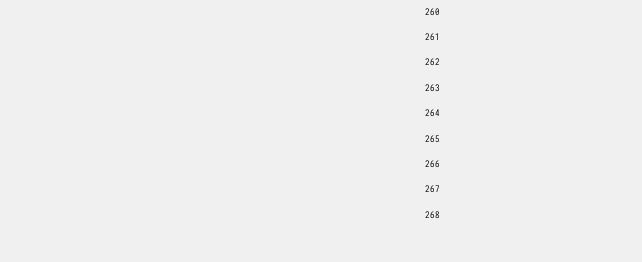260

261

262

263

264

265

266

267

268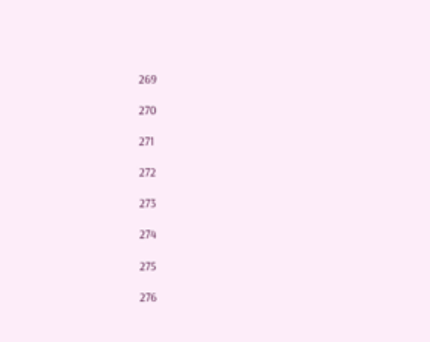269

270

271

272

273

274

275

276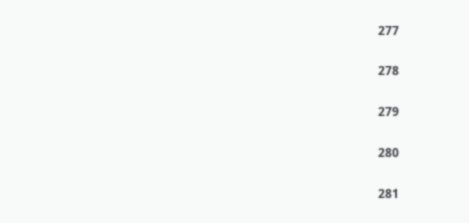277

278

279

280

281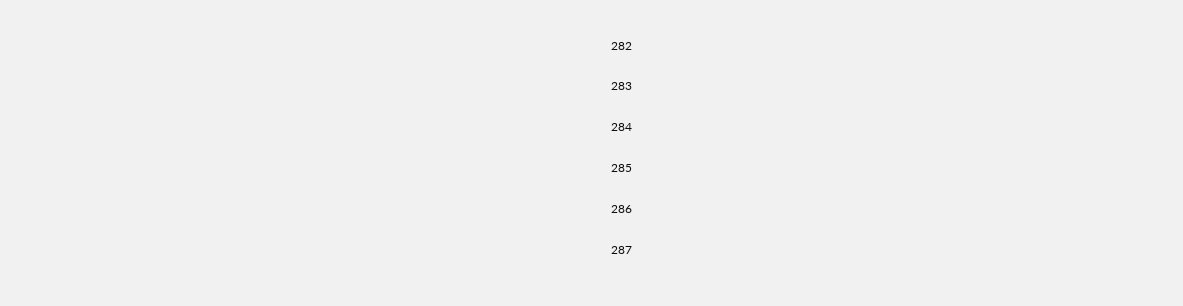282

283

284

285

286

287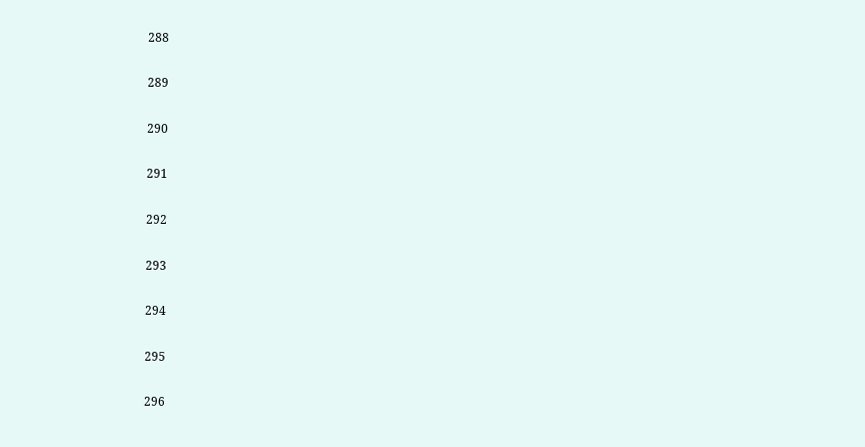288

289

290

291

292

293

294

295

296